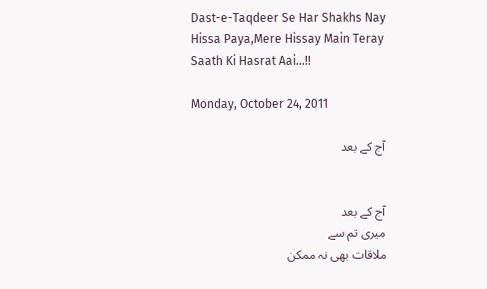Dast-e-Taqdeer Se Har Shakhs Nay Hissa Paya,Mere Hissay Main Teray Saath Ki Hasrat Aai...!!

Monday, October 24, 2011

آج کے بعد


آج کے بعد
میری تم سے
ملاقات بھی نہ ممکن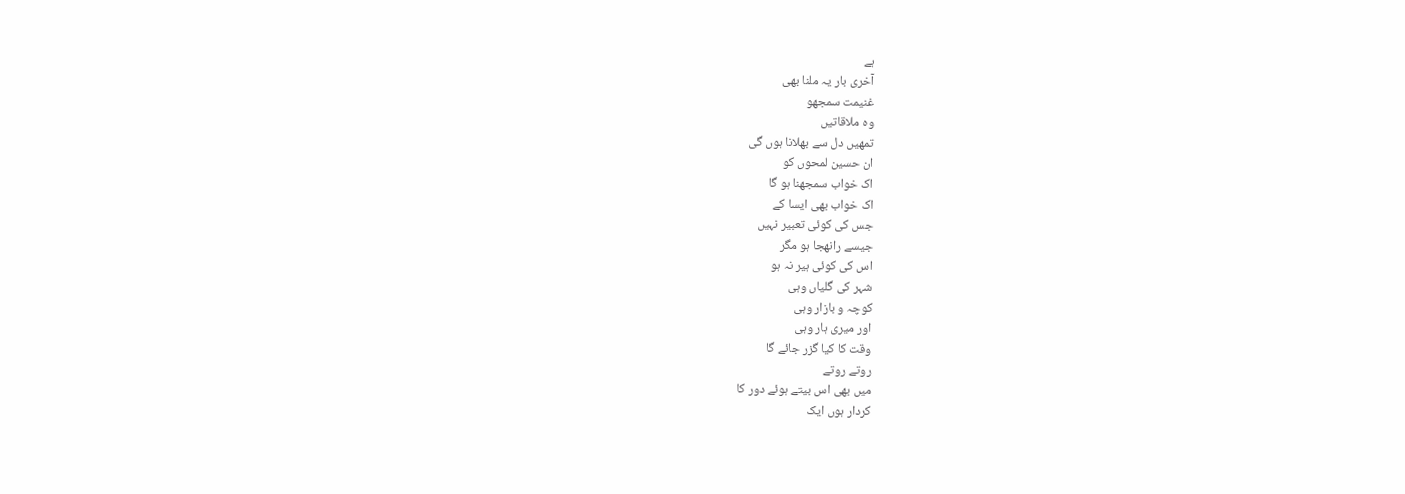ہے
آخری بار یہ ملنا بھی
غنیمت سمجھو
وہ ملاقاتیں
تمھیں دل سے بھلانا ہوں گی
ان حسین لمحوں کو
اک خواب سمجھنا ہو گا
اک خواب بھی ایسا کے
جس کی کوئی تعبیر نہیں
جیسے رانھجا ہو مگر
اس کی کوئی ہیر نہ ہو
شہر کی گلیاں وہی
کوچہ و بازار وہی
اور میری ہار وہی
وقت کا کیا گزر جائے گا
روتے روتے
میں بھی اس بیتے ہوئے دور کا
کردار ہوں ایک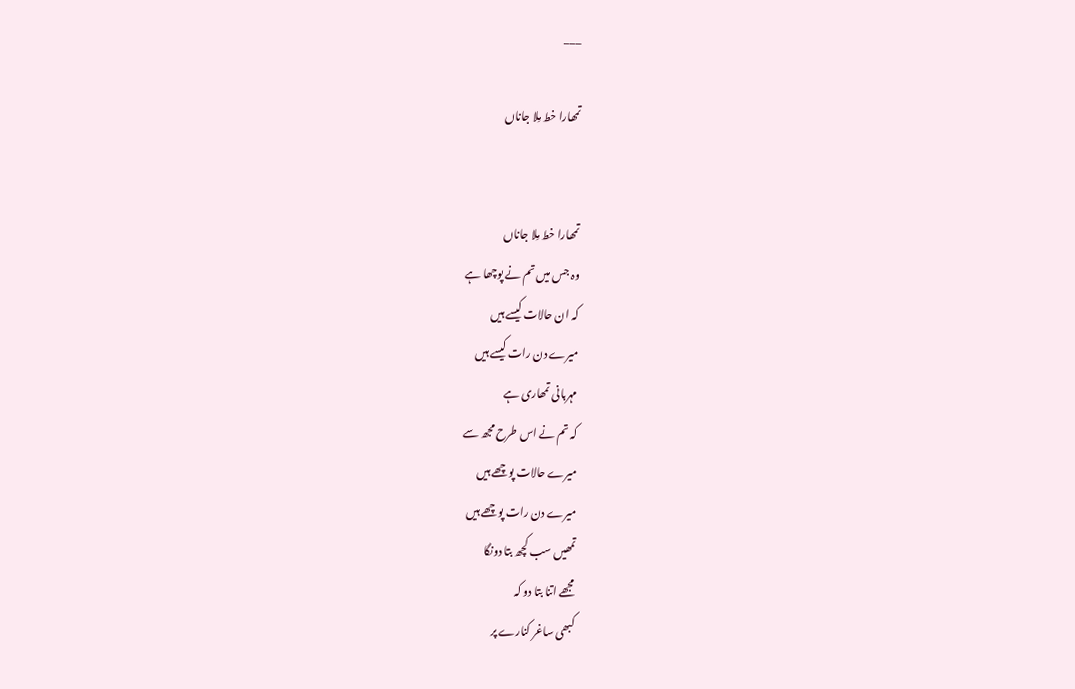___

تمھارا خط مِلا جاناں


تمھارا خط مِلا جاناں
وہ جس میں تم نے پوچھا ہے
کہ ان حالات کیسے ہیں
میرے دن رات کیسے ہیں
مہربانی تمھاری ہے
کہ تم نے اس طرح مجھ سے
میرے حالات پوچھے ہیں
میرے دن رات پوچھے ہیں
تمھیں سب کچھ بتا دونگا
مجھے اتنا بتا دو کہ
کبھی ساغر کنارے پر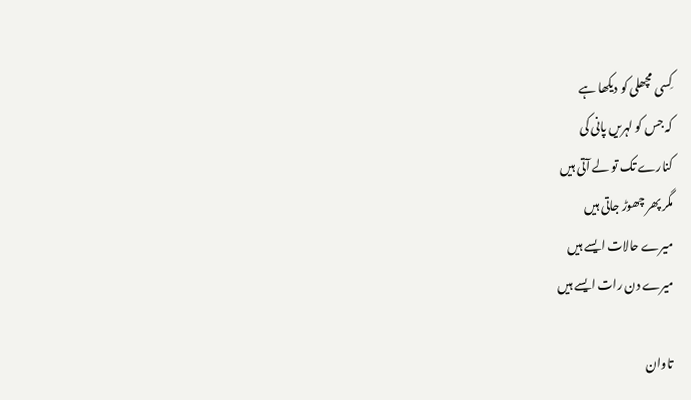کِسی مچھلی کو دیکھا ہے
کہ جس کو لہریں پانی کی
کنارے تک تو لے آتی ہیں
مگر پھر چھوڑ جاتی ہیں
میرے حالات ایسے ہیں
میرے دن رات ایسے ہیں

تاوان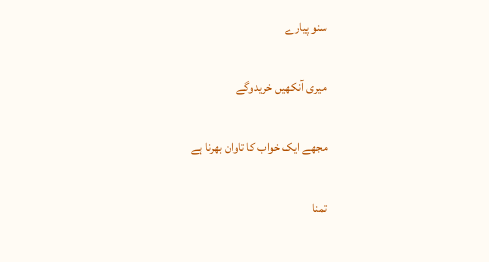سنو پیارے

میری آنکھیں خریدوگے

مجھے ایک خواب کا تاوان بھرنا ہے

تمنا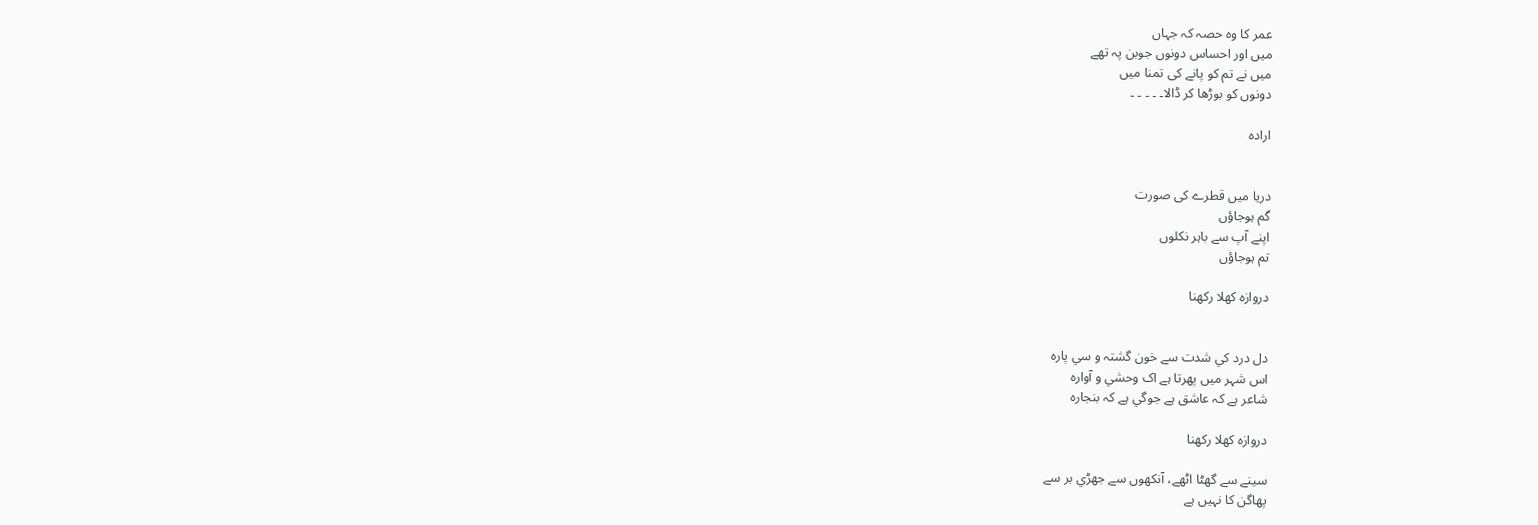عمر کا وہ حصہ کہ جہاں
میں اور احساس دونوں جوبن پہ تھے
میں نے تم کو پانے کی تمنا میں
دونوں کو بوڑھا کر ڈالا۔ ۔ ۔ ۔ ۔

ارادہ


دریا میں قطرے کی صورت
گم ہوجاؤں
اپنے آپ سے باہر نکلوں
تم ہوجاؤں

دروازہ کھلا رکھنا


دل درد کي شدت سے خون گشتہ و سي پارہ
اس شہر میں پھرتا ہے اک وحشي و آوارہ
شاعر ہے کہ عاشق ہے جوگي ہے کہ بنجارہ

دروازہ کھلا رکھنا

سينے سے گھٹا اٹھے، آنکھوں سے جھڑي بر سے
پھاگن کا نہيں ہے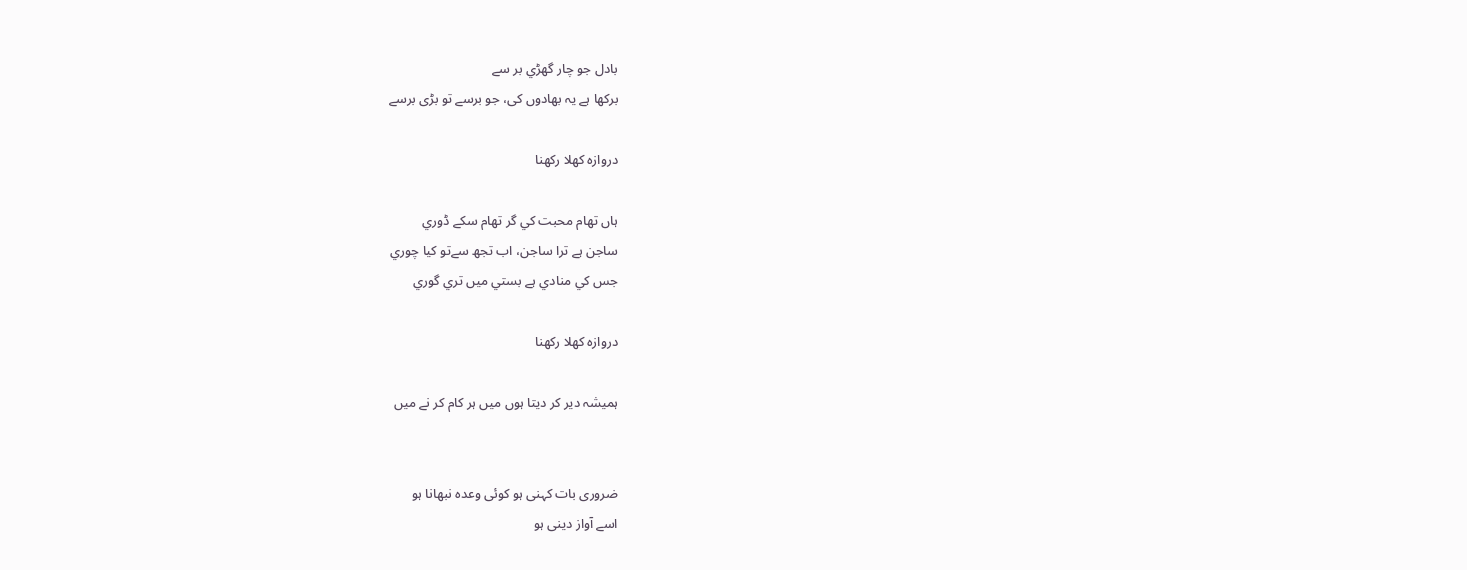بادل جو چار گھڑي بر سے
برکھا ہے یہ بھادوں کی، جو برسے تو بڑی برسے

دروازہ کھلا رکھنا

ہاں تھام محبت کي گر تھام سکے ڈوري
ساجن ہے ترا ساجن، اب تجھ سےتو کيا چوري
جس کي منادي ہے بستي ميں تري گوري

دروازہ کھلا رکھنا

ہمیشہ دیر کر دیتا ہوں میں ہر کام کر نے میں


ضروری بات کہنی ہو کوئی وعدہ نبھانا ہو
اسے آواز دینی ہو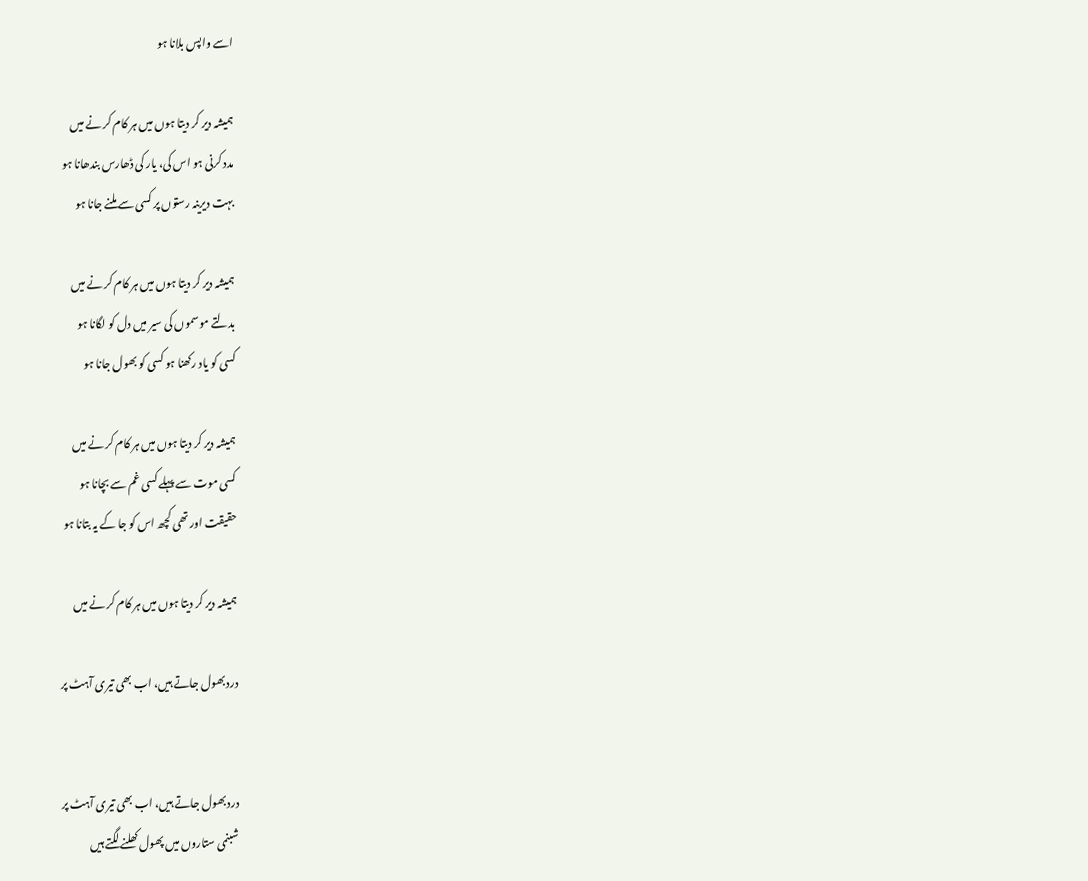اسے واپس بلانا ہو

ہمیشہ دیر کر دیتا ہوں میں ہر کام کر نے میں
مدد کرنی ہو اس کی، یار کی ڈھارس بندھانا ہو
بہت دیرینہ رستوں پر کسی سے ملنے جانا ہو

ہمیشہ دیر کر دیتا ہوں میں ہر کام کر نے میں
بدلتے موسموں کی سیر میں دل کو لگانا ہو
کسی کو یاد رکھنا ہو کسی کو بھول جانا ہو

ہمیشہ دیر کر دیتا ہوں میں ہر کام کر نے میں
کسی موت سے پہلے کسی غم سے بچانا ہو
حقیقت اور تھی کچھ اس کو جا کے یہ بتانا ہو

ہمیشہ دیر کر دیتا ہوں میں ہر کام کر نے میں

درد بھول جاتے ہیں، اب بھی تیری آہٹ پر


درد بھول جاتے ہیں، اب بھی تیری آہٹ پر
شبنمی ستاروں میں پھول کھلنے لگتے ہیں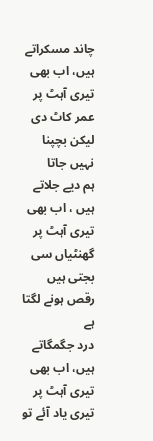چاند مسکراتے ہیں، اب بھی تیری آہٹ پر
عمر کاٹ دی لیکن بچپنا نہیں جاتا
ہم دیے جلاتے ہیں ، اب بھی تیری آہٹ پر
گھنٹیاں سی بجتی ہیں رقص ہونے لگتا ہے
درد جگمگاتے ہیں، اب بھی تیری آہٹ پر
تیری یاد آئے تو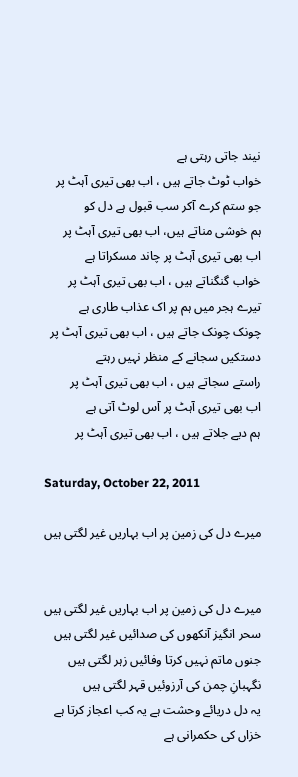نیند جاتی رہتی ہے
خواب ٹوٹ جاتے ہیں ، اب بھی تیری آہٹ پر
جو ستم کرے آکر سب قبول ہے دل کو
ہم خوشی مناتے ہیں، اب بھی تیری آہٹ پر
اب بھی تیری آہٹ پر چاند مسکراتا ہے
خواب گنگناتے ہیں ، اب بھی تیری آہٹ پر
تیرے ہجر میں ہم پر اک عذاب طاری ہے
چونک چونک جاتے ہیں ، اب بھی تیری آہٹ پر
دستکیں سجانے کے منظر نہیں رہتے
راستے سجاتے ہیں ، اب بھی تیری آہٹ پر
اب بھی تیری آہٹ پر آس لوٹ آتی ہے
ہم دیے جلاتے ہیں ، اب بھی تیری آہٹ پر

Saturday, October 22, 2011

میرے دل کی زمین پر اب بہاریں غیر لگتی ہیں


میرے دل کی زمین پر اب بہاریں غیر لگتی ہیں
سحر انگیز آنکھوں کی صدائیں غیر لگتی ہیں
جنوں ماتم نہیں کرتا وفائیں زہر لگتی ہیں
نگہبانِ چمن کی آرزوئیں قہر لگتی ہیں
یہ دل دریائے وحشت ہے یہ کب اعجاز کرتا ہے
خزاں کی حکمرانی ہے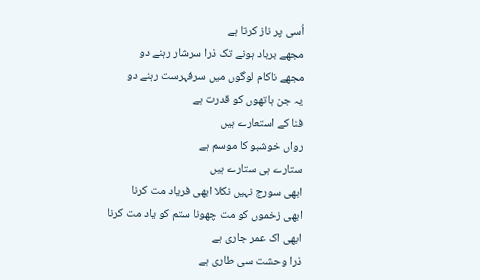اُسی پر ناز کرتا ہے
مجھے برباد ہونے تک ذرا سرشار رہنے دو
مجھے ناکام لوگوں میں سرفہرست رہنے دو
یہ جن ہاتھوں کو قدرت ہے
فنا کے استعارے ہیں
رواں خوشبو کا موسم ہے
ستارے ہی ستارے ہیں
ابھی سورج نہیں نکلا ابھی فریاد مت کرنا
ابھی زخموں کو مت چھونا ستم کو یاد مت کرنا
ابھی اک عمر جاری ہے
ذرا وحشت سی طاری ہے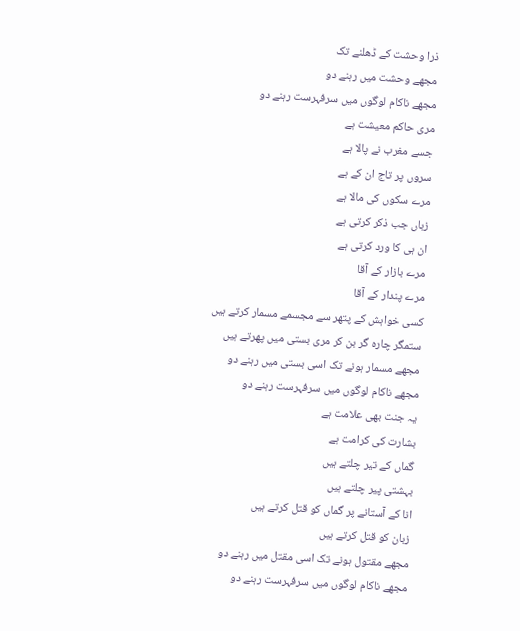ذرا وحشت کے ڈھلنے تک
مجھے وحشت میں رہنے دو
مجھے ناکام لوگوں میں سرفہرست رہنے دو
مری حاکم معیشت ہے
جسے مغرب نے پالا ہے
سروں پر تاج ان کے ہے
مرے سکوں کی مالا ہے
زباں جب ذکر کرتی ہے
ان ہی کا ورد کرتی ہے
مرے بازار کے آقا
مرے پندار کے آقا
کسی خواہش کے پتھر سے مجسمے مسمار کرتے ہیں
ستمگر چارہ گر بن کر مری بستی میں پھرتے ہیں
مجھے مسمار ہونے تک اسی بستی میں رہنے دو
مجھے ناکام لوگوں میں سرفہرست رہنے دو
یہ جنت بھی علامت ہے
بشارت کی کرامت ہے
گماں کے تیر چلتے ہیں
بہشتی پیر چلتے ہیں
انا کے آستانے پر گماں کو قتل کرتے ہیں
زبان کو قتل کرتے ہیں
مجھے مقتول ہونے تک اسی مقتل میں رہنے دو
مجھے ناکام لوگوں میں سرفہرست رہنے دو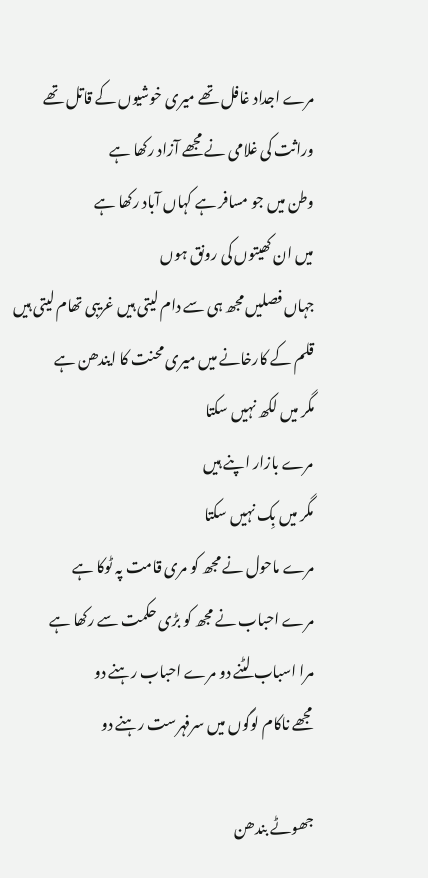مرے اجداد غافل تھے میری خوشیوں کے قاتل تھے
وراثت کی غلامی نے مجھے آزاد رکھا ہے
وطن میں جو مسافر ہے کہاں آباد رکھا ہے
میں ان کھیتوں کی رونق ہوں
جہاں فصلیں مجھ ہی سے دام لیتی ہیں غریبی تھام لیتی ہیں
قلم کے کارخانے میں میری محنت کا ایندھن ہے
مگر میں لکھ نہیں سکتا
مرے بازار اپنے ہیں
مگر میں بِک نہیں سکتا
مرے ماحول نے مجھ کو مری قامت پہ ٹوکا ہے
مرے احباب نے مجھ کو بڑی حکمت سے رکھا ہے
مرا اسباب لٹنے دو مرے احباب رہنے دو
مجھے ناکام لوگوں میں سرفہرست رہنے دو

جھوٹے بندھن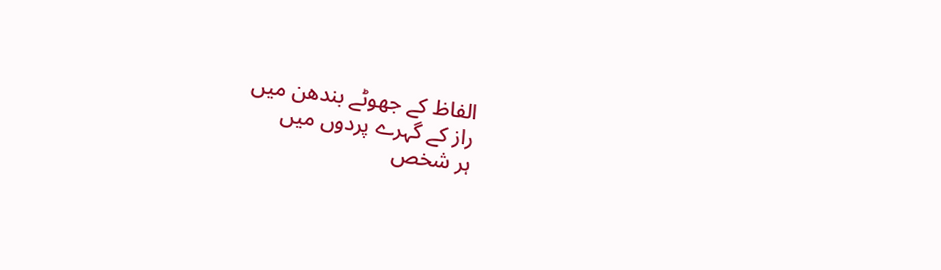الفاظ کے جھوٹے بندھن میں
راز کے گہرے پردوں میں
ہر شخص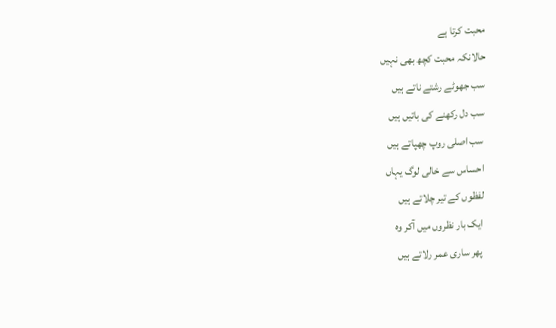محبت کرتا ہے
حالانکہ محبت کچھ بھی نہیں
سب جھوٹے رشتے ناتے ہیں
سب دل رکھنے کی باتیں ہیں
سب اصلی روپ چھپاتے ہیں
احساس سے خالی لوگ یہاں
لفظوں کے تیر چلاتے ہیں
ایک بار نظروں میں آکر وہ
پھر ساری عمر رلاتے ہیں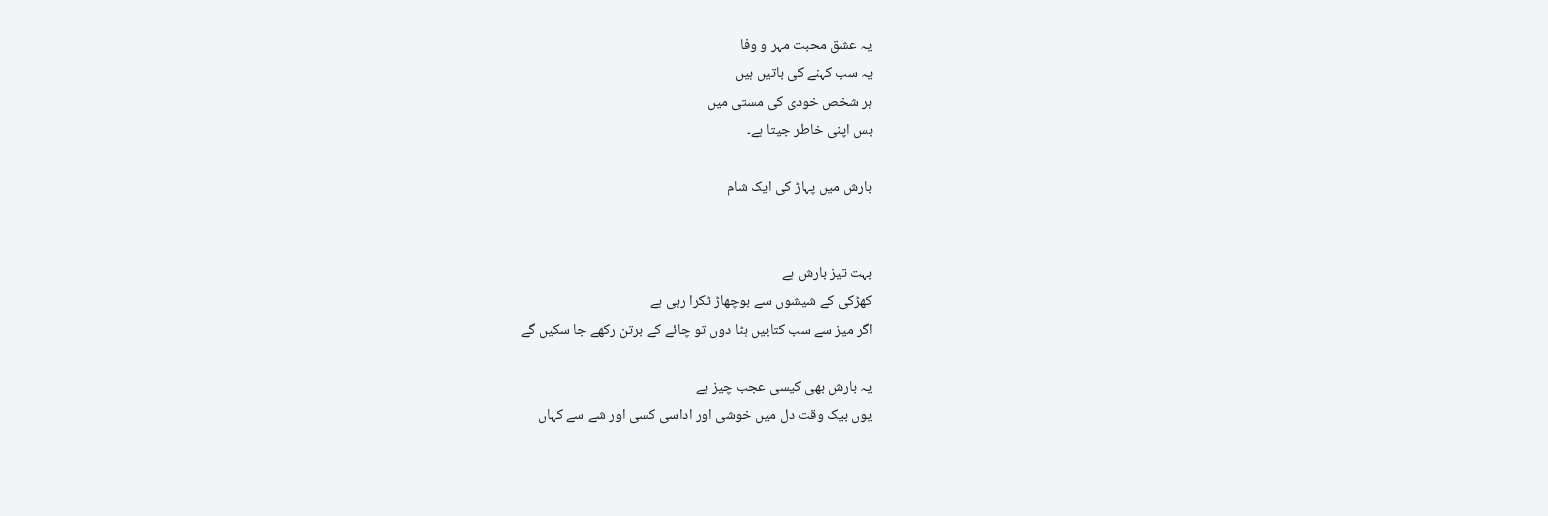یہ عشق محبت مہر و وفا
یہ سب کہنے کی باتیں ہیں
ہر شخص خودی کی مستی میں
بس اپنی خاطر جیتا ہے۔

بارش میں پہاڑ کی ایک شام


بہت تیز بارش ہے
کھڑکی کے شیشوں سے بوچھاڑ ٹکرا رہی ہے
اگر میز سے سب کتابیں ہٹا دوں تو چائے کے برتن رکھے جا سکیں گے

یہ بارش بھی کیسی عجب چیز ہے
یوں بیک وقت دل میں خوشی اور اداسی کسی اور شے سے کہاں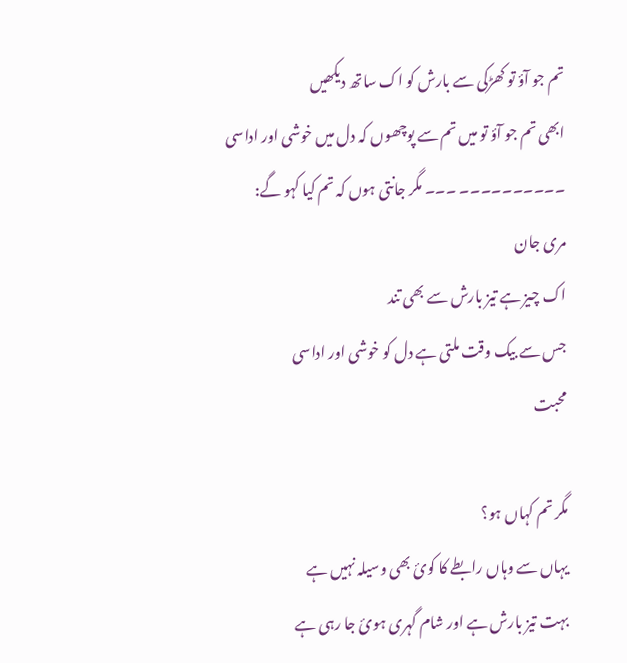تم جو آؤ تو کھڑکی سے بارش کو اک ساتھ دیکھیں
ابھی تم جو آؤ تو میں تم سے پوچھوں کہ دل میں خوشی اور اداسی
۔۔۔۔۔۔۔۔۔۔ ۔۔۔ مگر جانتی ہوں کہ تم کیا کہو گے:
مری جان
اک چیز ہے تیز بارش سے بھی تند
جس سے بیک وقت ملتی ہے دل کو خوشی اور اداسی
محبت

مگر تم کہاں ہو؟
یہاں سے وہاں رابطے کا کوئ بھی وسیلہ نہیں ہے
بہت تیز بارش ہے اور شام گہری ہوئ جا رہی ہے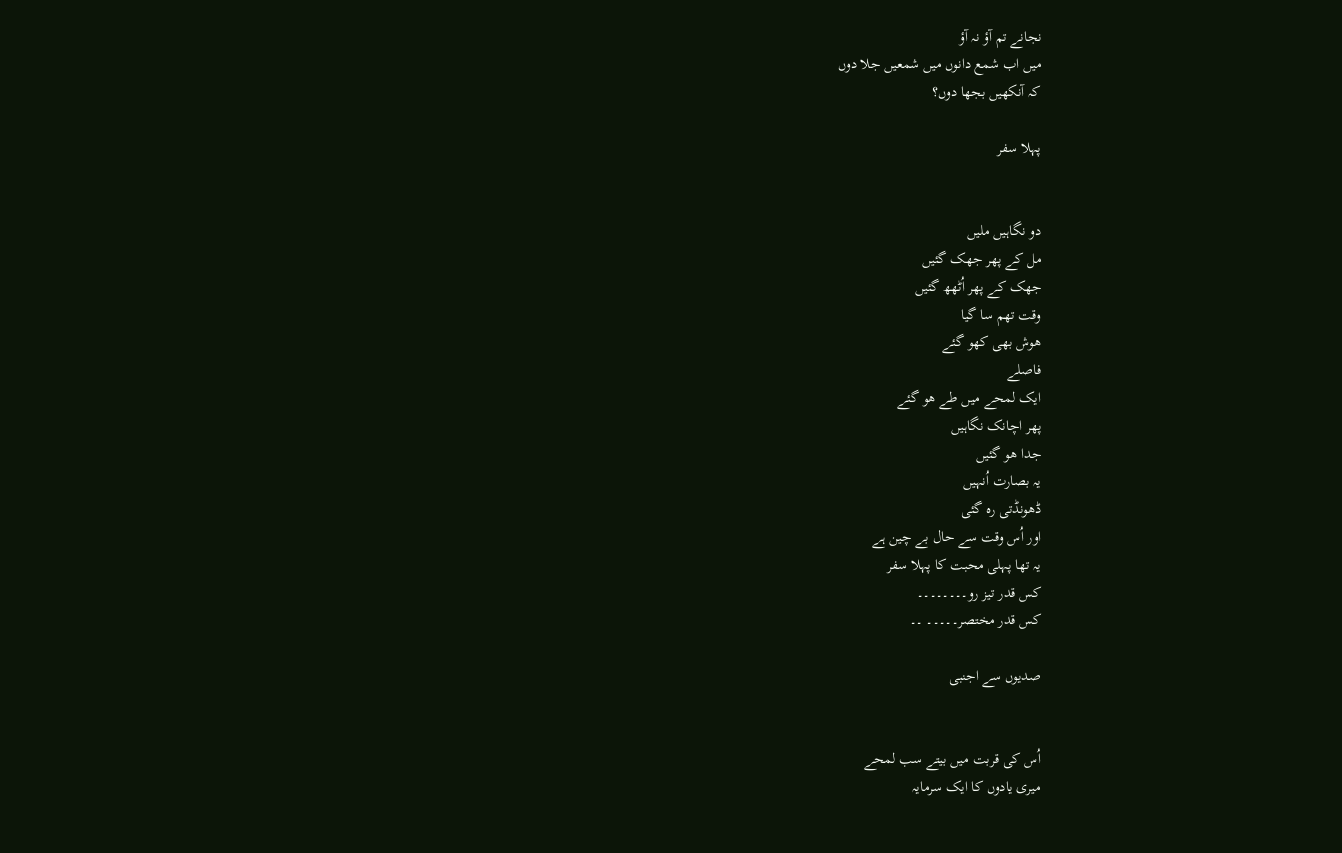نجانے تم آؤ نہ آؤ
میں اب شمع دانوں میں شمعیں جلا دوں
کہ آنکھیں بجھا دوں؟

پہلا سفر


دو نگاہیں ملیں
مل کے پھر جھک گئیں
جھک کے پھر اُٹھھ گئیں
وقت تھم سا گیا
ھوش بھی کھو گئے
فاصلے
ایک لمحے میں طے ھو گئے
پھر اچانک نگاہیں
جدا ھو گئیں
یہ بصارت اُنہیں
ڈھونڈتی رہ گئی
اور اُس وقت سے حال بے چین ہے
یہ تھا پہلی محبت کا پہلا سفر
کس قدر تیز رو۔۔۔۔۔۔۔۔
کس قدر مختصر۔۔۔۔۔ ۔۔

صدیوں سے اجنبی


اُس کی قربت میں بیتے سب لمحے
میری یادوں کا ایک سرمایہ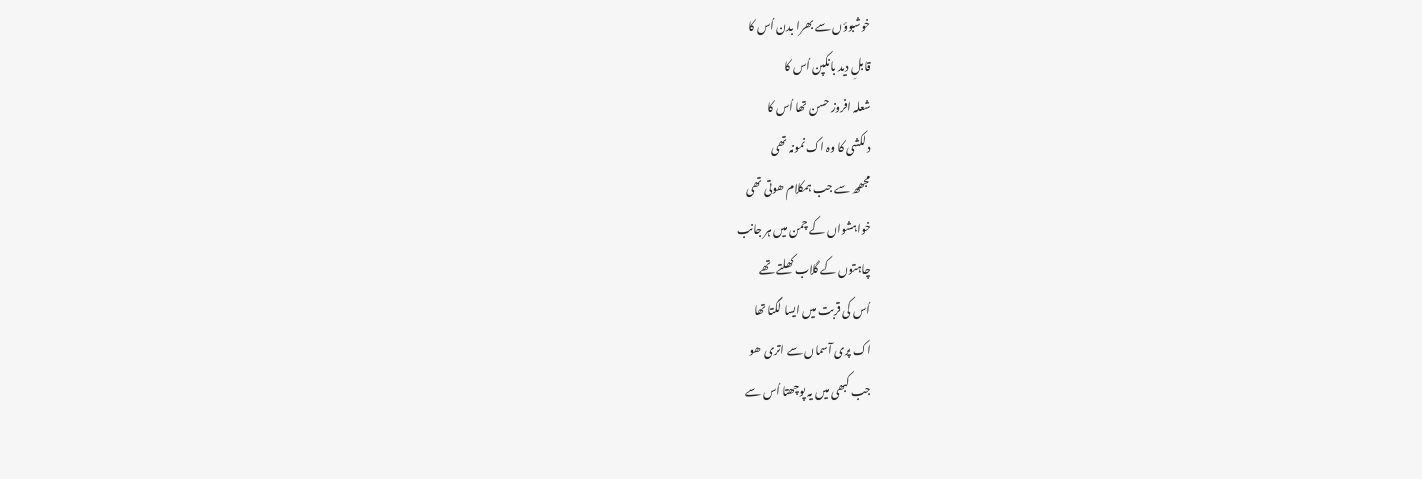خوشبوؤں سے بھرا بدن اُس کا
قابلِ دید بانکپن اُس کا
شعلہ افروز حسن تھا اُس کا
دلکشی کا وہ اک نمونہ تھی
مجھھ سے جب ہمکلام ھوتی تھی
خواہشواں کے چمن میں ہر جانب
چاہتوں کے گلاب کھلتے تھے
اُس کی قربت میں ایسا لگتا تھا
اک پری آسماں سے اتری ھو
جب کبھی میں یہ پوچھتا اُس سے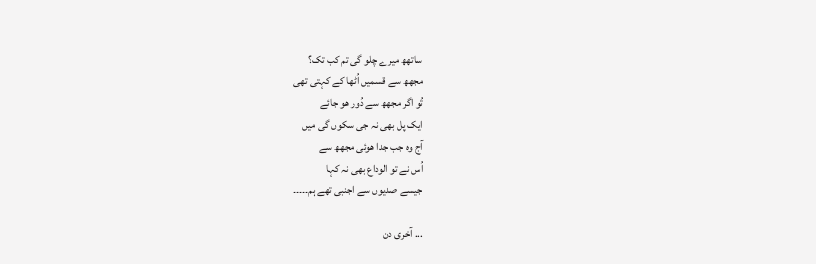ساتھھ میرے چلو گی تم کب تک؟
مجھھ سے قسمیں اُٹھا کے کہتی تھی
تُو اگر مجھھ سے دُور ھو جائے
ایک پل بھی نہ جی سکوں گی میں
آج وہ جب جدا ھوئی مجھھ سے
اُس نے تو الوداع بھی نہ کہا
جیسے صدیوں سے اجنبی تھے ہم۔۔۔۔۔

... آخری دن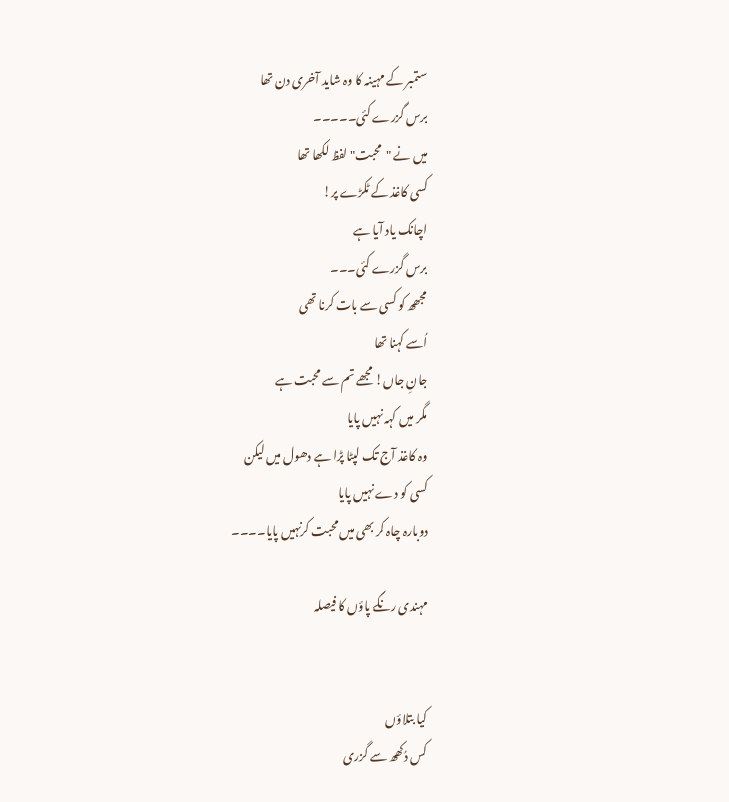ستمبر کے مہینہ کا وہ شاید آخری دن تھا
برس گزرے کئی۔۔۔۔۔
میں نے "محبت" لفظ لکھا تھا
کسی کاغذ کے ٹکڑے پر!
اچانک یاد آیا ہے
برس گزرے کئی۔۔۔
مجھھ کو کسی سے بات کرنا تھی
اُسے کہنا تھا
جانِ جاں! مجھے تم سے محبت ہے
مگر میں کہہ نہیں پایا
وہ کاغذ آج تک لپٹا پڑا ہے دھول میں لیکن
کسی کو دے نہیں پایا
دوبارہ چاہ کر بھی میں محبت کرنہیں پایا۔۔۔۔

مہندی رنگے پاؤں کا فیصلہ


کیا بتلاؤں
کس دُکھھ سے گزری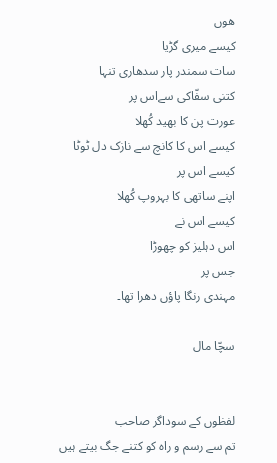ھوں
کیسے میری گڑیا
سات سمندر پار سدھاری تنہا
کتنی سفّاکی سےاس پر
عورت پن کا بھید کُھلا
کیسے اس کا کانچ سے نازک دل ٹوٹا
کیسے اس پر
اپنے ساتھی کا بہروپ کُھلا
کیسے اس نے
اس دہلیز کو چھوڑا
جس پر
مہندی رنگا پاؤں دھرا تھا۔

سچّا مال


لفظوں کے سوداگر صاحب
تم سے رسم و راہ کو کتنے جگ بیتے ہیں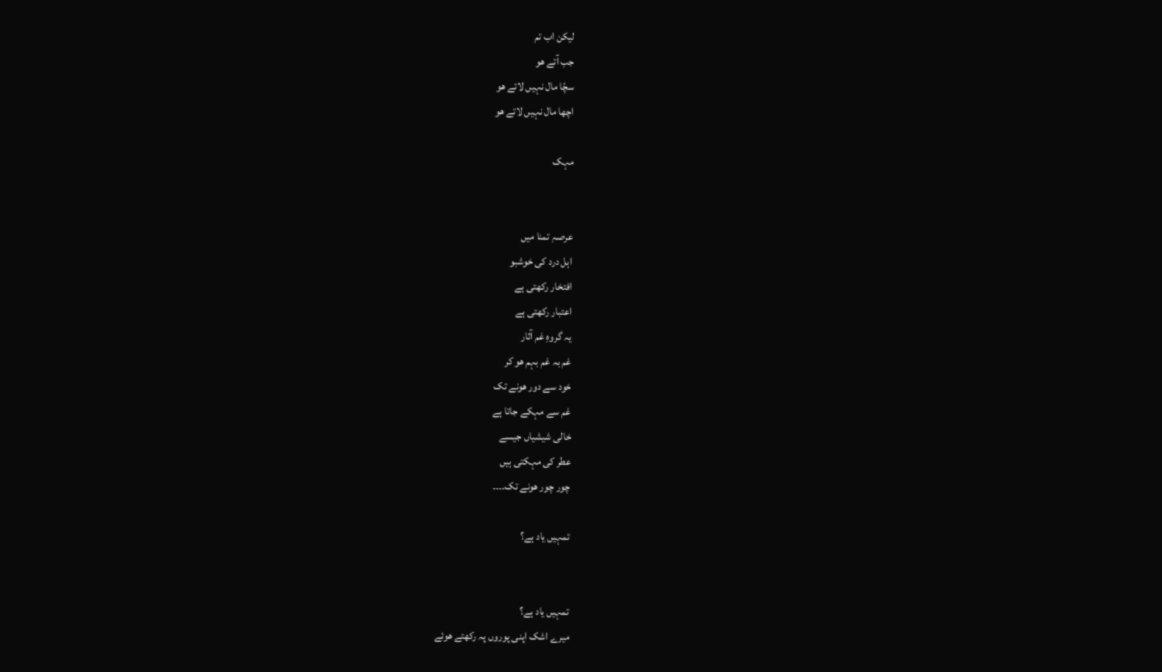لیکن اب تم
جب آتے ھو
سچّا مال نہیں لاتے ھو
اچھا مال نہیں لاتے ھو

مہک


عرصہِ تمنا میں
اہل درد کی خوشبو
افتخار رکھتی ہے
اعتبار رکھتی ہے
یہ گروہِ غم آثار
غم بہ غم بہم ھو کر
خود سے دور ھونے تک
غم سے مہکے جاتا ہے
خالی شیشیاں جیسے
عطر کی مہکتی ہیں
چور چور ھونے تک۔۔۔۔

تمہیں یاد ہے؟


تمہیں یاد ہے؟
میرے اشک اپنی پوروں پہ رکھتے ھوئے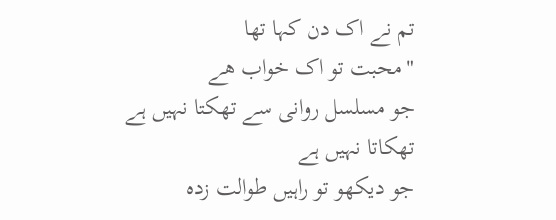تم نے اک دن کہا تھا
"محبت تو اک خواب ھے
جو مسلسل روانی سے تھکتا نہیں ہے
تھکاتا نہیں ہے
جو دیکھو تو راہیں طوالت زدہ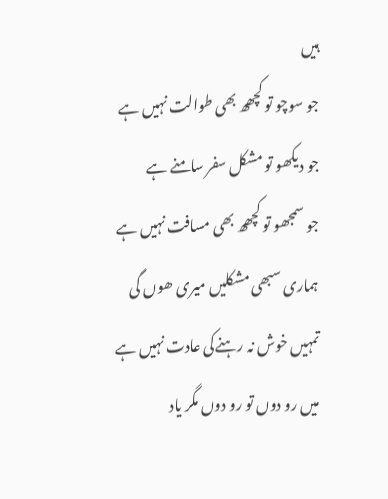ہیں
جو سوچو تو کچھھ بھی طوالت نہیں ہے
جو دیکھو تو مشکل سفر سامنے ہے
جو سمجھو تو کچھھ بھی مسافت نہیں ہے
ہماری سبھی مشکلیں میری ھوں گی
تمہیں خوش نہ رہنےکی عادت نہیں ہے
میں رو دوں تو رو دوں مگر یاد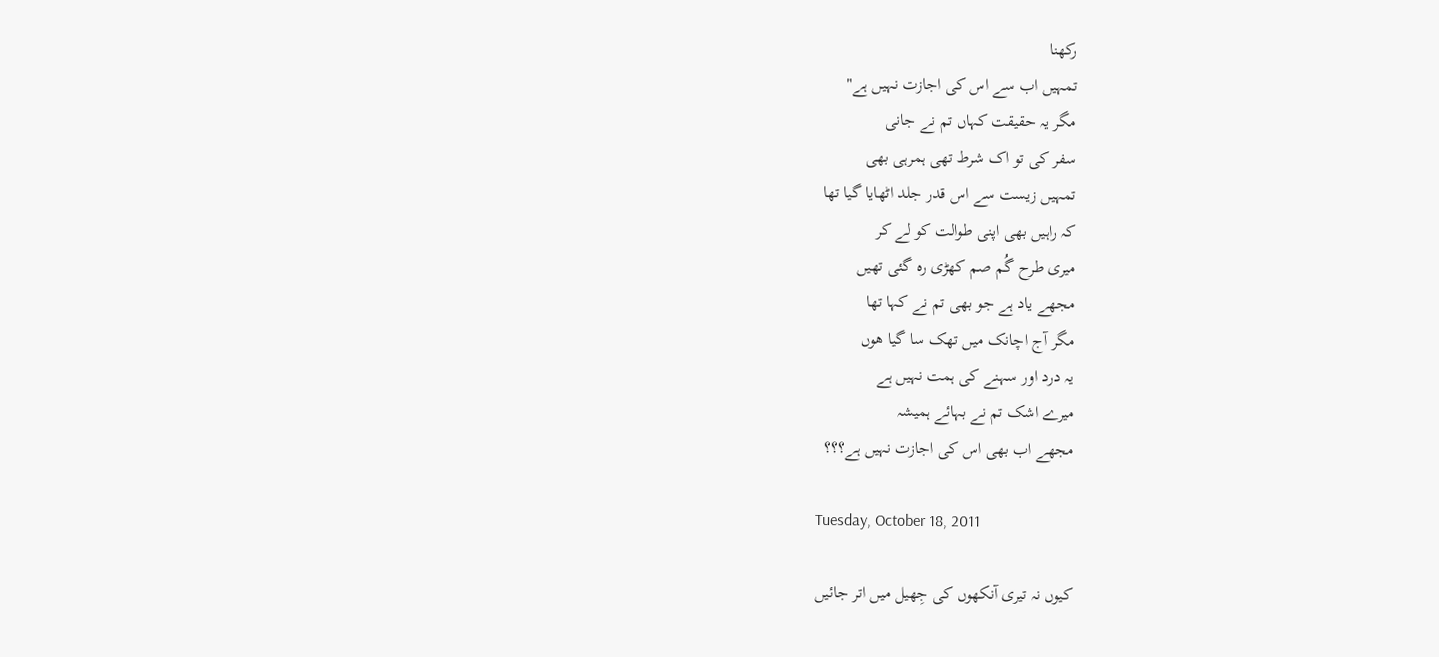رکھنا
تمہیں اب سے اس کی اجازت نہیں ہے"
مگر یہ حقیقت کہاں تم نے جانی
سفر کی تو اک شرط تھی ہمرہی بھی
تمہیں زیست سے اس قدر جلد اٹھایا گیا تھا
کہ راہیں بھی اپنی طوالت کو لے کر
میری طرح گُم صم کھڑی رہ گئی تھیں
مجھے یاد ہے جو بھی تم نے کہا تھا
مگر آج اچانک میں تھک سا گیا ھوں
یہ درد اور سہنے کی ہمت نہیں ہے
میرے اشک تم نے بہائے ہمیشہ
مجھے اب بھی اس کی اجازت نہیں ہے؟؟؟

Tuesday, October 18, 2011

کیوں نہ تیری آنکھوں کی جِھیل میں اتر جائیں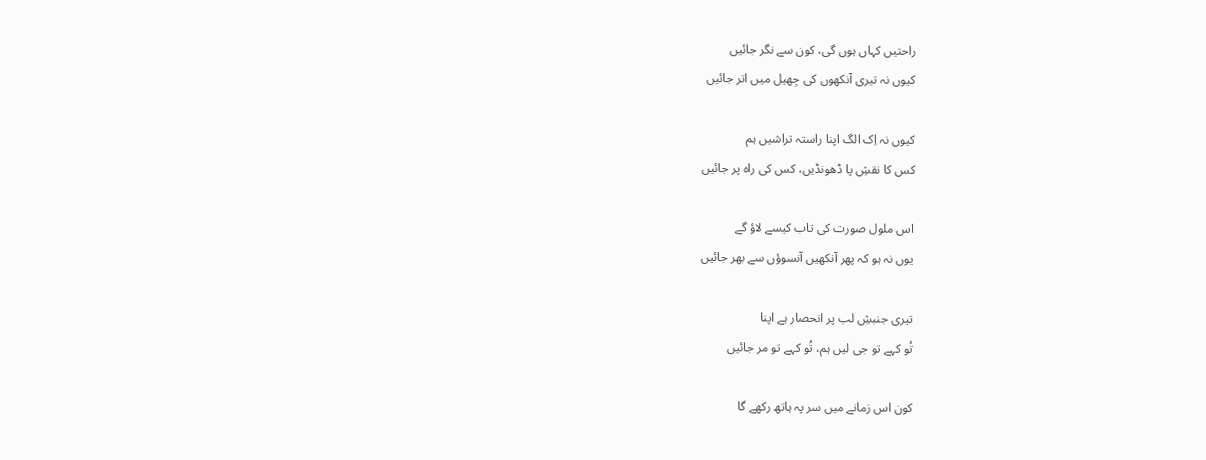راحتیں کہاں ہوں گی، کون سے نگر جائیں
کیوں نہ تیری آنکھوں کی جِھیل میں اتر جائیں

کیوں نہ اِک الگ اپنا راستہ تراشیں ہم
کس کا نقشِ پا ڈھونڈیں، کس کی راہ پر جائیں

اس ملول صورت کی تاب کیسے لاؤ گے
یوں نہ ہو کہ پھر آنکھیں آنسوؤں سے بھر جائیں

تیری جنبشِ لب پر انحصار ہے اپنا
تُو کہے تو جی لیں ہم، تُو کہے تو مر جائیں

کون اس زمانے میں سر پہ ہاتھ رکھے گا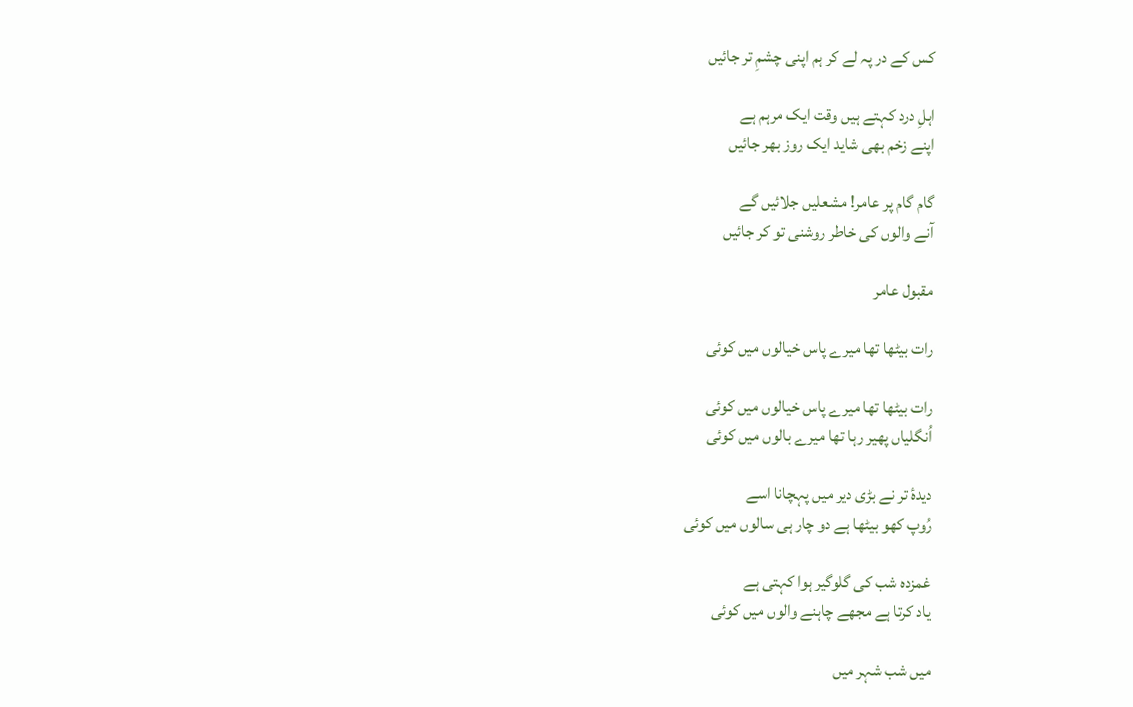کس کے در پہ لے کر ہم اپنی چشمِ تر جائیں

اہلِ درد کہتے ہیں وقت ایک مرہم ہے
اپنے زخم بھی شاید ایک روز بھر جائیں

گام گام پر عامر! مشعلیں جلائیں گے
آنے والوں کی خاطر روشنی تو کر جائیں

مقبول عامر

رات بیٹھا تھا میرے پاس خیالوں میں کوئی

رات بیٹھا تھا میرے پاس خیالوں میں کوئی
اُنگلیاں پھیر رہا تھا میرے بالوں میں کوئی

دیدۂ تر نے بڑی دیر میں پہچانا اسے
رُوپ کھو بیٹھا ہے دو چار ہی سالوں میں کوئی

غمزدہ شب کی گلوگیر ہوا کہتی ہے
یاد کرتا ہے مجھے چاہنے والوں میں کوئی

میں شب شہر میں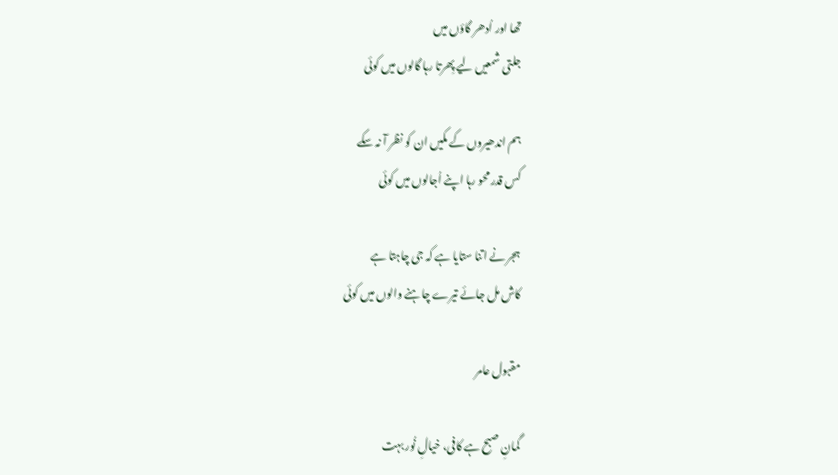تھا اور اُدھر گاؤں میں
جلتی شمعیں لیے پِھرتا رہا گالوں میں کوئی

ہم اندھیروں کے مکیں ان کو نظر آ نہ سکے
کس قدر محو رہا اپنے اُجالوں میں کوئی

ہجر نے اتنا ستایا ہے کہ جی چاہتا ہے
کاش مل جائے تیرے چاہنے والوں میں کوئی

مقبول عامر

گمانِ صبح ہے کافی، خیالِ نُور بہت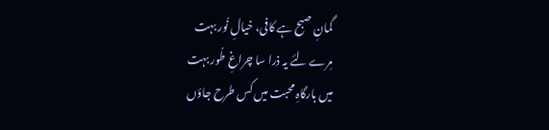گمانِ صبح ہے کافی، خیالِ نُور بہت
مِرے لئے یہ ذرا سا چراغِ طُور بہت
میں بارگاہِ محبت میں کس طرح جاؤں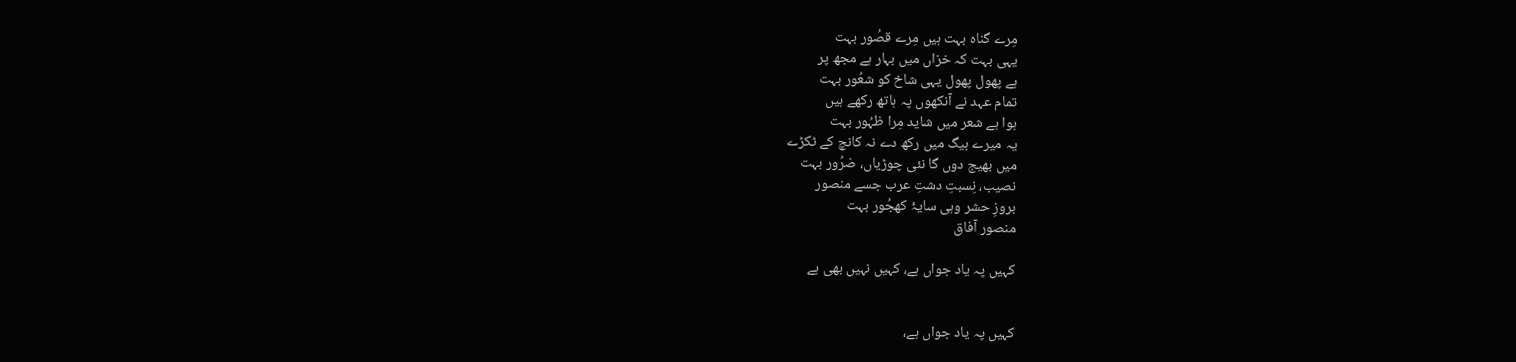مِرے گناہ بہت ہیں مِرے قصُور بہت
یہی بہت کہ خزاں میں بہار ہے مجھ پر
ہے پھول پھول یہی شاخ کو شعُور بہت
تمام عہد نے آنکھوں پہ ہاتھ رکھے ہیں
ہوا ہے شعر میں شاید مِرا ظہُور بہت
یہ میرے بیگ میں رکھ دے نہ کانچ کے ٹکڑے
میں بھیج دوں گا نئی چوڑیاں، ضرُور بہت
نصیب، نِسبتِ دشتِ عرب جسے منصور
بروزِ حشر وہی سایۂ کھجُور بہت
منصور آفاق

کہیں پہ یاد جواں ہے، کہیں نہیں بھی ہے


کہیں پہ یاد جواں ہے،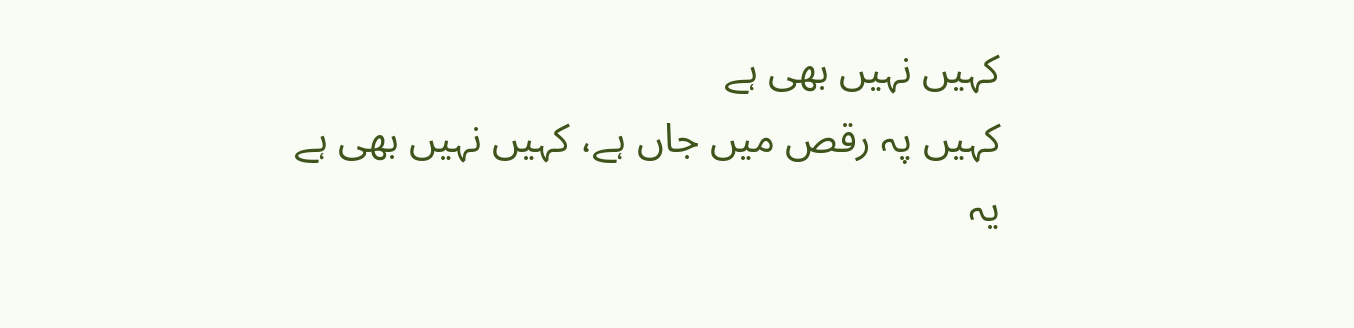کہیں نہیں بھی ہے
کہیں پہ رقص میں جاں ہے، کہیں نہیں بھی ہے
یہ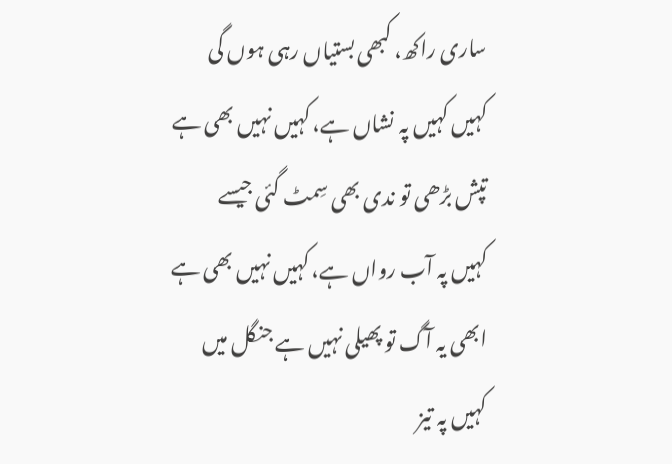ساری راکھ، کبھی بستیاں رہی ہوں گی
کہیں کہیں پہ نشاں ہے، کہیں نہیں بھی ہے
تپش بڑھی تو ندی بھی سِمٹ گئی جیسے
کہیں پہ آب رواں ہے، کہیں نہیں بھی ہے
ابھی یہ آگ تو پھیلی نہیں ہے جنگل میں
کہیں پہ تیز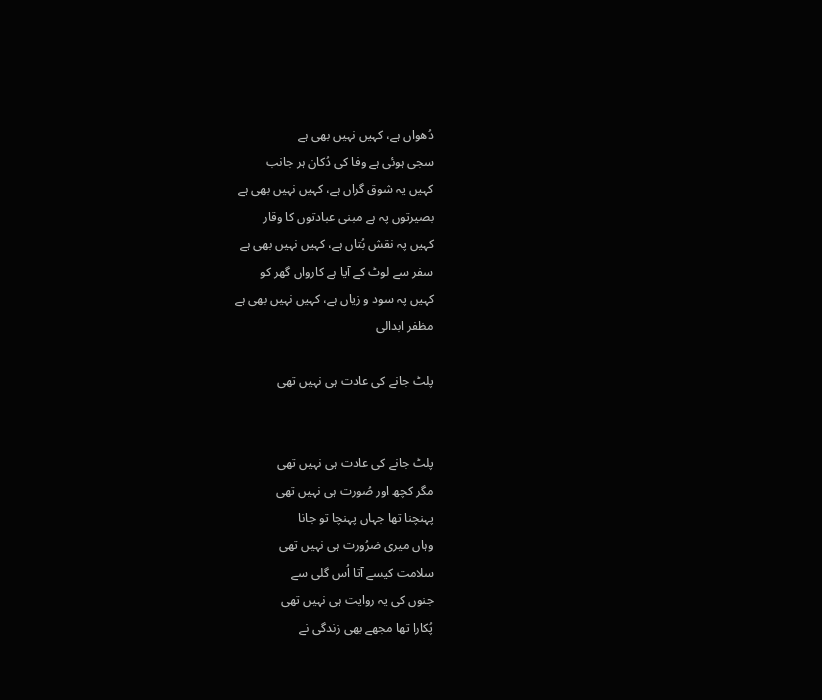دُھواں ہے، کہیں نہیں بھی ہے
سجی ہوئی ہے وفا کی دُکان ہر جانب
کہیں یہ شوق گراں ہے، کہیں نہیں بھی ہے
بصیرتوں پہ ہے مبنی عبادتوں کا وقار
کہیں پہ نقش بُتاں ہے، کہیں نہیں بھی ہے
سفر سے لوٹ کے آیا ہے کارواں گھر کو
کہیں پہ سود و زیاں ہے، کہیں نہیں بھی ہے
مظفر ابدالی

پلٹ جانے کی عادت ہی نہیں تھی


پلٹ جانے کی عادت ہی نہیں تھی
مگر کچھ اور صُورت ہی نہیں تھی
پہنچنا تھا جہاں پہنچا تو جانا
وہاں میری ضرُورت ہی نہیں تھی
سلامت کیسے آتا اُس گلی سے
جنوں کی یہ روایت ہی نہیں تھی
پُکارا تھا مجھے بھی زندگی نے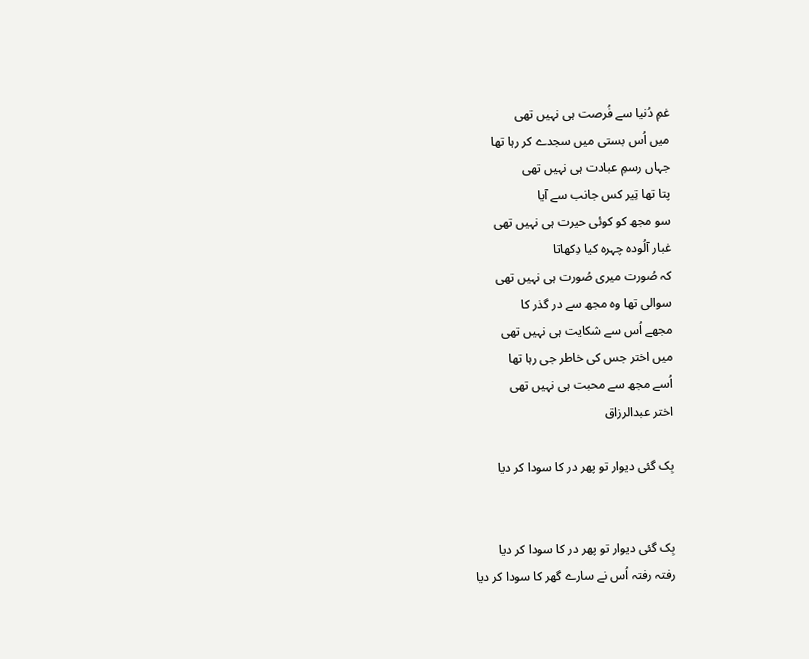غمِ دُنیا سے فُرصت ہی نہیں تھی
میں اُس بستی میں سجدے کر رہا تھا
جہاں رسمِ عبادت ہی نہیں تھی
پتا تھا تِیر کس جانب سے آیا
سو مجھ کو کوئی حیرت ہی نہیں تھی
غبار آلُودہ چہرہ کیا دِکھاتا
کہ صُورت میری صُورت ہی نہیں تھی
سوالی تھا وہ مجھ سے در گذر کا
مجھے اُس سے شکایت ہی نہیں تھی
میں اختر جس کی خاطر جی رہا تھا
اُسے مجھ سے محبت ہی نہیں تھی
اختر عبدالرزاق

بِک گئی دیوار تو پھر در کا سودا کر دیا


بِک گئی دیوار تو پھر در کا سودا کر دیا
رفتہ رفتہ اُس نے سارے گھر کا سودا کر دیا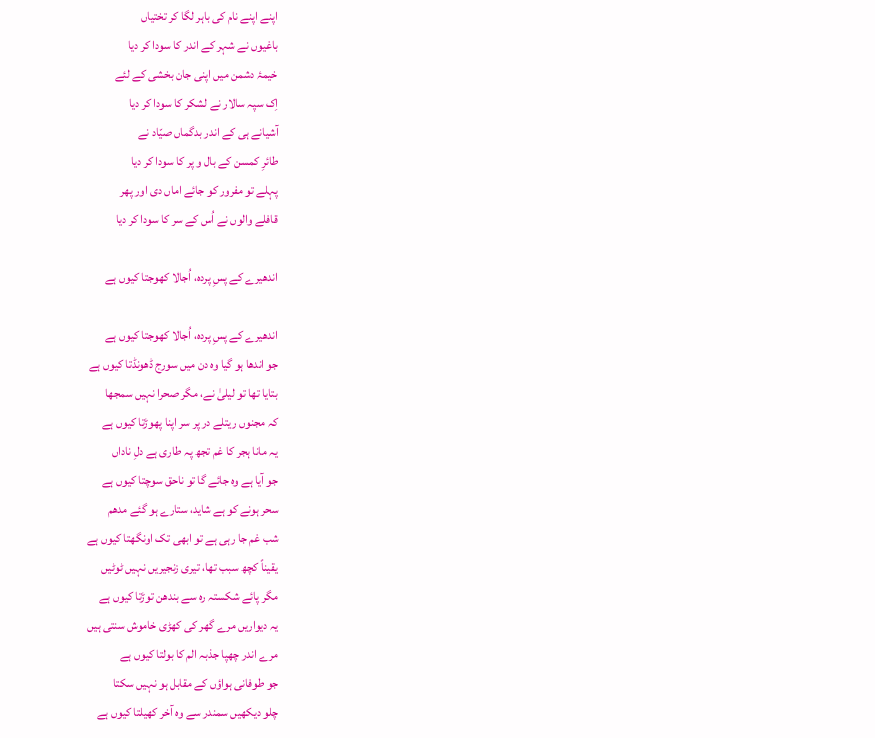اپنے اپنے نام کی باہر لگا کر تختیاں
باغیوں نے شہر کے اندر کا سودا کر دیا
خیمۂ دشمن میں اپنی جان بخشی کے لئے
اِک سپہ سالار نے لشکر کا سودا کر دیا
آشیانے ہی کے اندر بدگماں صیّاد نے
طائرِ کمسن کے بال و پر کا سودا کر دیا
پہلے تو مفرور کو جائے اماں دی اور پھر
قافلے والوں نے اُس کے سر کا سودا کر دیا

اندھیرے کے پسِ پردہ، اُجالا کھوجتا کیوں ہے

اندھیرے کے پسِ پردہ، اُجالا کھوجتا کیوں ہے
جو اندھا ہو گیا وہ دن میں سورج ڈھونڈتا کیوں ہے
بتایا تھا تو لیلیٰ نے، مگر صحرا نہیں سمجھا
کہ مجنوں ریتلے در پر سر اپنا پھوڑتا کیوں ہے
یہ مانا ہجر کا غم تجھ پہ طاری ہے دلِ ناداں
جو آیا ہے وہ جائے گا تو ناحق سوچتا کیوں ہے
سحر ہونے کو ہے شاید، ستارے ہو گئے مدھم
شب غم جا رہی ہے تو ابھی تک اونگھتا کیوں ہے
یقیناً کچھ سبب تھا، تیری زنجیریں نہیں ٹوٹیں
مگر پائے شکستہ رہ سے بندھن توڑتا کیوں ہے
یہ دیواریں مرے گھر کی کھڑی خاموش سنتی ہیں
مرے اندر چھپا جذبہ الم کا بولتا کیوں ہے
جو طوفانی ہواؤں کے مقابل ہو نہیں سکتا
چلو دیکھیں سمندر سے وہ آخر کھیلتا کیوں ہے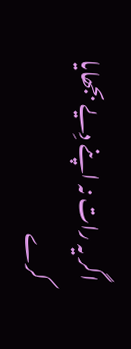اگر یہ رات نہ اپنے دِیے بجھایا کرے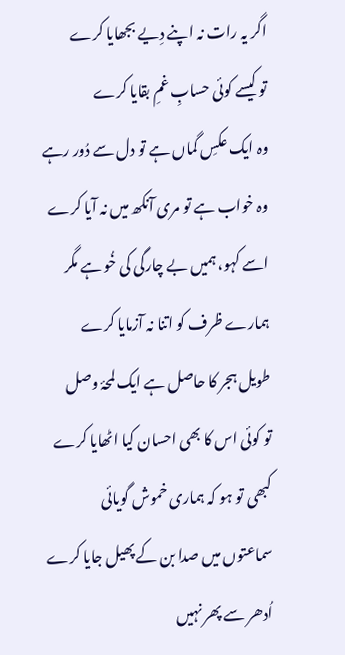اگر یہ رات نہ اپنے دِیے بجھایا کرے
تو کیسے کوئی حسابِ غمِ بقایا کرے
وہ ایک عکسِ گماں ہے تو دل سے دُور رہے
وہ خواب ہے تو مری آنکھ میں نہ آیا کرے
اسے کہو، ہمیں بے چارگی کی خُو ہے مگر
ہمارے ظرف کو اتنا نہ آزمایا کرے
طویل ہجر کا حاصل ہے ایک لمحۂ وصل
تو کوئی اس کا بھی احسان کیا اٹھایا کرے
کبھی تو ہو کہ ہماری خموش گویائی
سماعتوں میں صدا بن کے پھیل جایا کرے
اُدھر سے پھر نہیں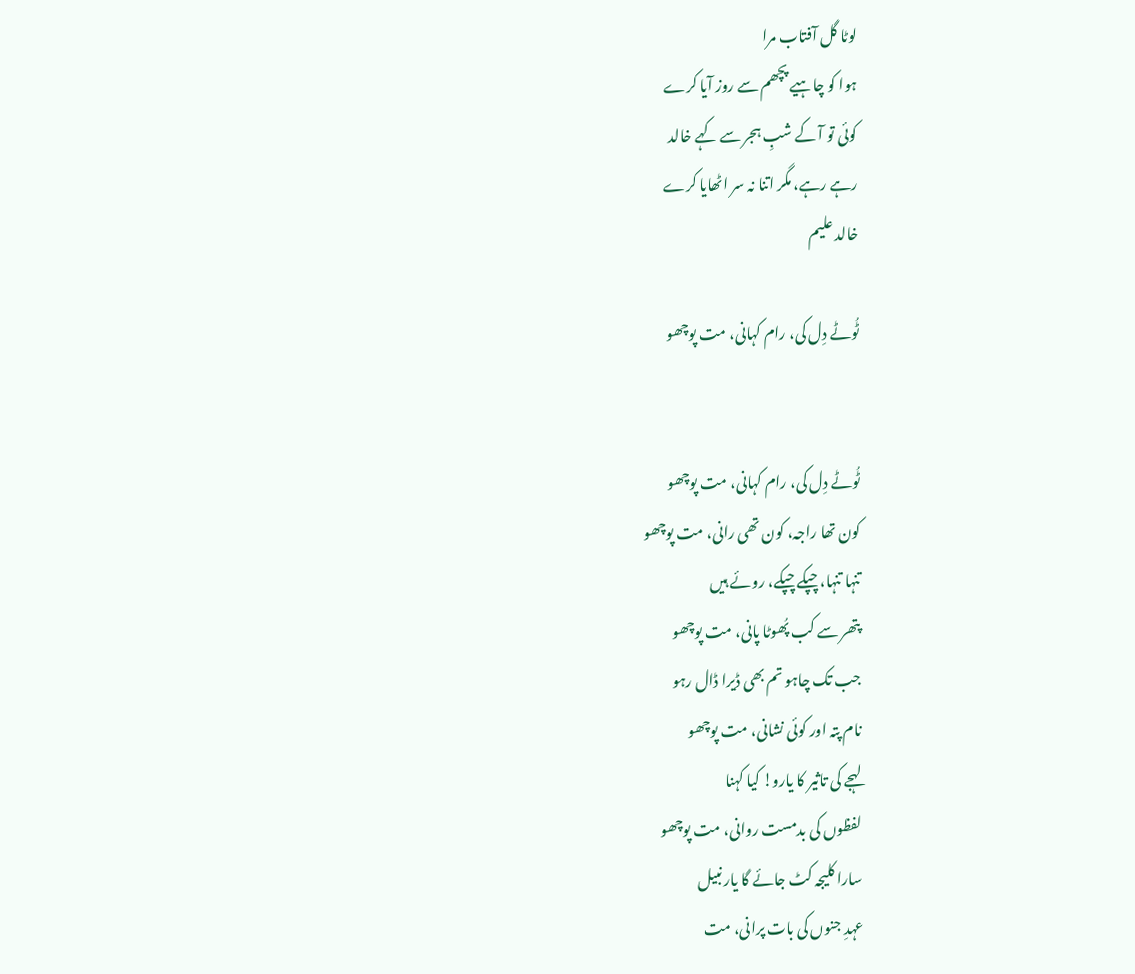لوٹا گل آفتاب مرا
ہوا کو چاہیے پچھم سے روز آیا کرے
کوئی تو آ کے شبِ ہجر سے کہے خالد
رہے رہے، مگر اتنا نہ سر اٹھایا کرے
خالد علیم

ٹُوٹے دِل کی، رام کہانی، مت پوچھو


ٹُوٹے دِل کی، رام کہانی، مت پوچھو
کون تھا راجہ، کون تھی رانی، مت پوچھو
تنہا تنہا، چپکے چپکے، روئے ہیں
پتھر سے کب پُھوٹا پانی، مت پوچھو
جب تک چاہو تم بھی ڈیرا ڈال رہو
نام پتہ اور کوئی نشانی، مت پوچھو
لہجے کی تاثیر کا یارو! کیا کہنا
لفظوں کی بدمست روانی، مت پوچھو
سارا کلیجہ کٹ جائے گا یار نبیل
عہدِ جنوں کی بات پرانی، مت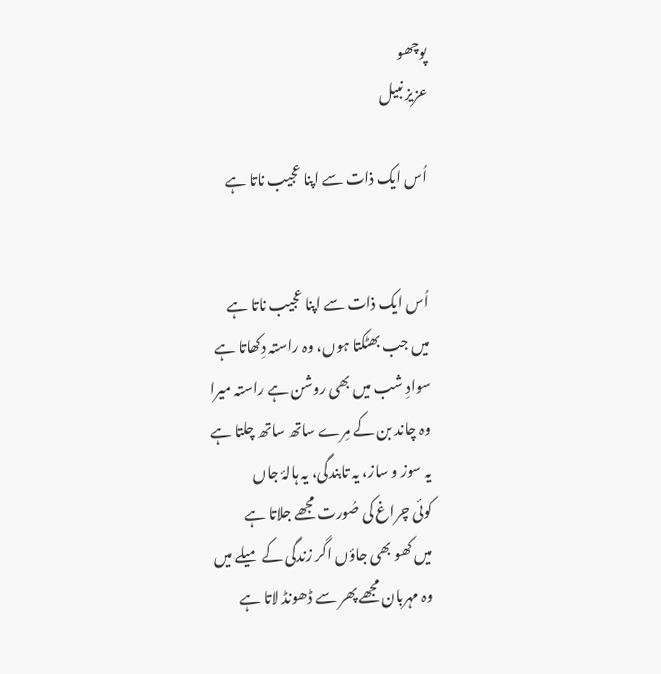پوچھو
عزیز نبیل

اُس ایک ذات سے اپنا عجیب ناتا ہے


اُس ایک ذات سے اپنا عجیب ناتا ہے
میں جب بھٹکتا ہوں، وہ راستہ دِکھاتا ہے
سوادِ شب میں بھی روشن ہے راستہ میرا
وہ چاند بن کے مِرے ساتھ ساتھ چلتا ہے
یہ سوز و ساز، یہ تابندگی، یہ ہالۂ جاں
کوئی چراغ کی صُورت مجھے جلاتا ہے
میں کھو بھی جاؤں اگر زندگی کے میلے میں
وہ مہربان مجھے پھر سے ڈھونڈ لاتا ہے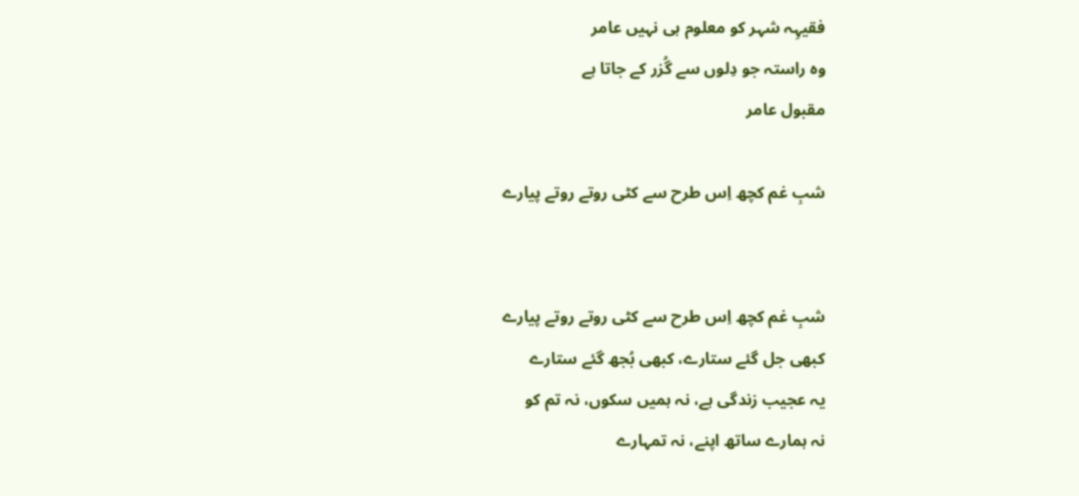فقیہِہ شہر کو معلوم ہی نہیں عامر
وہ راستہ جو دِلوں سے گُزر کے جاتا ہے
مقبول عامر

شبِ غم کچھ اِس طرح سے کٹی روتے روتے پیارے


شبِ غم کچھ اِس طرح سے کٹی روتے روتے پیارے
کبھی جل گئے ستارے، کبھی بُجھ گئے ستارے
یہ عجیب زندگی ہے، نہ ہمیں سکوں، نہ تم کو
نہ ہمارے ساتھ اپنے، نہ تمہارے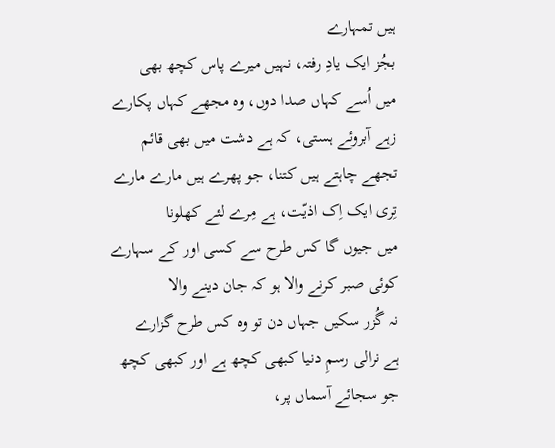ہیں تمہارے
بجُز ایک یادِ رفتہ، نہیں میرے پاس کچھ بھی
میں اُسے کہاں صدا دوں، وہ مجھے کہاں پکارے
زہے آبروئے ہستی، کہ ہے دشت میں بھی قائم
تجھے چاہتے ہیں کتنا، جو پھرے ہیں مارے مارے
تِری ایک اِک اذیّت، ہے مِرے لئے کھلونا
میں جیوں گا کس طرح سے کسی اور کے سہارے
کوئی صبر کرنے والا ہو کہ جان دینے والا
نہ گُزر سکیں جہاں دن تو وہ کس طرح گزارے
ہے نرالی رسمِ دنیا کبھی کچھ ہے اور کبھی کچھ
جو سجائے آسماں پر،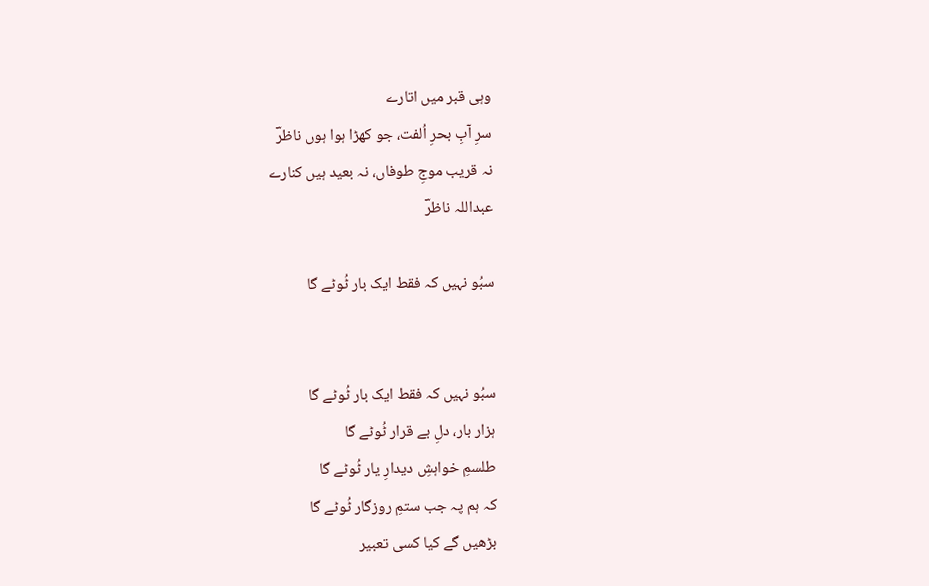وہی قبر میں اتارے
سرِ آبِ بحرِ اُلفت، جو کھڑا ہوا ہوں ناظرؔ
نہ قریب موجِ طوفاں، نہ بعید ہیں کنارے
عبداللہ ناظرؔ

سبُو نہیں کہ فقط ایک بار ٹُوٹے گا


سبُو نہیں کہ فقط ایک بار ٹُوٹے گا
ہزار بار، دلِ بے قرار ٹُوٹے گا
طلسمِ خواہشِ دیدارِ یار ٹُوٹے گا
کہ ہم پہ جب ستمِ روزگار ٹُوٹے گا
بڑھیں گے کیا کسی تعبیر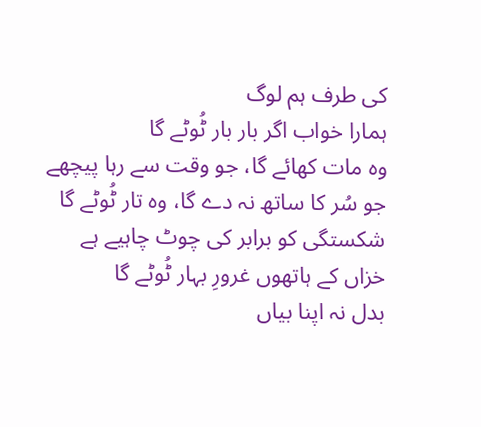کی طرف ہم لوگ
ہمارا خواب اگر بار بار ٹُوٹے گا
وہ مات کھائے گا، جو وقت سے رہا پیچھے
جو سُر کا ساتھ نہ دے گا، وہ تار ٹُوٹے گا
شکستگی کو برابر کی چوٹ چاہیے ہے
خزاں کے ہاتھوں غرورِ بہار ٹُوٹے گا
بدل نہ اپنا بیاں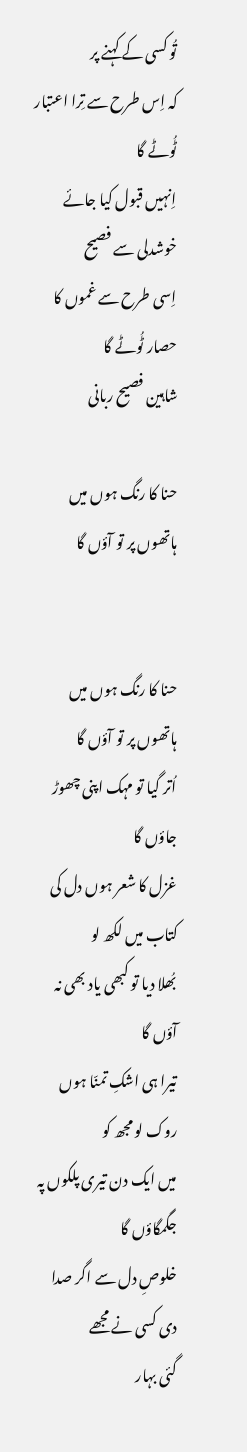تُو کسی کے کہنے پر
کہ اِس طرح سے تِرا اعتبار ٹُوٹے گا
اِنہیں قبول کیا جائے خوشدلی سے فصیح
اِسی طرح سے غموں کا حصار ٹُوٹے گا
شاہین فصیح ربانی

حنا کا رنگ ہوں میں ہاتھوں پر تو آؤں گا


حنا کا رنگ ہوں میں ہاتھوں پر تو آؤں گا
اُتر گیا تو مہک اپنی چھوڑ جاؤں گا
غزل کا شعر ہوں دل کی کتاب میں لکھ لو
بُھلا دیا تو کبھی یاد بھی نہ آؤں گا
تیرا ہی اشکِ تمنّا ہوں روک لو مجھ کو
میں ایک دن تیری پلکوں پہ جگمگاؤں گا
خلوصِ دل سے اگر صدا دی کسی نے مجھے
گئی بہار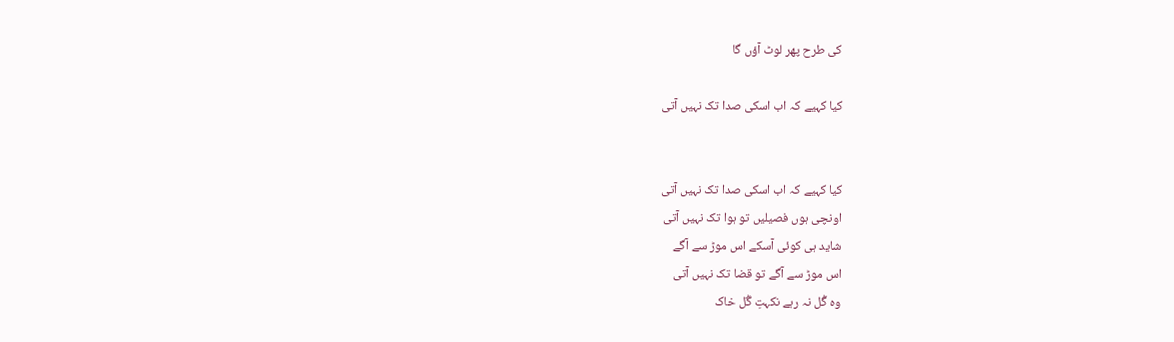کی طرح پھر لوٹ آؤں گا

کیا کہیے کہ اب اسکی صدا تک نہیں آتی


کیا کہیے کہ اب اسکی صدا تک نہیں آتی
اونچی ہوں فصیلیں تو ہوا تک نہیں آتی
شاید ہی کوئی آسکے اس موڑ سے آگے
اس موڑ سے آگے تو قضا تک نہیں آتی
وہ گُل نہ رہے نکہتِ گُل خاک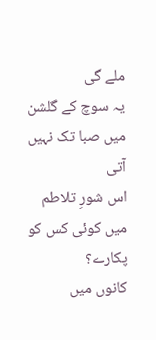ملے گی
یہ سوچ کے گلشن میں صبا تک نہیں آتی
اس شورِ تلاطم میں کوئی کس کو پکارے؟
کانوں میں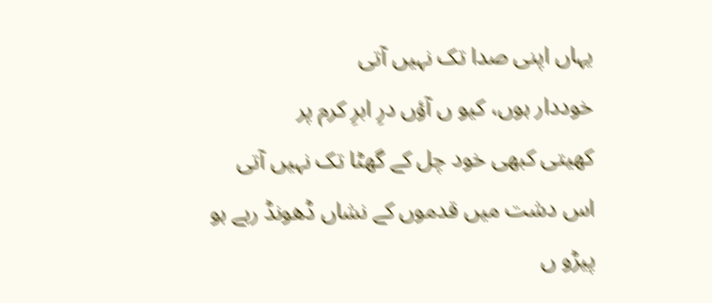یہاں اپنی صدا تک نہیں آتی
خوددار ہوں، کیو ں آؤں درِ ابرِ کرم پر
کھیتی کبھی خود چل کے گھٹا تک نہیں آتی
اس دشت میں قدموں کے نشاں ڈھونڈ رہے ہو
پیڑو ں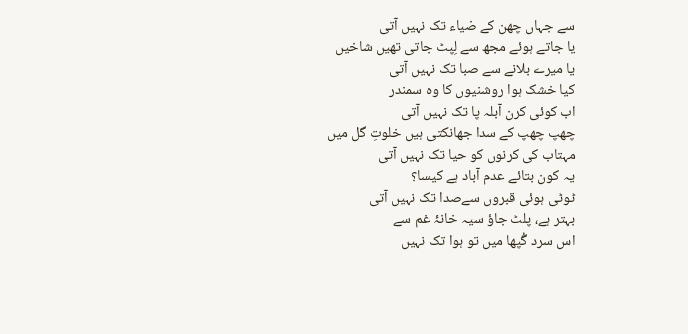سے جہاں چھن کے ضیاء تک نہیں آتی
یا جاتے ہوئے مجھ سے لِپٹ جاتی تھیں شاخیں
یا میرے بلانے سے صبا تک نہیں آتی
کیا خشک ہوا روشنیوں کا وہ سمندر
اب کوئی کرن آبلہ پا تک نہیں آتی
چھپ چھپ کے سدا جھانکتی ہیں خلوتِ گل میں
مہتاب کی کرنوں کو حیا تک نہیں آتی
یہ کون بتائے عدم آباد ہے کیسا؟
ٹوٹی ہوئی قبروں سےصدا تک نہیں آتی
بہتر ہے، پلٹ جاؤ سیہ خانۂ غم سے
اس سرد گُپھا میں تو ہوا تک نہیں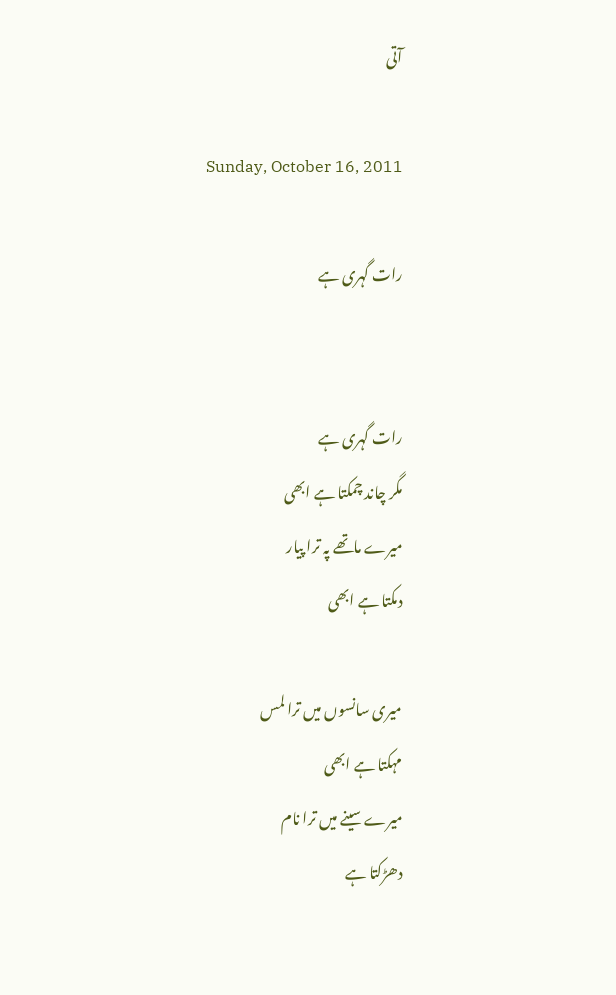آتی

Sunday, October 16, 2011

رات گہری ہے


رات گہری ہے
مگر چاند چمکتا ہے ابھی
میرے ماتھے پہ ترا پیار
دمکتا ہے ابھی

میری سانسوں میں ترا لمس
مہکتا ہے ابھی
میرے سینے میں ترا نام
دھڑکتا ہے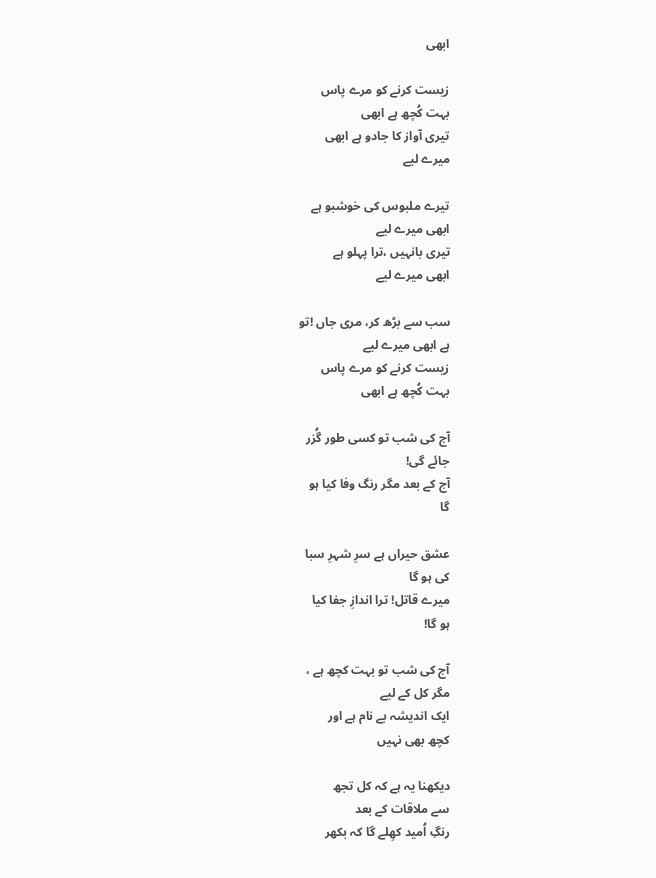ابھی

زیست کرنے کو مرے پاس
بہت کُچھ ہے ابھی
تیری آواز کا جادو ہے ابھی
میرے لیے

تیرے ملبوس کی خوشبو ہے
ابھی میرے لیے
تیری بانہیں ،ترا پہلو ہے
ابھی میرے لیے

سب سے بڑھ کر، مری جاں !تو
ہے ابھی میرے لیے
زیست کرنے کو مرے پاس
بہت کُچھ ہے ابھی

آج کی شب تو کسی طور گُزر
جائے گی!
آج کے بعد مگر رنگ وفا کیا ہو
گا

عشق حیراں ہے سرِ شہرِ سبا
کی ہو گا
میرے قاتل! ترا اندازِ جفا کیا
ہو گا!

آج کی شب تو بہت کچھ ہے ،
مگر کل کے لیے
ایک اندیشہ بے نام ہے اور
کچھ بھی نہیں

دیکھنا یہ ہے کہ کل تجھ
سے ملاقات کے بعد
رنگِ اُمید کھِلے گا کہ بکھر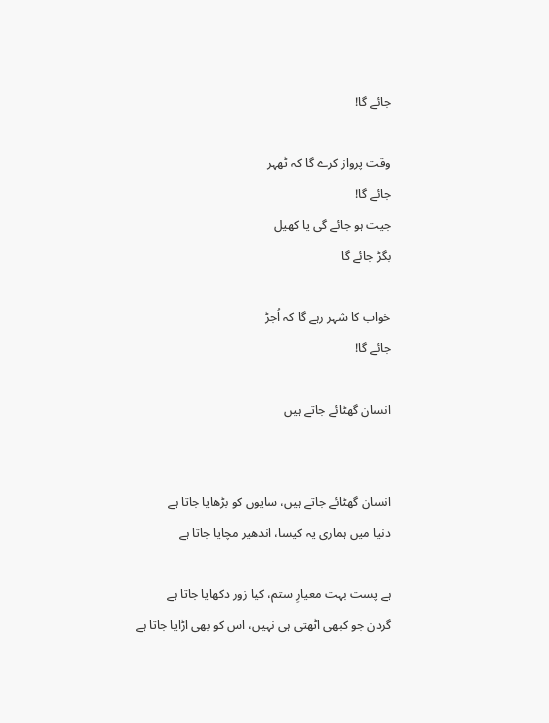جائے گا!

وقت پرواز کرے گا کہ ٹھہر
جائے گا!
جیت ہو جائے گی یا کھیل
بگڑ جائے گا

خواب کا شہر رہے گا کہ اُجڑ
جائے گا!

انسان گھٹائے جاتے ہیں


انسان گھٹائے جاتے ہیں، سایوں کو بڑھایا جاتا ہے
دنیا میں ہماری یہ کیسا، اندھیر مچایا جاتا ہے

ہے پست بہت معیارِ ستم، کیا زور دکھایا جاتا ہے
گردن جو کبھی اٹھتی ہی نہیں، اس کو بھی اڑایا جاتا ہے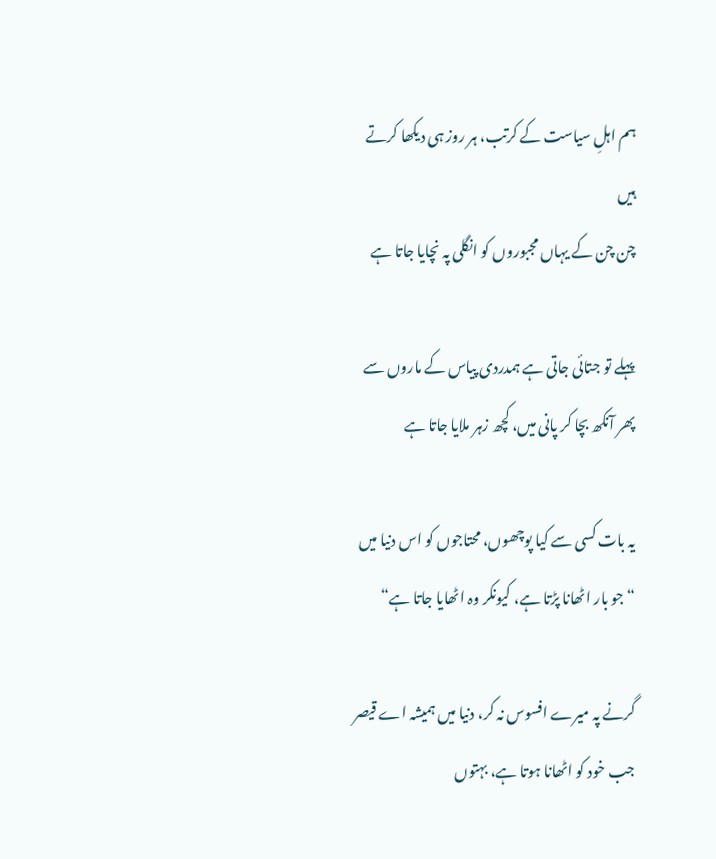ہم اہلِ سیاست کے کرتب، ہر روز ہی دیکھا کرتے ہیں
چن چن کے یہاں مجبوروں کو انگلی پہ نچایا جاتا ہے

پہلے تو جتائی جاتی ہے ہمدردی پیاس کے ماروں سے
پھر آنکھ بچا کر پانی میں، کچھ زہر ملایا جاتا ہے

یہ بات کسی سے کیا پوچھوں، محتاجوں کو اس دنیا میں
“جو بار اٹھانا پڑتا ہے، کیونکر وہ اٹھایا جاتا ہے“

گرنے پہ میرے افسوس نہ کر، دنیا میں ہمیشہ اے قیصر
جب خود کو اٹھانا ہوتا ہے، بہتوں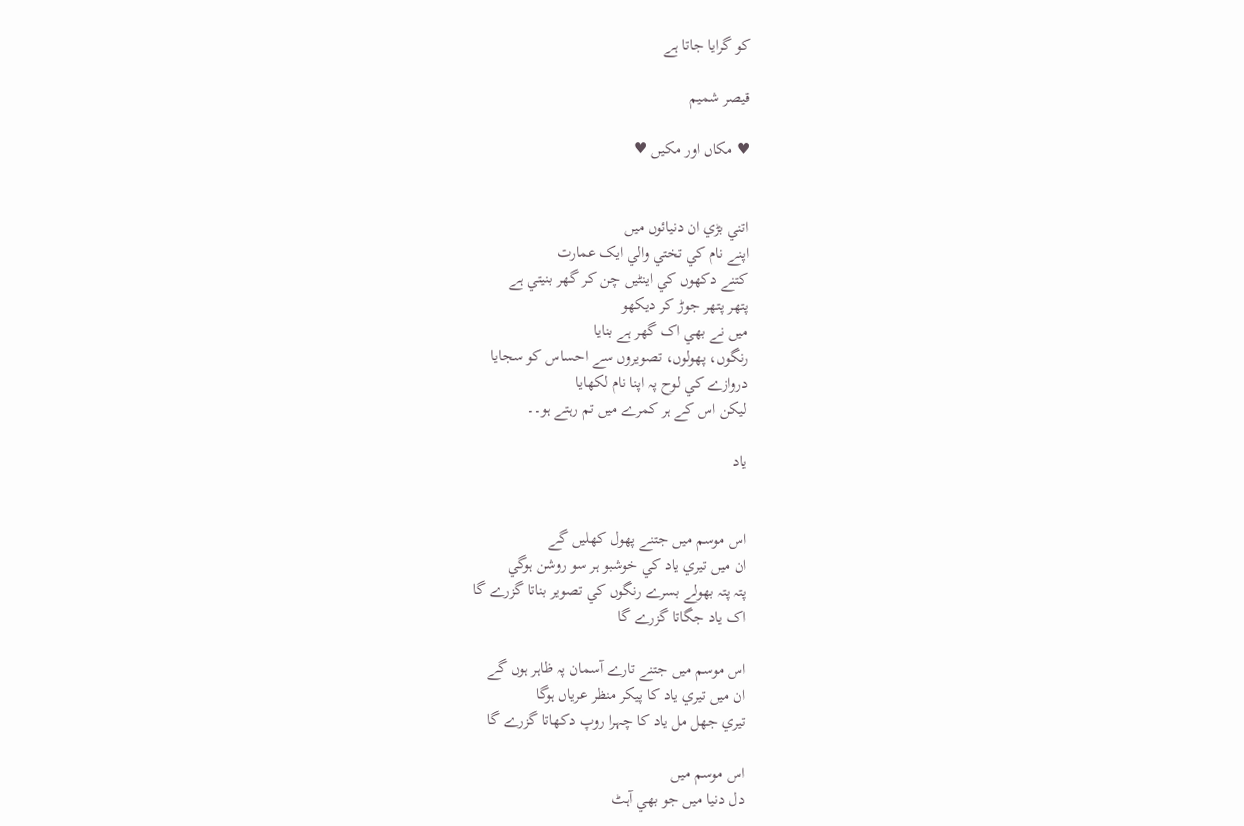کو گرایا جاتا ہے

قیصر شمیم

♥ مکاں اور مکيں ♥


اتني بڑي ان دنيائوں ميں
اپنے نام کي تختي والي ايک عمارت
کتنے دکھوں کي اينٹيں چن کر گھر بنيتي ہے
پتھر پتھر جوڑ کر ديکھو
ميں نے بھي اک گھر ہے بنايا
رنگوں، پھولوں، تصويروں سے احساس کو سجايا
دروازے کي لوح پہ اپنا نام لکھايا
ليکن اس کے ہر کمرے ميں تم رہتے ہو۔۔

ياد


اس موسم ميں جتنے پھول کھليں گے
ان ميں تيري ياد کي خوشبو ہر سو روشن ہوگي
پتہ پتہ بھولے بسرے رنگوں کي تصوير بناتا گزرے گا
اک ياد جگاتا گزرے گا

اس موسم ميں جتنے تارے آسمان پہ ظاہر ہوں گے
ان ميں تيري ياد کا پيکر منظر عرياں ہوگا
تيري جھل مل ياد کا چہرا روپ دکھاتا گزرے گا

اس موسم ميں
دل دنيا ميں جو بھي آہٹ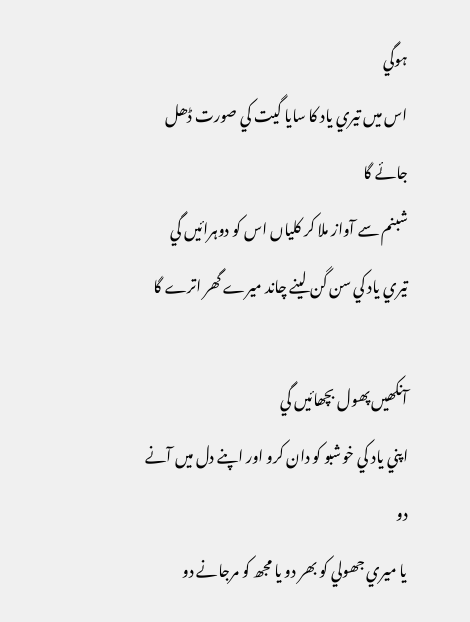ہوگي
اس ميں تيري ياد کا سايا گيت کي صورت ڈھل جائے گا
شبنم سے آواز ملا کر کلياں اس کو دوہرائيں گي
تيري ياد کي سن گن لينے چاند ميرے گھر اترے گا

آنکھيں پھول بچھائيں گي
اپني ياد کي خوشبو کو دان کرو اور اپنے دل ميں آنے دو
يا ميري جھولي کو بھر دو يا مجھ کو مرجانے دو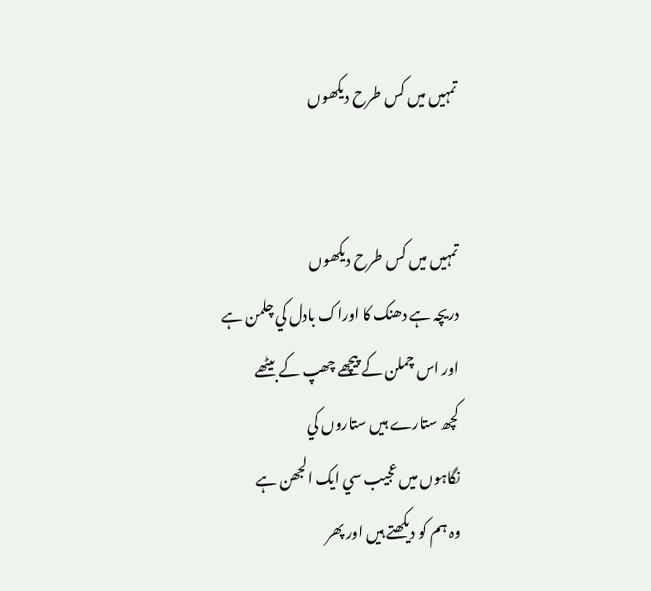تمہيں ميں کس طرح ديکھوں


تمہيں ميں کس طرح ديکھوں
دريچہ ہے دھنک کا اوراک بادل کي چلمن ہے
اور اس چملن کے پيچھے چھپ کے بيٹھے
کچھ ستارے ہيں ستاروں کي
نگاہوں ميں عجيب سي ايک الجھن ہے
وہ ہم کو ديکھتے ہيں اور پھر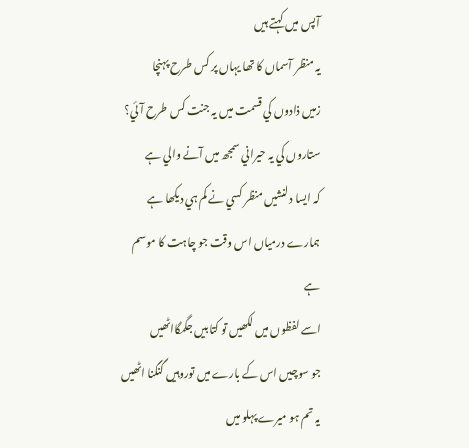آپس ميں کہتے ہيں
يہ منظر آسماں کا تھا يہاں پر کس طرح پہنچا
زميں ذادوں کي قسمت ميں يہ جنت کس طرح آئي؟
ستاروں کي يہ حيراني سمجھ ميں آنے والي ہے
کہ ايسا دلنشيں منظر کسي نے کم ہي ديکھا ہے
ہمارے درمياں اس وقت جو چاہت کا موسم ہے
اسے لفظوں ميں لکھيں تو کتابيں جگمگااٹھيں
جو سوچيں اس کے بارے ميں توروہيں گنگنا اٹھيں
يہ تم ہو ميرے پہلو ميں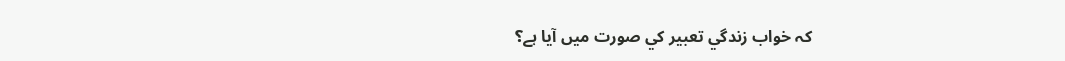کہ خواب زندگي تعبير کي صورت ميں آيا ہے؟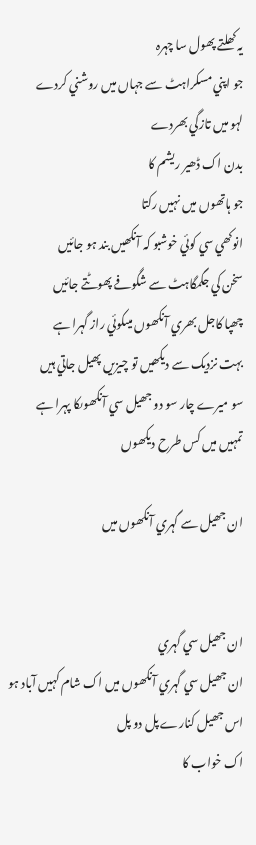يہ کھلتے پھول سا چہرہ
جو اپني مسکراہٹ سے جہاں ميں روشني کردے
لہو ميں تازگي بھردے
بدن اک ڈھير ريشم کا
جو ہاتھوں ميں نہيں رکتا
انوکھي سي کوئي خوشبو کہ آنکھيں بند ہو جائيں
سخن کي جگمگاہٹ سے شگوفے پھوٹتے جائيں
چھپا کاجل بھري آنکھوں ميںکوئي راز گہرا ہے
بہت نزديک سے ديکھيں تو چيزيں پھيل جاتي ہيں
سو ميرے چار سو دو جھيل سي آنکھوںکا پہرا ہے
تمہيں ميں کس طرح ديکھوں

ان جھيل سے گہري آنکھوں ميں


ان جھيل سي گہري
ان جھيل سي گہري آنکھوں ميں اک شام کہيں آباد ہو
اس جھيل کنارے پل دو پل
اک خواب کا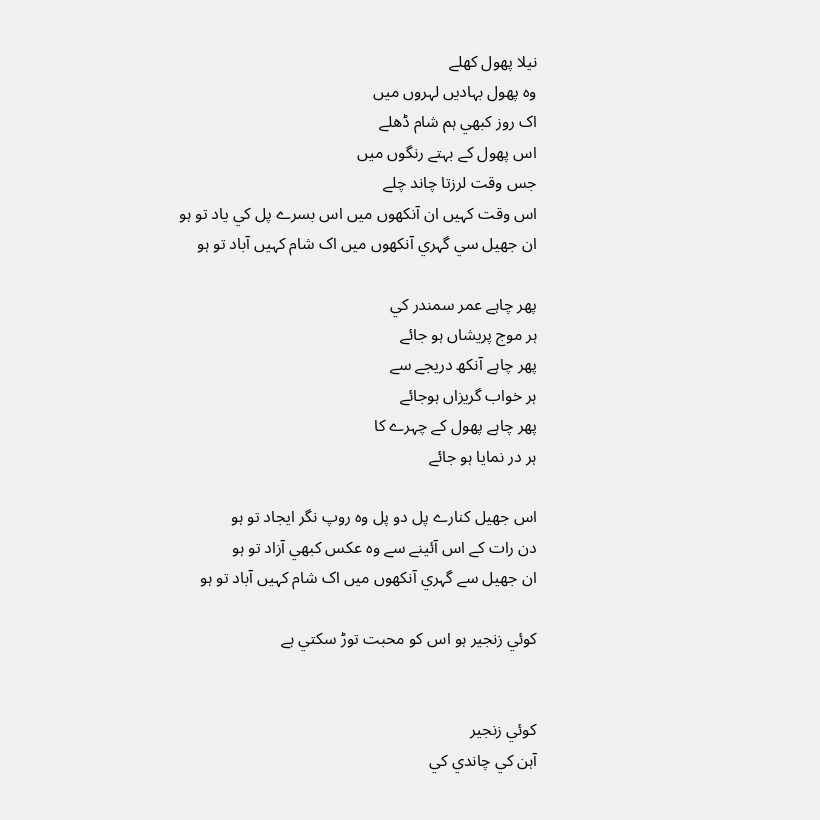نيلا پھول کھلے
وہ پھول بہاديں لہروں ميں
اک روز کبھي ہم شام ڈھلے
اس پھول کے بہتے رنگوں ميں
جس وقت لرزتا چاند چلے
اس وقت کہيں ان آنکھوں ميں اس بسرے پل کي ياد تو ہو
ان جھيل سي گہري آنکھوں میں اک شام کہيں آباد تو ہو

پھر چاہے عمر سمندر کي
ہر موج پريشاں ہو جائے
پھر چاہے آنکھ دريجے سے
ہر خواب گريزاں ہوجائے
پھر چاہے پھول کے چہرے کا
ہر در نمايا ہو جائے

اس جھيل کنارے پل دو پل وہ روپ نگر ايجاد تو ہو
دن رات کے اس آئينے سے وہ عکس کبھي آزاد تو ہو
ان جھيل سے گہري آنکھوں ميں اک شام کہيں آباد تو ہو

کوئي زنجير ہو اس کو محبت توڑ سکتي ہے


کوئي زنجير
آہن کي چاندي کي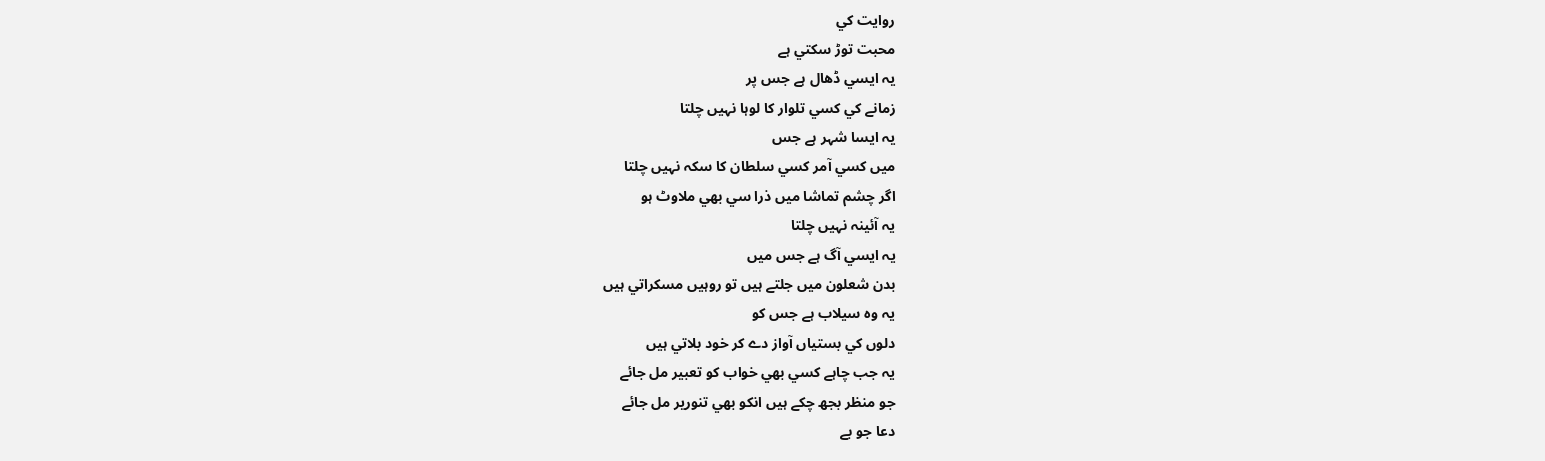روايت کي
محبت توڑ سکتي ہے
يہ ايسي ڈھال ہے جس پر
زمانے کي کسي تلوار کا لوہا نہيں چلتا
يہ ايسا شہر ہے جس
ميں کسي آمر کسي سلطان کا سکہ نہيں چلتا
اگر چشم تماشا ميں ذرا سي بھي ملاوٹ ہو
يہ آئينہ نہيں چلتا
يہ ايسي آگ ہے جس ميں
بدن شعلون ميں جلتے ہيں تو روہيں مسکراتي ہيں
يہ وہ سيلاب ہے جس کو
دلوں کي بستياں آواز دے کر خود بلاتي ہيں
يہ جب چاہے کسي بھي خواب کو تعبير مل جائے
جو منظر بجھ چکے ہيں انکو بھي تنورير مل جائے
دعا جو بے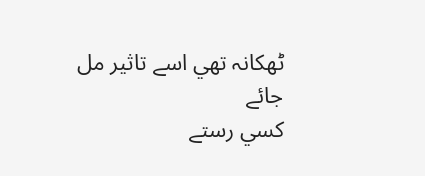ٹھکانہ تھي اسے تاثير مل جائے
کسي رستے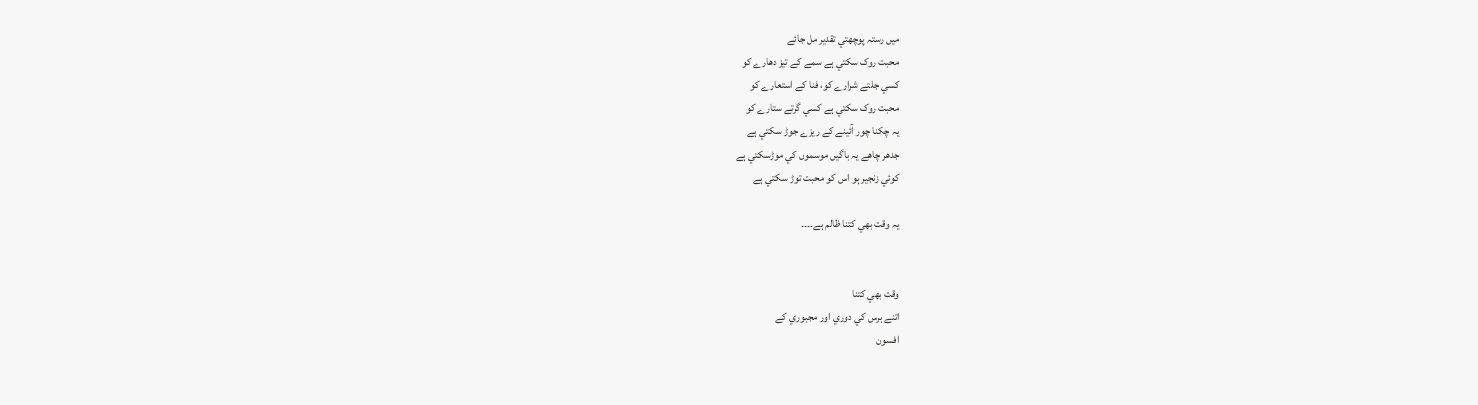ميں رستہ پوچھتي تقدير مل جائے
محبت روک سکتي ہے سمے کے تيز دھارے کو
کسي جلتے شرارے کو، فنا کے استعارے کو
محبت روک سکتي ہے کسي گرتے ستارے کو
يہ چکنا چور آئينے کے ريزے جوڑ سکتي ہے
جدھر چاھے يہ باگيں موسموں کي موڑسکتي ہے
کوئي زنجير ہو اس کو محبت توڑ سکتي ہے

يہ وقت بھي کتنا ظالم ہے۔۔۔۔


وقت بھي کتنا
اتنے برس کي دوري اور مجبوري کے
افسون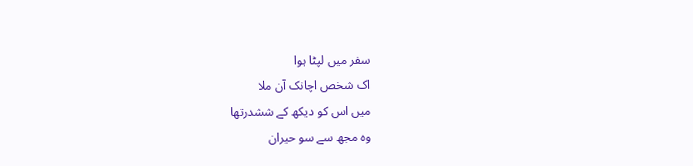سفر ميں لپٹا ہوا
اک شخص اچانک آن ملا
ميں اس کو ديکھ کے ششدرتھا
وہ مجھ سے سو حيران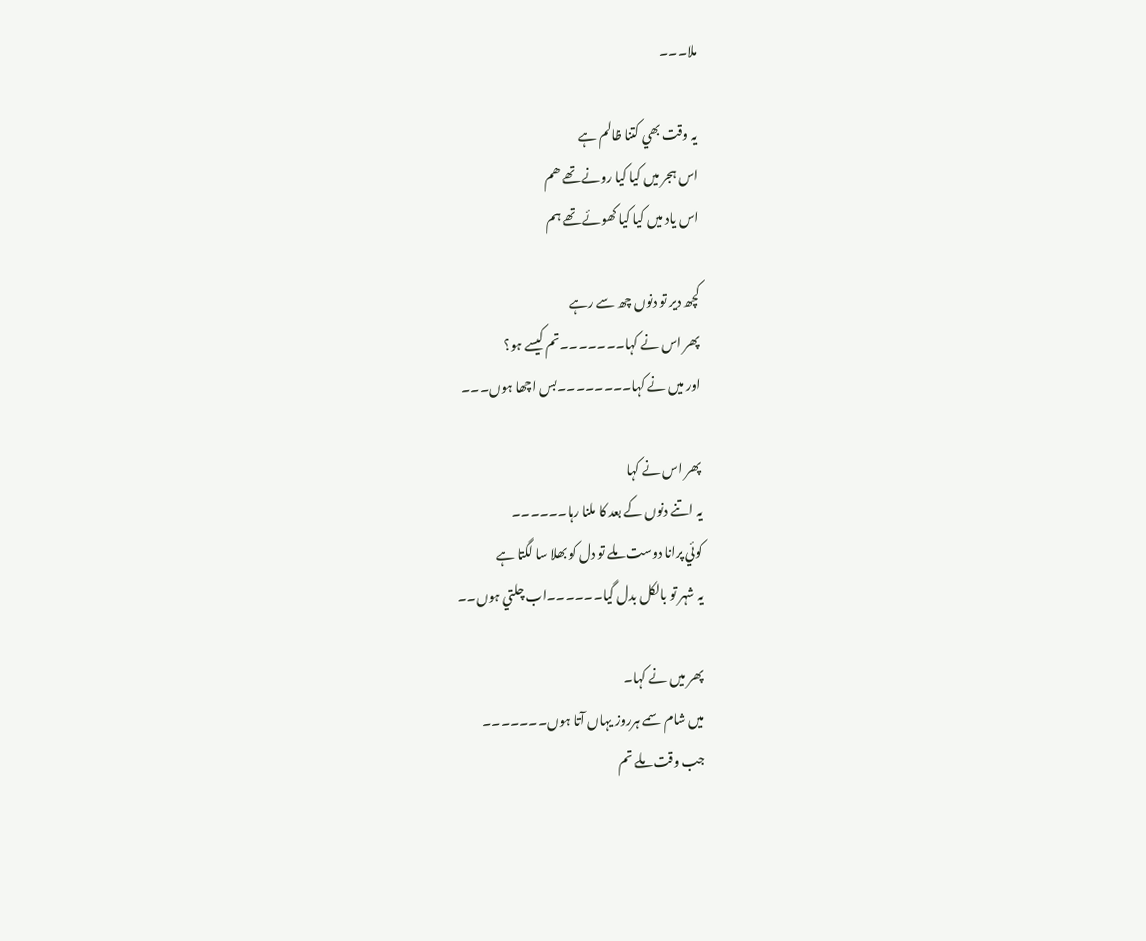ملا۔۔۔

يہ وقت بھي کتنا ظالم ہے
اس ہجر ميں کيا کيا رونے تھے ھم
اس ياد میں کيا کيا کھوئے تھے ہم

کچھ دير تو دنوں چھ سے رہے
پھر اس نے کہا۔۔۔۔۔۔۔تم کيسے ہو؟
اور ميں نے کہا۔۔۔۔۔۔۔۔بس اچھا ہوں۔۔۔

پھر اس نے کہا
يہ اتنے دنوں کے بعد کا ملنا رہا۔۔۔۔۔۔
کوئي پرانا دوست ملے تو دل کو بھلا سا لگتا ہے
يہ شہر تو بالکل بدل گيا۔۔۔۔۔۔اب چلتي ہوں۔۔

پھر ميں نے کہا۔
ميں شام سمے ہرروز يہاں آتا ہوں۔۔۔۔۔۔۔
جب وقت ملے تم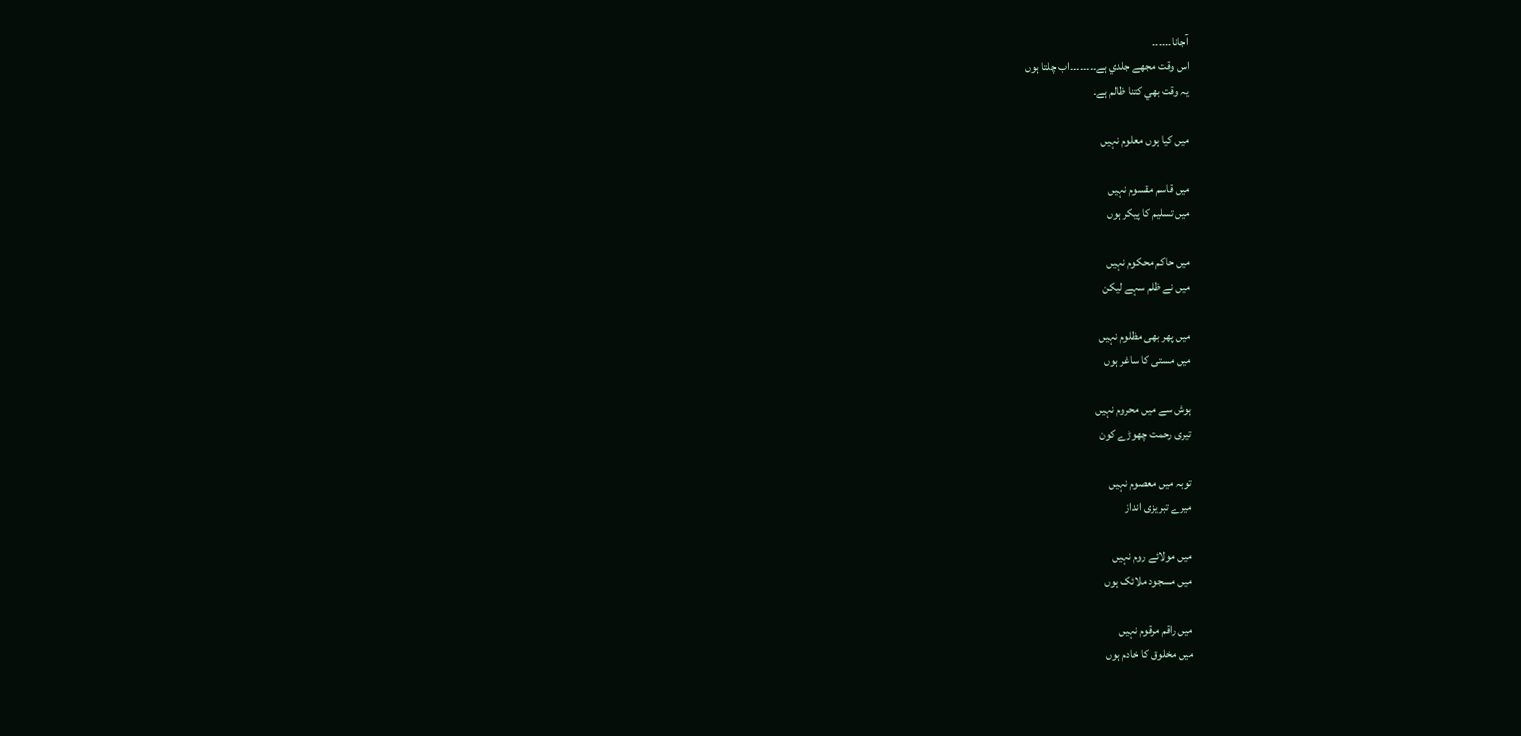آجانا۔۔۔۔۔۔
اس وقت مجھے جلدي ہے۔۔۔۔۔۔۔۔اب چلتا ہوں
يہ وقت بھي کتنا ظالم ہے۔

میں کیا ہوں معلوم نہیں

میں قاسم مقسوم نہیں
میں تسلیم کا پیکر ہوں

میں حاکم محکوم نہیں
میں نے ظلم سہے لیکن

میں پھر بھی مظلوم نہیں
میں مستی کا ساغر ہوں

ہوش سے میں محروم نہیں
تیری رحمت چھوڑے کون

توبہ میں معصوم نہیں
میرے تبریزی انداز

میں مولائے روم نہیں
میں مسجود ملائک ہوں

میں راقم مرقوم نہیں
میں مخلوق کا خادم ہوں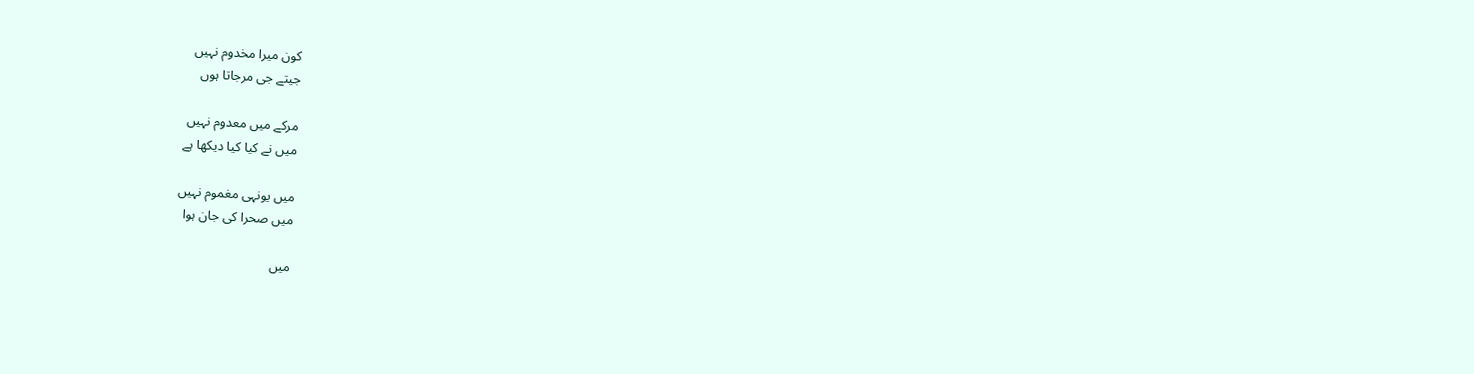کون میرا مخدوم نہیں
جیتے جی مرجاتا ہوں

مرکے میں معدوم نہیں
میں نے کیا کیا دیکھا ہے

میں یونہی مغموم نہیں
میں صحرا کی جان ہوا

میں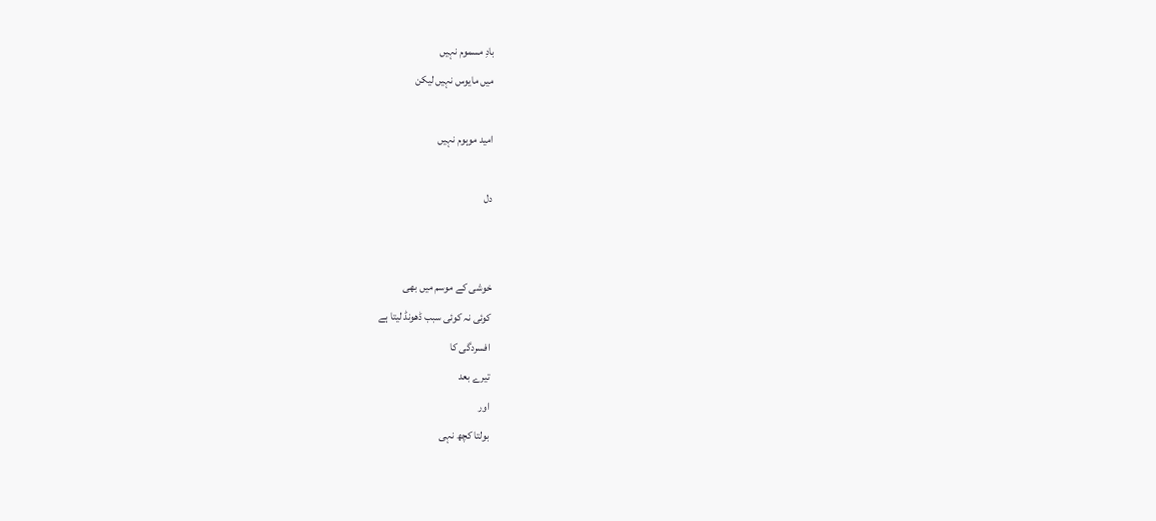بادِ مسموم نہیں
میں مایوس نہیں لیکن

امید موہوم نہیں

دل


خوشی کے موسم میں بھی
کوئی نہ کوئی سبب ڈھونڈ لیتا ہے
افسردگی کا
تیرے بعد
اور
بولتا کچھ نہی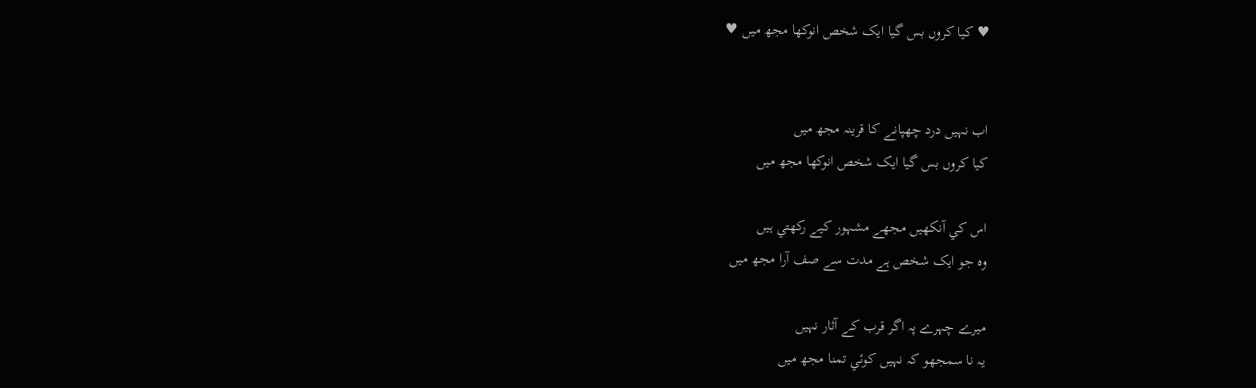♥ کيا کروں بس گيا ايک شخص انوکھا مجھ ميں ♥


اب نہيں درد چھپانے کا قرينہ مجھ ميں
کيا کروں بس گيا ايک شخص انوکھا مجھ ميں

اس کي آنکھيں مجھے مشہور کيے رکھتي ہيں
وہ جو ايک شخص ہے مدت سے صف آرا مجھ ميں

ميرے چہرے پہ اگر قرب کے آثار نہيں
يہ نا سمجھو کہ نہيں کوئي تمنا مجھ ميں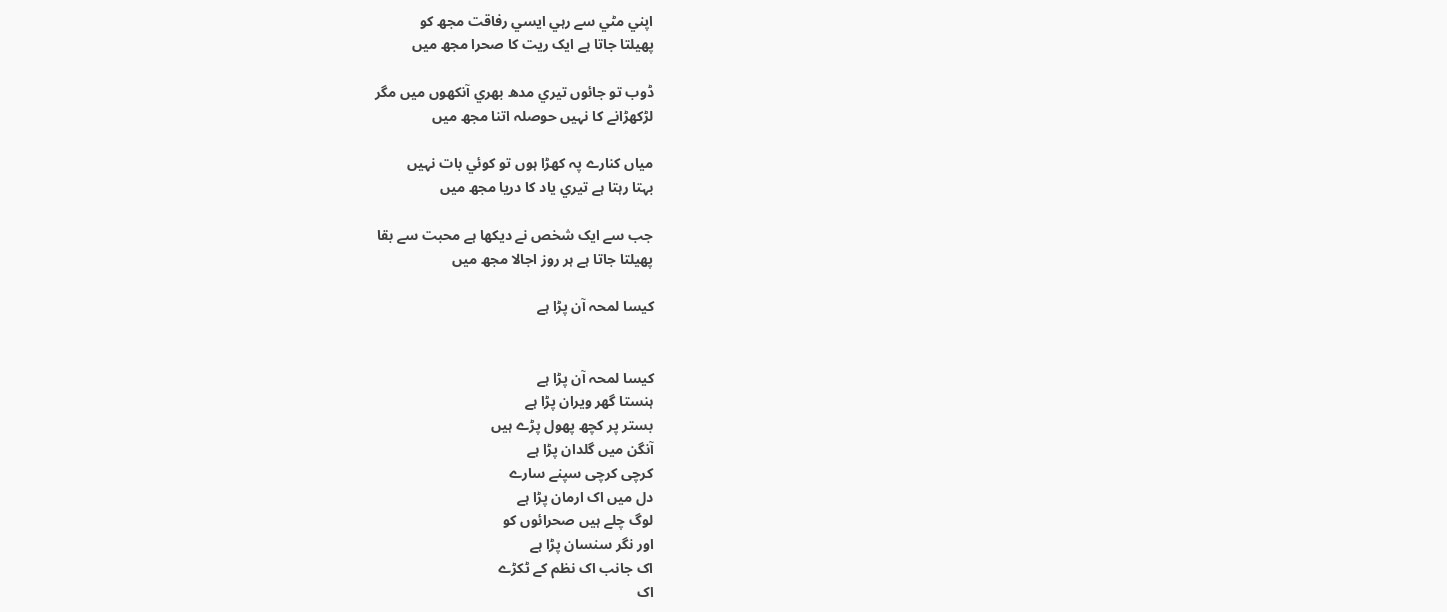اپني مٹي سے رہي ايسي رفاقت مجھ کو
پھيلتا جاتا ہے ايک ريت کا صحرا مجھ ميں

ڈوب تو جائوں تيري مدھ بھري آنکھوں ميں مگر
لڑکھڑانے کا نہيں حوصلہ اتنا مجھ ميں

مياں کنارے پہ کھڑا ہوں تو کوئي بات نہيں
بہتا رہتا ہے تيري ياد کا دريا مجھ ميں

جب سے ايک شخص نے ديکھا ہے محبت سے بقا
پھيلتا جاتا ہے ہر روز اجالا مجھ ميں

کیسا لمحہ آن پڑا ہے


کیسا لمحہ آن پڑا ہے
ہنستا گھر ویران پڑا ہے
بستر پر کچھ پھول پڑے ہیں
آنگن میں گلدان پڑا ہے
کرچی کرچی سپنے سارے
دل میں اک ارمان پڑا ہے
لوگ چلے ہیں صحرائوں کو
اور نگر سنسان پڑا ہے
اک جانب اک نظم کے ٹکڑے
اک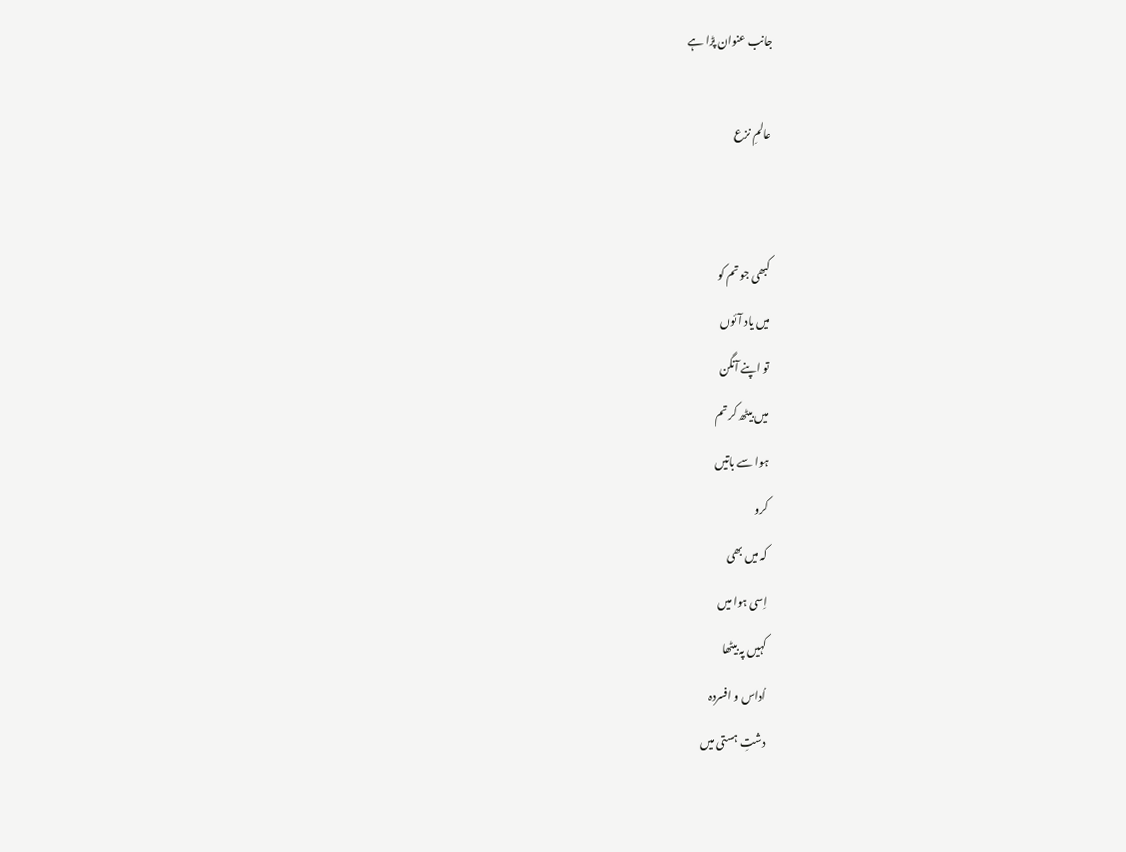جانب عنوان پڑا ہے

عالمِ نزع


کبھی جو تم کو
میں یاد آئوں
تو اپنے آنگن
میں بیٹھ کر تم
ہوا سے باتیں
کرو
کہ میں بھی
اِسی ہوا میں
کہیں پہ بیٹھا
اُداس و افسردہ
دشتِ ہستی میں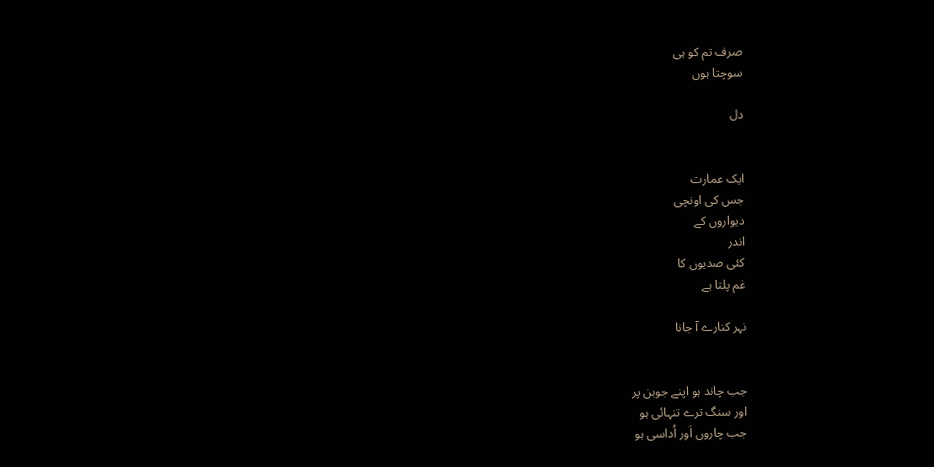صرف تم کو ہی
سوچتا ہوں

دل


ایک عمارت
جس کی اونچی
دیواروں کے
اندر
کئی صدیوں کا
غم پلتا ہے

نہر کنارے آ جانا


جب چاند ہو اپنے جوبن پر
اور سنگ ترے تنہائی ہو
جب چاروں اَور اُداسی ہو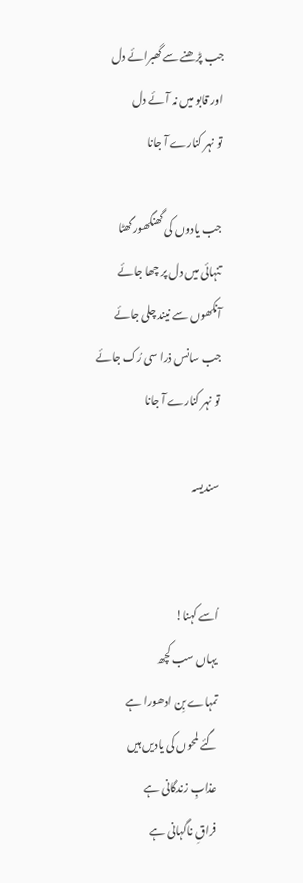جب پڑھنے سے گھبرائے دل
اور قابو میں نہ آئے دل
تو نہر کنارے آ جانا

جب یادوں کی گھنگھور گھٹا
تنہائی میں دل پر چھا جائے
آنکھوں سے نیند چلی جائے
جب سانس ذرا سی رُک جائے
تو نہر کنارے آ جانا

سندیسہ


اُسے کہنا!
یہاں سب کچھ
تمہاے بِن ادھورا ہے
گئے لمحوں کی یادیں ہیں
عذابِ زندگانی ہے
فراقِ ناگہانی ہے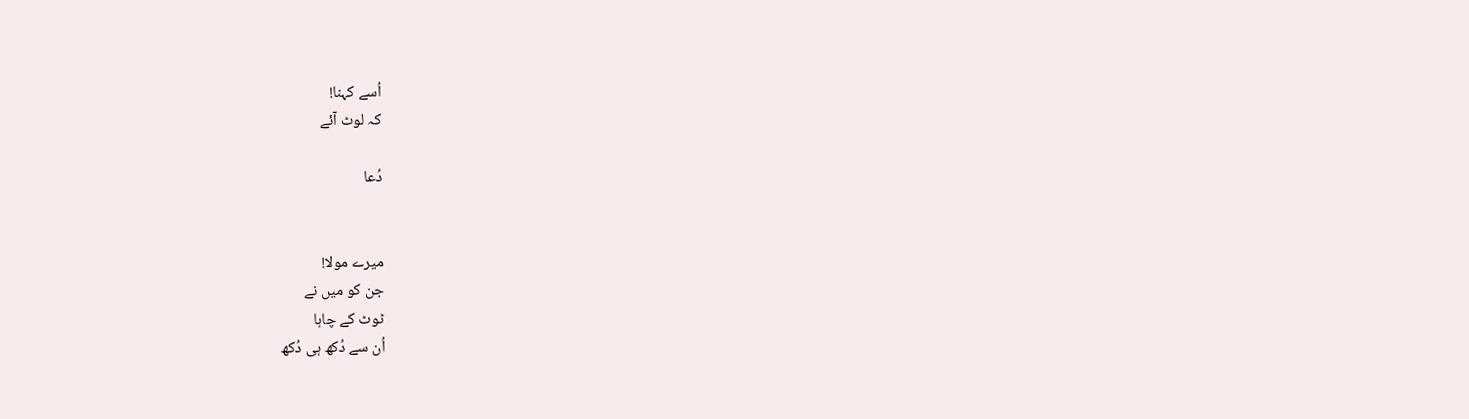اُسے کہنا!
کہ لوٹ آئے

دُعا


میرے مولا!
جن کو میں نے
ٹوٹ کے چاہا
اُن سے دُکھ ہی دُکھ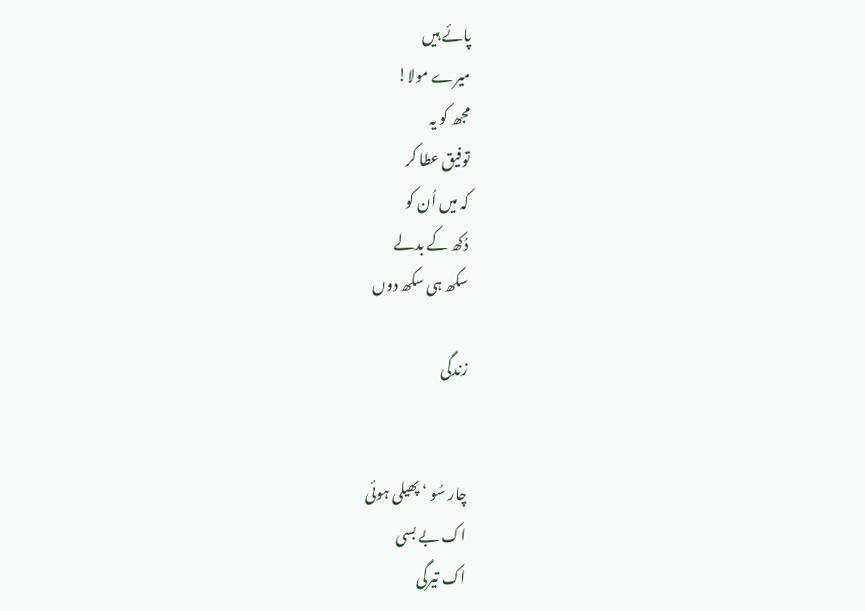پائے ہیں
میرے مولا!
مجھ کو یہ
توفیق عطا کر
کہ میں اُن کو
دُکھ کے بدلے
سکھ ہی سکھ دوں

زندگی


چار سُو ‘ پھیلی ہوئی
اک بے بسی
اک تیرگی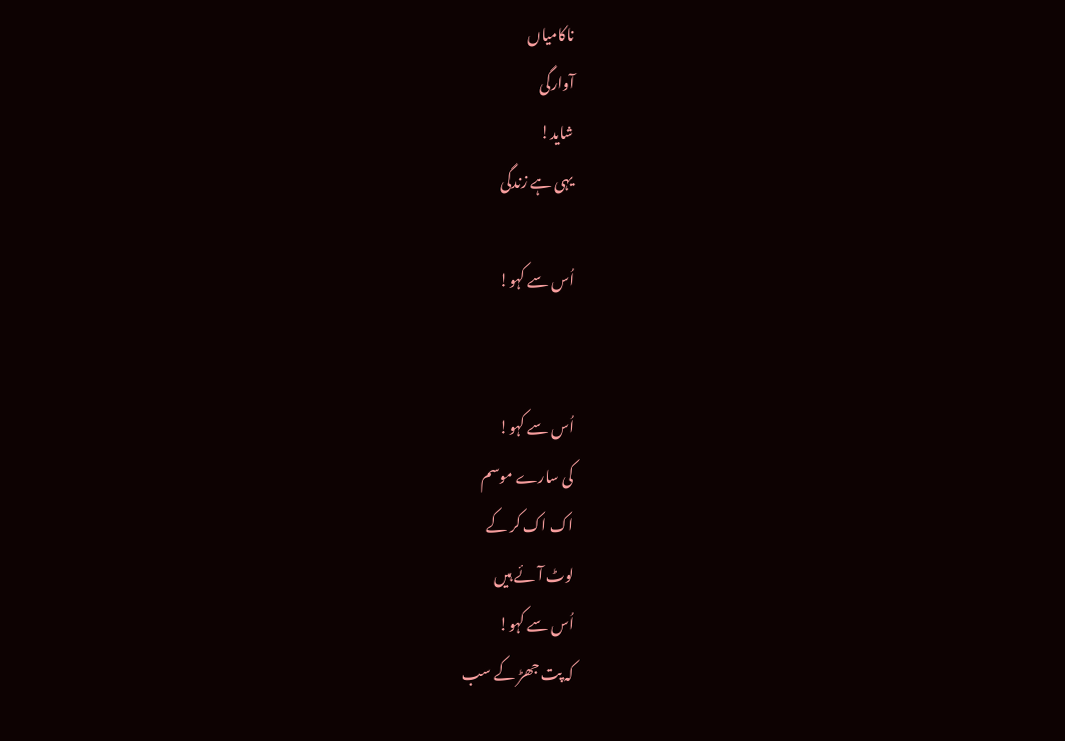ناکامیاں
آوارگی
شاید!
یہی ہے زندگی

اُس سے کہو!


اُس سے کہو!
کی سارے موسم
اک اک کر کے
لوٹ آئے ہیں
اُس سے کہو!
کہ پت جھڑ کے سب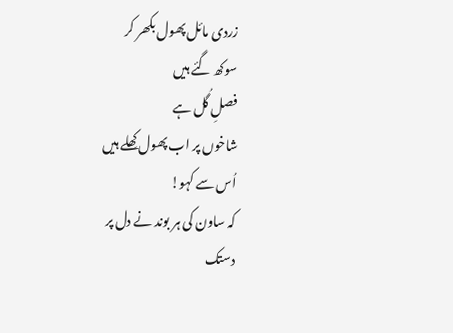زردی مائل پھول بکھر کر
سوکھ گئے ہیں
فصلِ گُل ہے
شاخوں پر اب پھول کِھلے ہیں
اُس سے کہو!
کہ ساون کی ہر بوند نے دل پر
دستک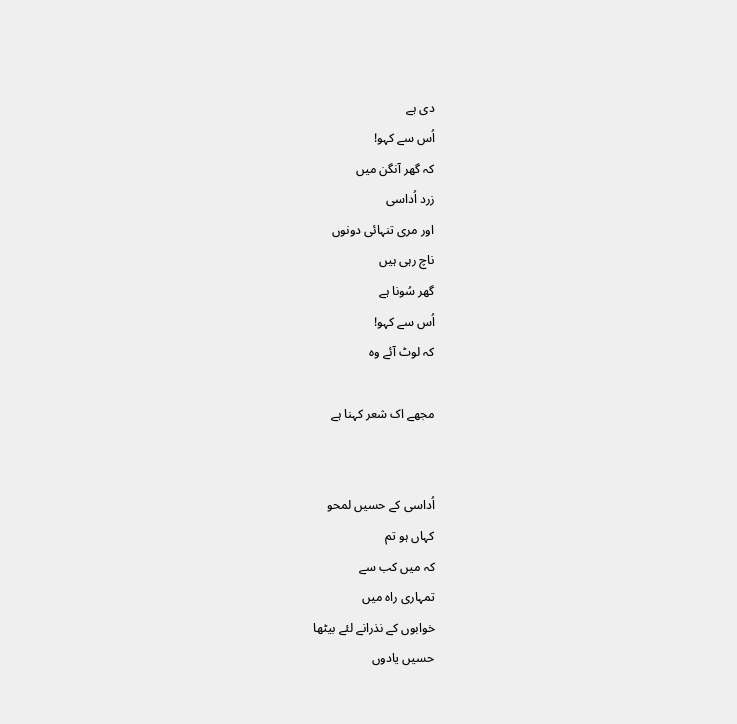دی ہے
اُس سے کہو!
کہ گھر آنگن میں
زرد اُداسی
اور مری تنہائی دونوں
ناچ رہی ہیں
گھر سُونا ہے
اُس سے کہو!
کہ لوٹ آئے وہ

مجھے اک شعر کہنا ہے


اُداسی کے حسیں لمحو
کہاں ہو تم
کہ میں کب سے
تمہاری راہ میں
خوابوں کے نذرانے لئے بیٹھا
حسیں یادوں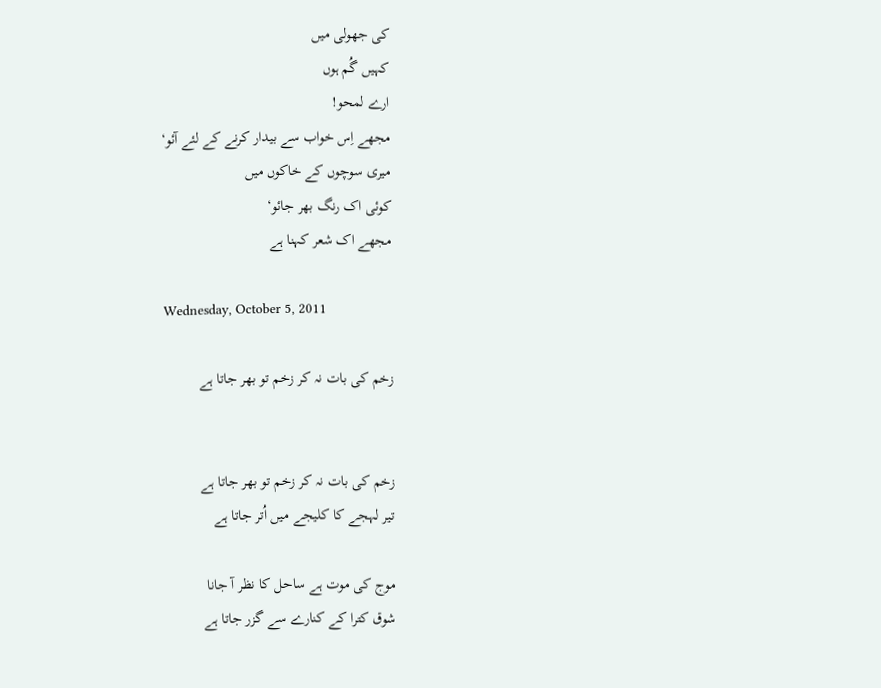کی جھولی میں
کہیں گُم ہوں
ارے لمحو!
مجھے اِس خواب سے بیدار کرنے کے لئے آئو‘
میری سوچوں کے خاکوں میں
کوئی اک رنگ بھر جائو‘
مجھے اک شعر کہنا ہے

Wednesday, October 5, 2011

زخم کی بات نہ کر زخم تو بھر جاتا ہے


زخم کی بات نہ کر زخم تو بھر جاتا ہے
تیر لہجے کا کلیجے میں اُتر جاتا ہے

موج کی موت ہے ساحل کا نظر آ جانا
شوق کترا کے کنارے سے گزر جاتا ہے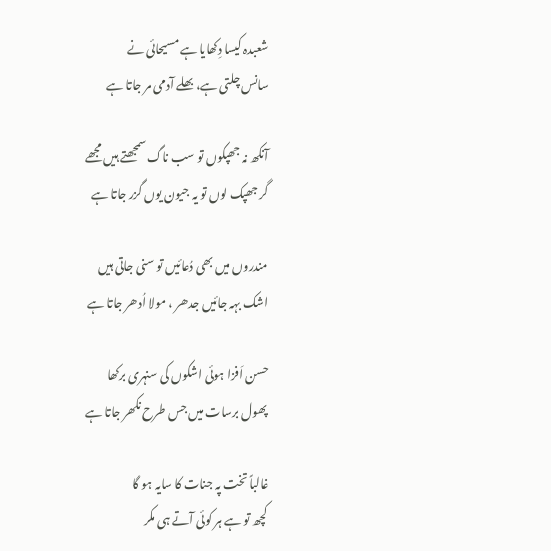شعبدہ کیسا دِکھایا ہے مسیحائی نے
سانس چلتی ہے، بھلے آدمی مر جاتا ہے

آنکھ نہ جھپکوں تو سب ناگ سمجھتے ہیں مجھے
گر جھپک لوں تو یہ جیون یوں گزر جاتا ہے

مندروں میں بھی دُعائیں تو سنی جاتی ہیں
اشک بہہ جائیں جدھر ، مولا اُدھر جاتا ہے

حسن اَفزا ہوئی اشکوں کی سنہری برکھا
پھول برسات میں جس طرح نکھر جاتا ہے

غالباً تخت پہ جنات کا سایہ ہو گا
کچھ تو ہے ہر کوئی آتے ہی مکر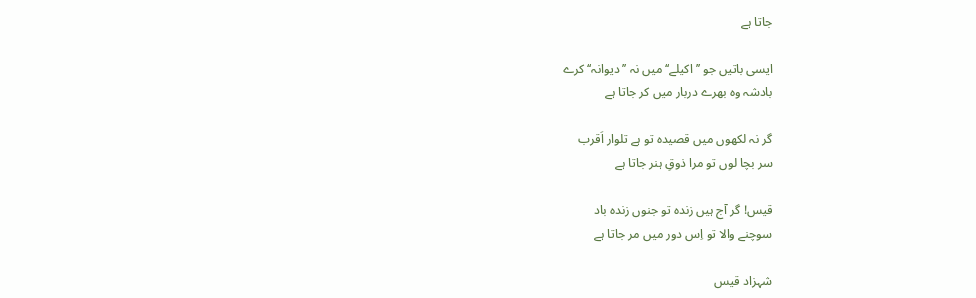جاتا ہے

ایسی باتیں جو ’’اکیلے‘‘ میں نہ ’’دیوانہ‘‘ کرے
بادشہ وہ بھرے دربار میں کر جاتا ہے

گر نہ لکھوں میں قصیدہ تو ہے تلوار اَقرب
سر بچا لوں تو مرا ذوقِ ہنر جاتا ہے

قیس! گر آج ہیں زندہ تو جنوں زندہ باد
سوچنے والا تو اِس دور میں مر جاتا ہے

شہزاد قیس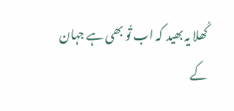کُھلا یہ بھید کہ اب تُو بھی ہے جہان کے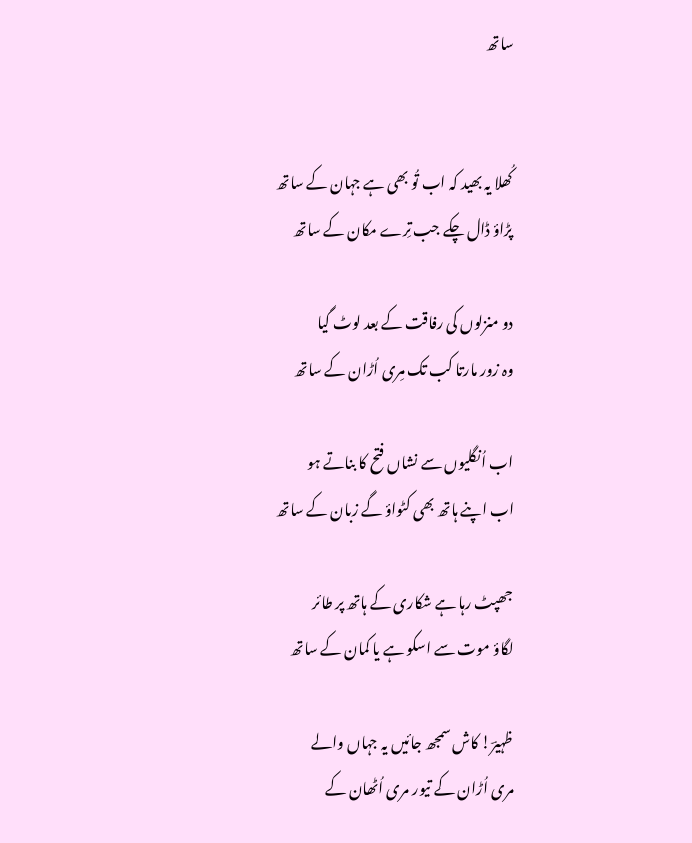ساتھ


کُھلا یہ بھید کہ اب تُو بھی ہے جہان کے ساتھ
پڑاؤ ڈال چکے جب تِرے مکان کے ساتھ

دو منزلوں کی رفاقت کے بعد لوٹ گیا
وہ زور مارتا کب تک مِری اُڑان کے ساتھ

اب اُنگلیوں سے نشاں فتح کا بناتے ہو
اب اپنے ہاتھ بھی کٹواؤ گے زبان کے ساتھ

جھپٹ رہا ہے شکاری کے ہاتھ پر طائر
لگاؤ موت سے اسکو ہے یا کمان کے ساتھ

ظہیرؔ! کاش سمجھ جائیں یہ جہاں والے
مری اُڑان کے تیور مری اُٹھان کے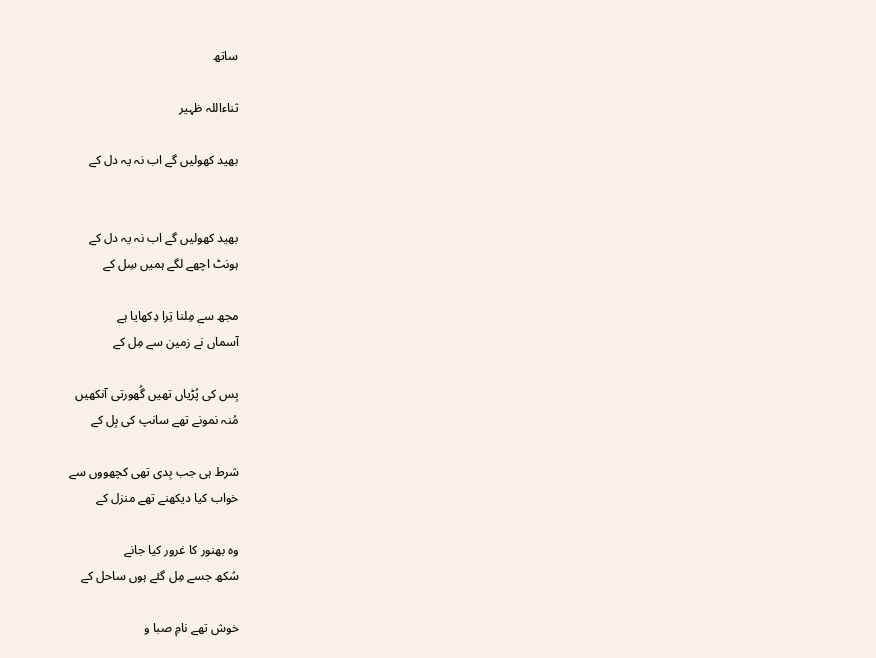ساتھ

ثناءاللہ ظہیر

بھید کھولیں گے اب نہ یہ دل کے


بھید کھولیں گے اب نہ یہ دل کے
ہونٹ اچھے لگے ہمیں سِل کے

مجھ سے مِلنا تِرا دِکھایا ہے
آسماں نے زمین سے مِل کے

بِس کی پُڑیاں تھیں گُھورتی آنکھیں
مُنہ نمونے تھے سانپ کی بِل کے

شرط ہی جب بِدی تھی کچھووں سے
خواب کیا دیکھنے تھے منزل کے

وہ بھنور کا غرور کیا جانے
سُکھ جسے مِل گئے ہوں ساحل کے

خوش تھے نامِ صبا و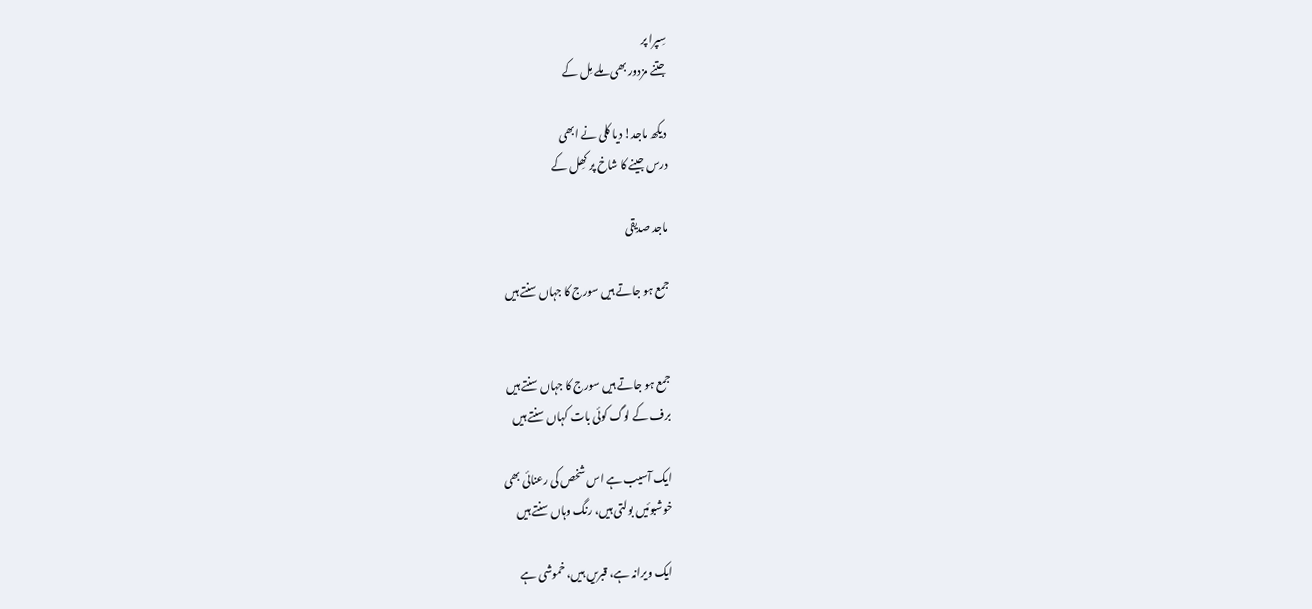سِپرا پر
جتنے مزدور بھی ملے مِل کے

دیکھ ماجد! دیا کلی نے ابھی
درس جینے کا شاخ پر کھِل کے

ماجد صدیقی

جمع ہو جاتے ہیں سورج کا جہاں سنتے ہیں


جمع ہو جاتے ہیں سورج کا جہاں سنتے ہیں
برف کے لوگ کوئی بات کہاں سنتے ہیں

ایک آسیب ہے اس شخص کی رعنائی بھی
خوشبوئیں بولتی ہیں، رنگ وہاں سنتے ہیں

ایک ویرانہ ہے، قبریں ہیں، خموشی ہے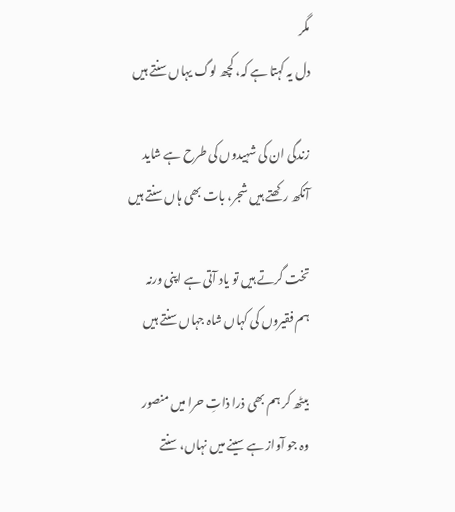مگر
دل یہ کہتا ہے کہ، کچھ لوگ یہاں سنتے ہیں

زندگی ان کی شہیدوں کی طرح ہے شاید
آنکھ رکھتے ہیں شجر، بات بھی ہاں سنتے ہیں

تخت گرتے ہیں تو یاد آتی ہے اپنی ورنہ
ہم فقیروں کی کہاں شاہ جہاں سنتے ہیں

بیٹھ کر ہم بھی ذرا ذاتِ حرا میں منصور
وہ جو آواز ہے سینے میں نہاں، سنتے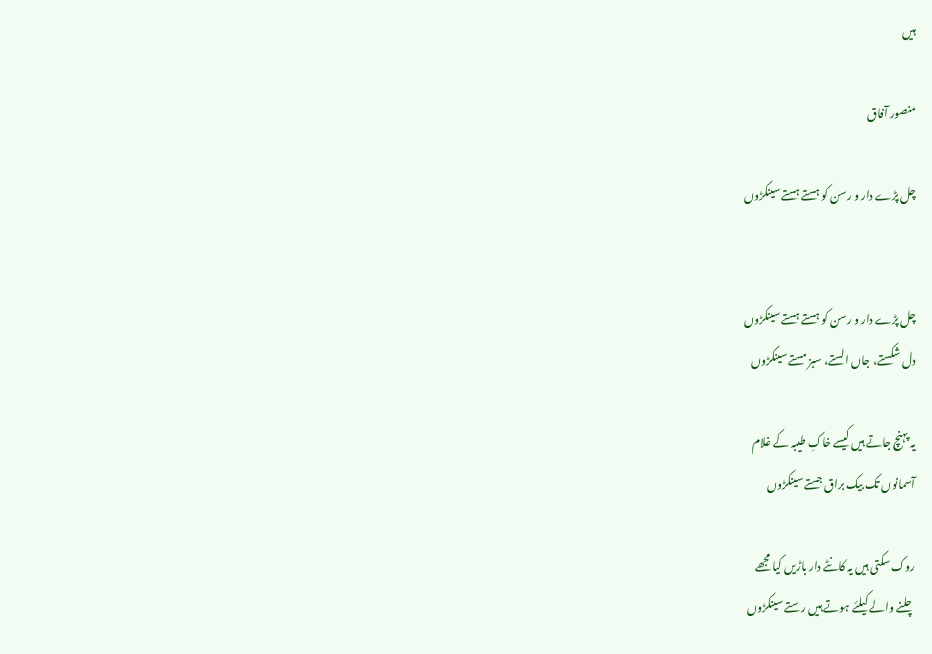ہیں

منصور آفاق

چل پڑے دار و رسن کو ہستے ہستے سینکڑوں


چل پڑے دار و رسن کو ہستے ہستے سینکڑوں
دل شکستے، جاں الستے، سبز مستے سینکڑوں

یہ پہنچ جاتے ہیں کیسے خاکِ طیبہ کے غلام
آسمانوں تک بیک براق جستے سینکڑوں

روک سکتی ہیں یہ کانٹے دار باڑیں کیا مجھے
چلنے والے کیلئے ہوتے ہیں رستے سینکڑوں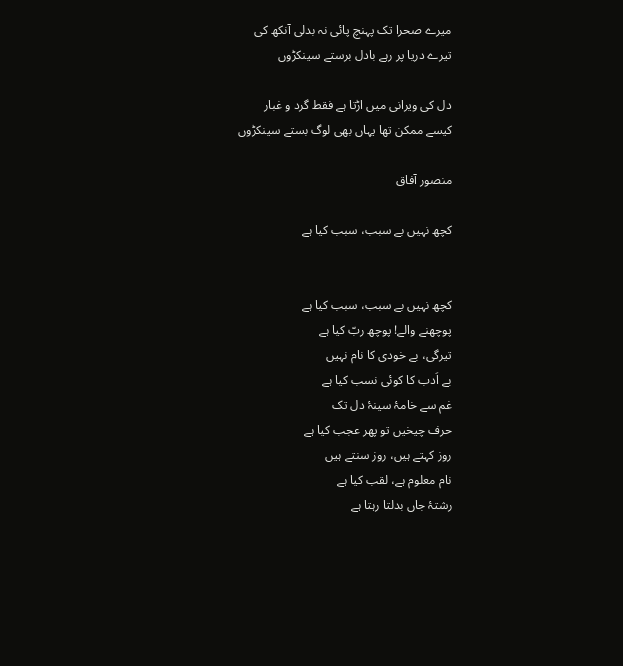میرے صحرا تک پہنچ پائی نہ بدلی آنکھ کی
تیرے دریا پر رہے بادل برستے سینکڑوں

دل کی ویرانی میں اڑتا ہے فقط گرد و غبار
کیسے ممکن تھا یہاں بھی لوگ بستے سینکڑوں

منصور آفاق

کچھ نہیں بے سبب، سبب کیا ہے


کچھ نہیں بے سبب، سبب کیا ہے
پوچھنے والے! پوچھ ربّ کیا ہے
تیرگی، بے خودی کا نام نہیں
بے اَدب کا کوئی نسب کیا ہے
غم سے خامۂ سینۂ دل تک
حرف چیخیں تو پھر عجب کیا ہے
روز کہتے ہیں، روز سنتے ہیں
نام معلوم ہے، لقب کیا ہے
رشتۂ جاں بدلتا رہتا ہے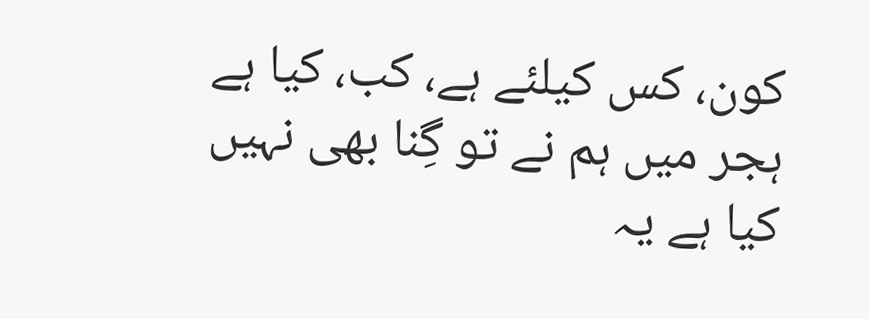کون، کس کیلئے ہے، کب، کیا ہے
ہجر میں ہم نے تو گِنا بھی نہیں
کیا ہے یہ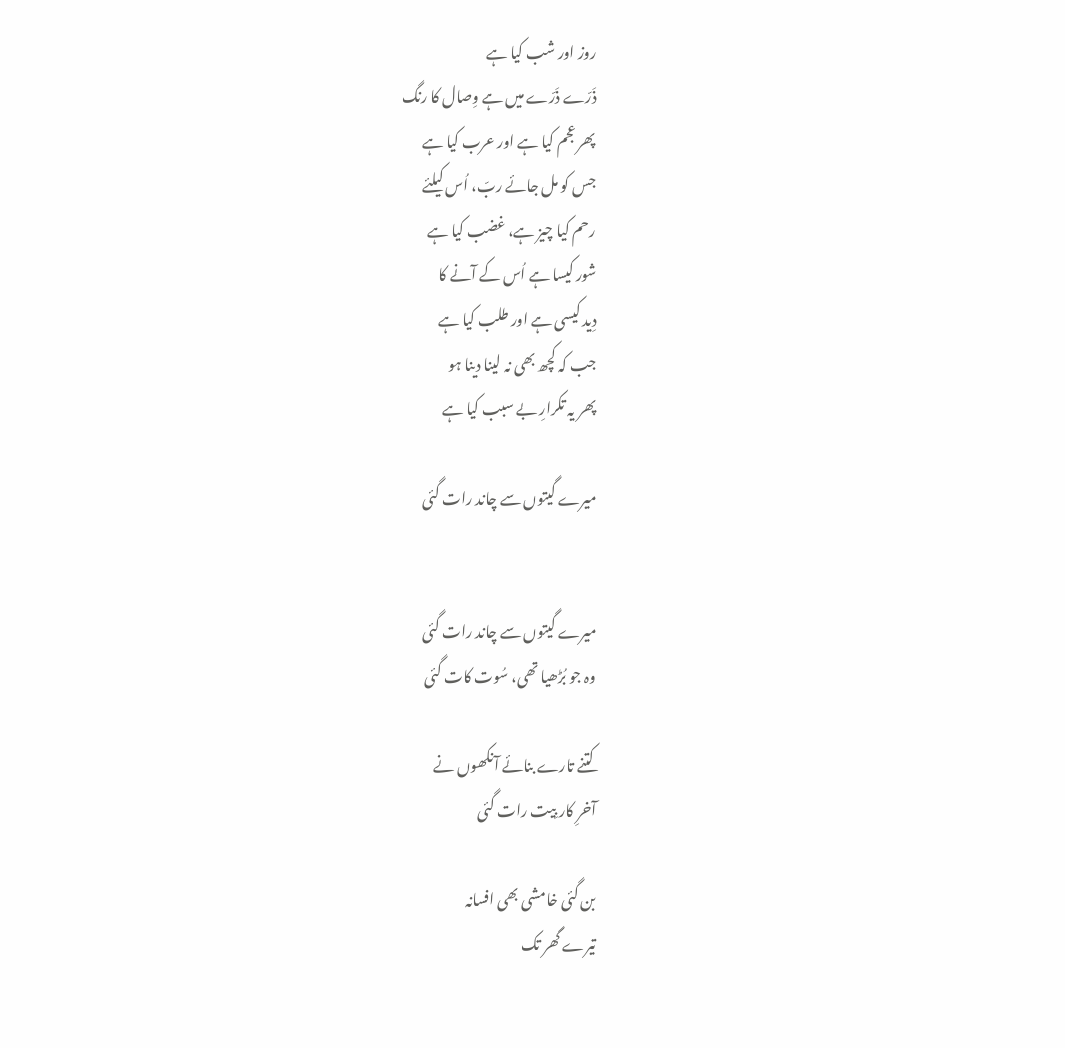روز اور شب کیا ہے
ذَرّے ذَرّے میں ہے وِصال کا رنگ
پھر عجم کیا ہے اور عرب کیا ہے
جس کو مل جائے ربّ، اُس کیلئے
رحم کیا چیز ہے، غضب کیا ہے
شور کیسا ہے اُس کے آنے کا
دِید کیسی ہے اور طلب کیا ہے
جب کہ کچھ بھی نہ لینا دینا ہو
پھر یہ تکرارِ بے سبب کیا ہے

میرے گیتوں سے چاند رات گئی


میرے گیتوں سے چاند رات گئی
وہ جو بُڑھیا تھی، سُوت کات گئی

کتنے تارے بنائے آنکھوں نے
آخرِ کار بِیت رات گئی

بن گئی خامشی بھی افسانہ
تیرے گھر تک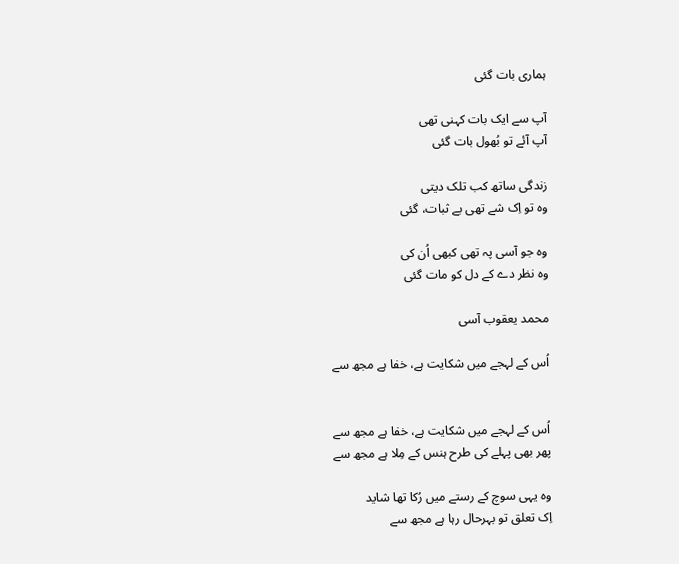ہماری بات گئی

آپ سے ایک بات کہنی تھی
آپ آئے تو بُھول بات گئی

زندگی ساتھ کب تلک دیتی
وہ تو اِک شے تھی بے ثبات، گئی

وہ جو آسی پہ تھی کبھی اُن کی
وہ نظر دے کے دل کو مات گئی

محمد یعقوب آسی

اُس کے لہجے میں شکایت ہے، خفا ہے مجھ سے


اُس کے لہجے میں شکایت ہے، خفا ہے مجھ سے
پھر بھی پہلے کی طرح ہنس کے مِلا ہے مجھ سے

وہ یہی سوچ کے رستے میں رُکا تھا شاید
اِک تعلق تو بہرحال رہا ہے مجھ سے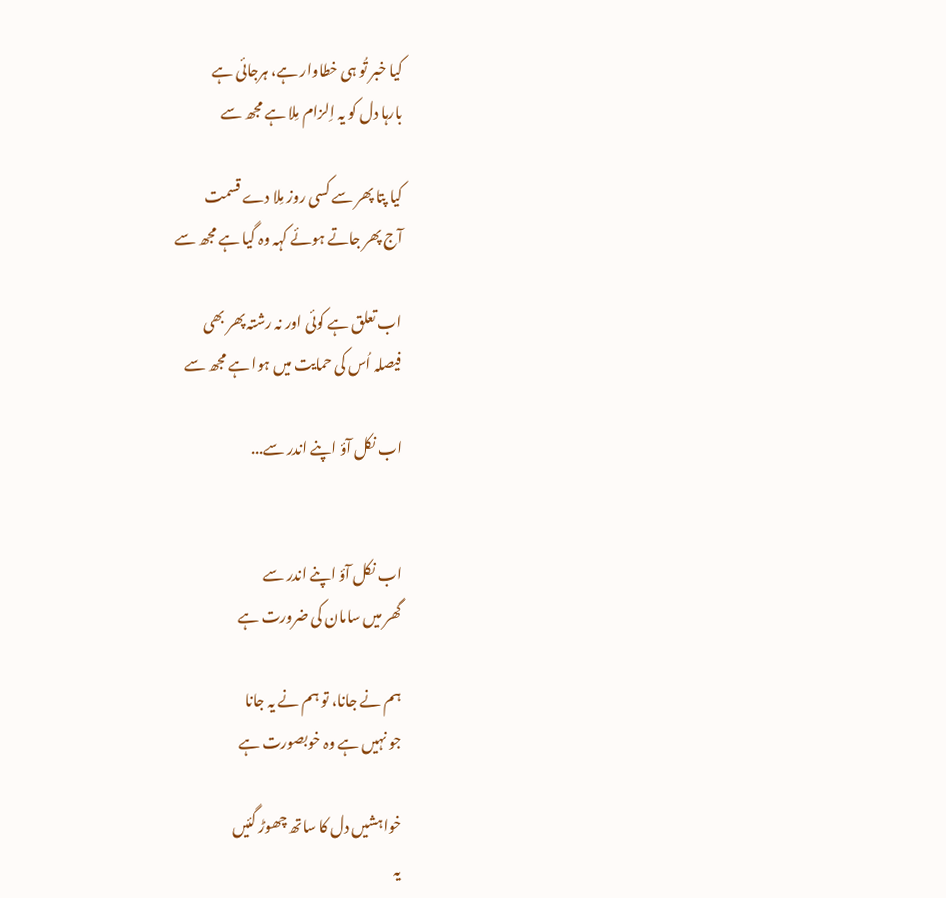کیا خبر تُو ہی خطاوار ہے، ہرجائی ہے
بارہا دل کو یہ اِلزام مِلا ہے مجھ سے

کیا پتا پھر سے کسی روز مِلا دے قسمت
آج پھر جاتے ہوئے کہہ وہ گیا ہے مجھ سے

اب تعلق ہے کوئی اور نہ رشتہ پھر بھی
فیصلہ اُس کی حمایت میں ہوا ہے مجھ سے

اب نکل آؤ اپنے اندر سے...


اب نکل آؤ اپنے اندر سے
گھر میں سامان کی ضرورت ہے

ہم نے جانا، تو ہم نے یہ جانا
جو نہیں ہے وہ خوبصورت ہے

خواہشیں دل کا ساتھ چھوڑ گئیں
یہ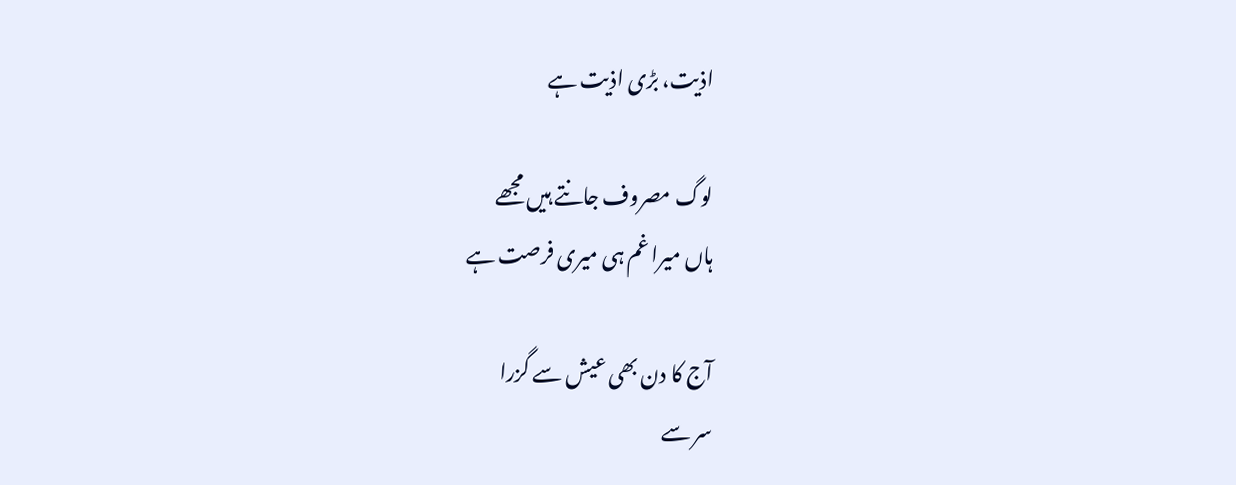اذیت، بڑی اذیت ہے

لوگ مصروف جانتے ہیں مجھے
ہاں میرا غم ہی میری فرصت ہے

آج کا دن بھی عیش سے گزرا
سر سے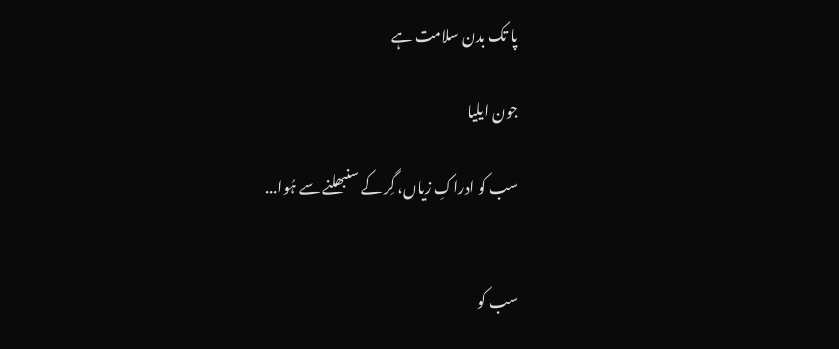پا تک بدن سلامت ہے

جون ایلیا

سب کو ادراکِ زیاں، گِر کے سنبھلنے سے ہُوا...


سب کو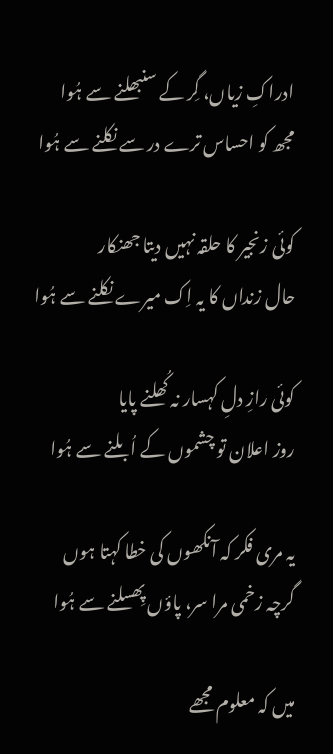ادراکِ زیاں، گِر کے سنبھلنے سے ہُوا
مجھ کو احساس ترے در سے نکلنے سے ہُوا

کوئی زنجیر کا حلقہ نہیں دیتا جھنکار
حال زنداں کا یہ اِک میرے نکلنے سے ہُوا

کوئی رازِ دلِ کہسار نہ کُھلنے پایا
روز اعلان تو چشموں کے اُبلنے سے ہُوا

یہ مری فکر کہ آنکھوں کی خطا کہتا ہوں
گرچہ زخمی مرا سر، پاؤں پِھسلنے سے ہُوا

میں کہ معلوم مجھے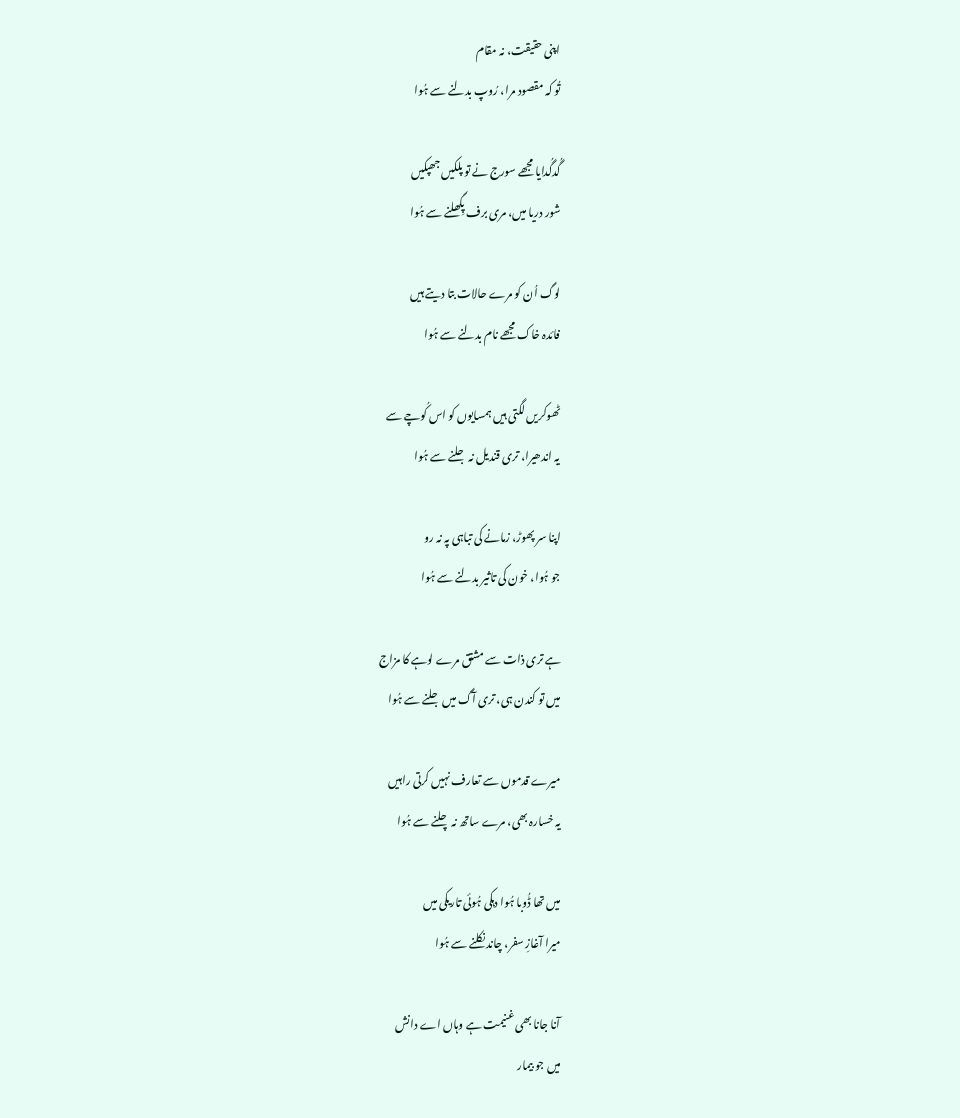اپنی حقیقت، نہ مقام
تُو کہ مقصود مرا، رُوپ بدلنے سے ہُوا

گُدگُدایا مجھے سورج نے تو پلکیں جھپکیں
شور دریا میں، مری برف پِگھلنے سے ہُوا

لوگ اُن کو مرے حالات بتا دیتے ہیں
فائدہ خاک مجھے نام بدلنے سے ہُوا

ٹھوکریں لگتی ہیں ہمسایوں کو اس کُوچے سے
یہ اندھیرا، تری قندیل نہ جلنے سے ہُوا

اپنا سر پھوڑ، زمانے کی تباہی پہ نہ رو
جو ہُوا، خون کی تاثیر بدلنے سے ہُوا

ہے تری ذات سے مشتق مرے لوہے کا مزاج
میں تو کندن ہی، تری آگ میں جلنے سے ہُوا

میرے قدموں سے تعارف نہیں کرتی راہیں
یہ خسارہ بھی، مرے ساتھ نہ چلنے سے ہُوا

میں تھا ڈُوبا ہُوا دہکی ہُوئی تاریکی میں
میرا آغازِ سفر، چاند نکلنے سے ہُوا

آنا جانا بھی غنیمت ہے وہاں اے دانش
میں جو بیمار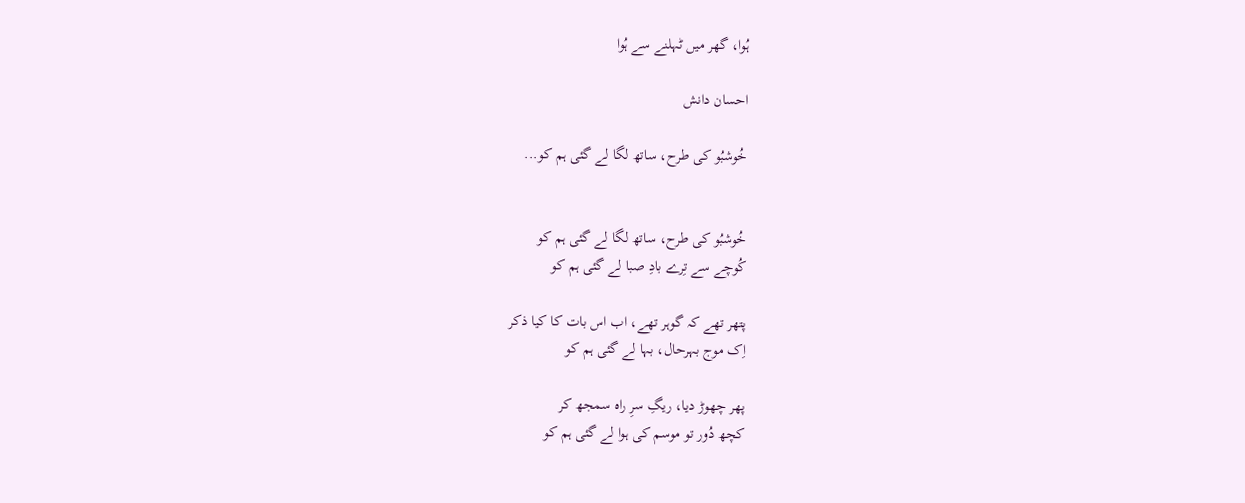ہُوا، گھر میں ٹہلنے سے ہُوا

احسان دانش

خُوشبُو کی طرح، ساتھ لگا لے گئی ہم کو...


خُوشبُو کی طرح، ساتھ لگا لے گئی ہم کو
کُوچے سے تِرے بادِ صبا لے گئی ہم کو

پتھر تھے کہ گوہر تھے، اب اس بات کا کیا ذکر
اِک موج بہرحال، بہا لے گئی ہم کو

پھر چھوڑ دیا، ریگِ سرِ راہ سمجھ کر
کچھ دُور تو موسم کی ہوا لے گئی ہم کو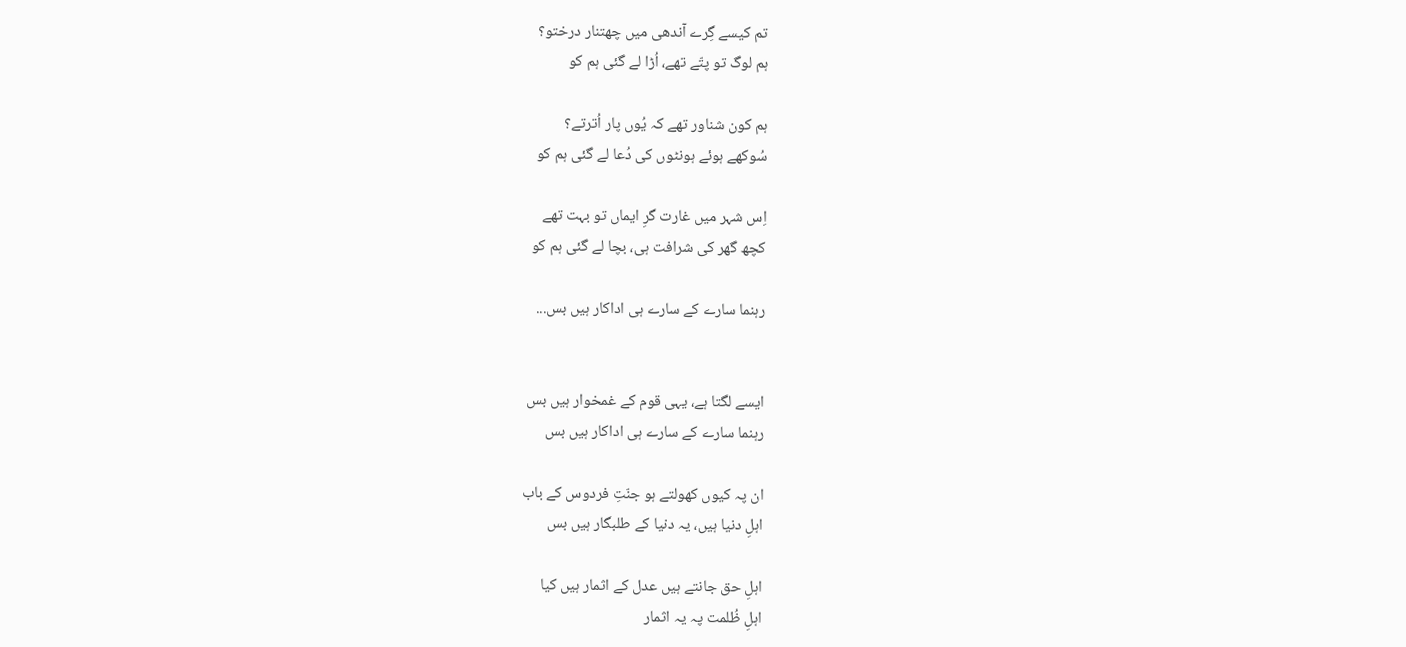تم کیسے گِرے آندھی میں چھتنار درختو؟
ہم لوگ تو پتّے تھے، اُڑا لے گئی ہم کو

ہم کون شناور تھے کہ یُوں پار اُترتے؟
سُوکھے ہوئے ہونٹوں کی دُعا لے گئی ہم کو

اِس شہر میں غارت گرِ ایماں تو بہت تھے
کچھ گھر کی شرافت ہی، بچا لے گئی ہم کو

رہنما سارے کے سارے ہی اداکار ہیں بس...


ایسے لگتا ہے، یہی قوم کے غمخوار ہیں بس
رہنما سارے کے سارے ہی اداکار ہیں بس

ان پہ کیوں کھولتے ہو جنّتِ فردوس کے باب
اہلِ دنیا ہیں، یہ دنیا کے طلبگار ہیں بس

اہلِ حق جانتے ہیں عدل کے اثمار ہیں کیا
اہلِ ظُلمت پہ یہ اثمار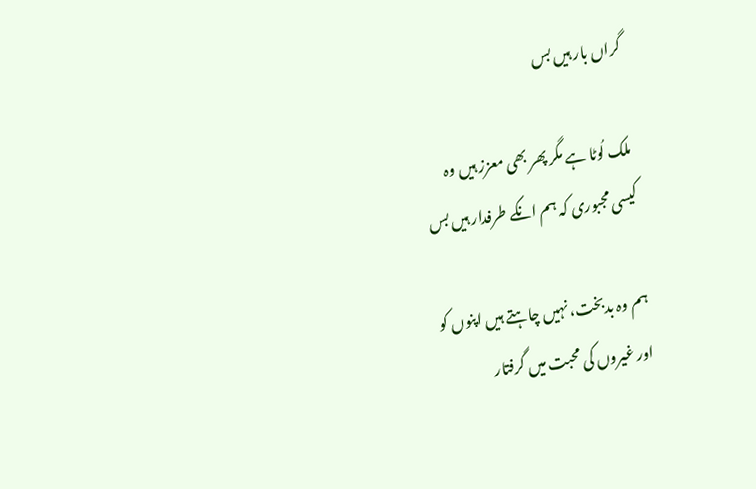گراں بار ہیں بس

ملک لُوٹا ہے مگر پھر بھی معزز ہیں وہ
کیسی مجبوری کہ ہم انکے طرفدار ہیں بس

ہم وہ بدبخت، نہیں چاہتے ہیں اپنوں کو
اور غیروں کی محبت میں گرفتار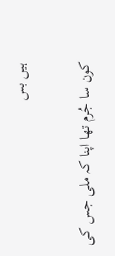ہیں بس

کون سا جُرم تھا اپنا کہ ملی جس کی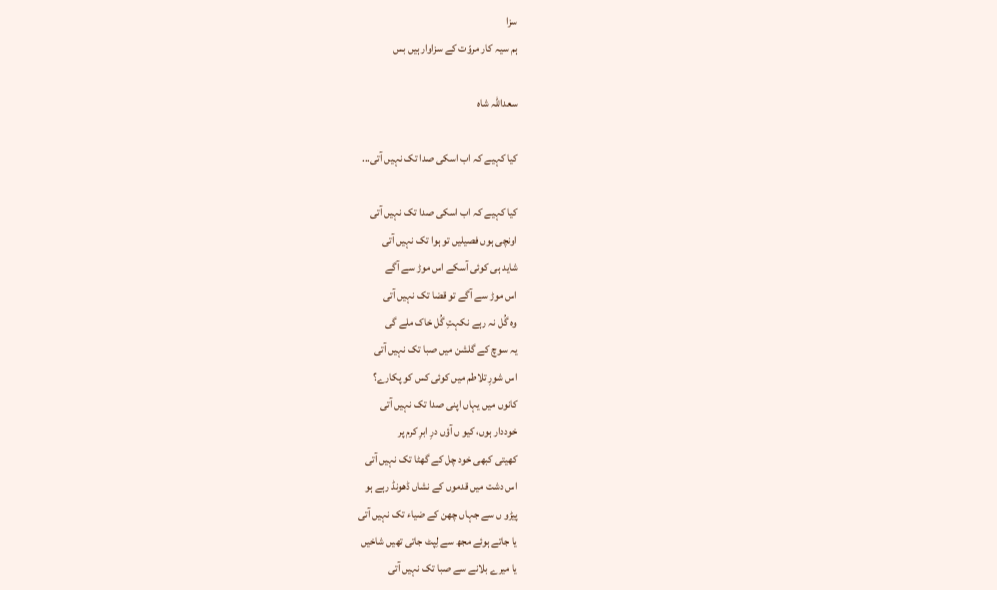سزا
ہم سیہ کار مروّت کے سزاوار ہیں بس

سعداللہ شاہ

کیا کہیے کہ اب اسکی صدا تک نہیں آتی...

کیا کہیے کہ اب اسکی صدا تک نہیں آتی
اونچی ہوں فصیلیں تو ہوا تک نہیں آتی
شاید ہی کوئی آسکے اس موڑ سے آگے
اس موڑ سے آگے تو قضا تک نہیں آتی
وہ گُل نہ رہے نکہتِ گُل خاک ملے گی
یہ سوچ کے گلشن میں صبا تک نہیں آتی
اس شورِ تلاطم میں کوئی کس کو پکارے؟
کانوں میں یہاں اپنی صدا تک نہیں آتی
خوددار ہوں، کیو ں آؤں درِ ابرِ کرم پر
کھیتی کبھی خود چل کے گھٹا تک نہیں آتی
اس دشت میں قدموں کے نشاں ڈھونڈ رہے ہو
پیڑو ں سے جہاں چھن کے ضیاء تک نہیں آتی
یا جاتے ہوئے مجھ سے لِپٹ جاتی تھیں شاخیں
یا میرے بلانے سے صبا تک نہیں آتی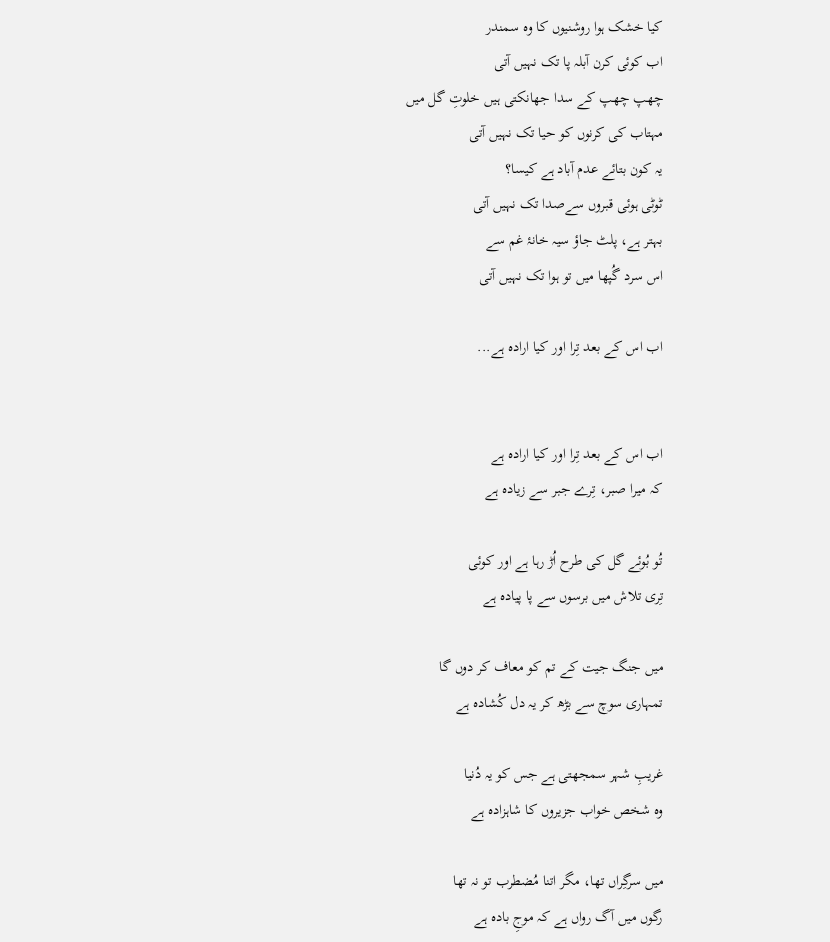کیا خشک ہوا روشنیوں کا وہ سمندر
اب کوئی کرن آبلہ پا تک نہیں آتی
چھپ چھپ کے سدا جھانکتی ہیں خلوتِ گل میں
مہتاب کی کرنوں کو حیا تک نہیں آتی
یہ کون بتائے عدم آباد ہے کیسا؟
ٹوٹی ہوئی قبروں سےصدا تک نہیں آتی
بہتر ہے، پلٹ جاؤ سیہ خانۂ غم سے
اس سرد گُپھا میں تو ہوا تک نہیں آتی

اب اس کے بعد تِرا اور کیا ارادہ ہے...


اب اس کے بعد تِرا اور کیا ارادہ ہے
کہ میرا صبر، تِرے جبر سے زیادہ ہے

تُو بُوئے گل کی طرح اُڑ رہا ہے اور کوئی
تِری تلاش میں برسوں سے پا پیادہ ہے

میں جنگ جیت کے تم کو معاف کر دوں گا
تمہاری سوچ سے بڑھ کر یہ دل کُشادہ ہے

غریبِ شہر سمجھتی ہے جس کو یہ دُنیا
وہ شخص خواب جزیروں کا شاہزادہ ہے

میں سرگِراں تھا، مگر اتنا مُضطرب تو نہ تھا
رگوں میں آگ رواں ہے کہ موجِ بادہ ہے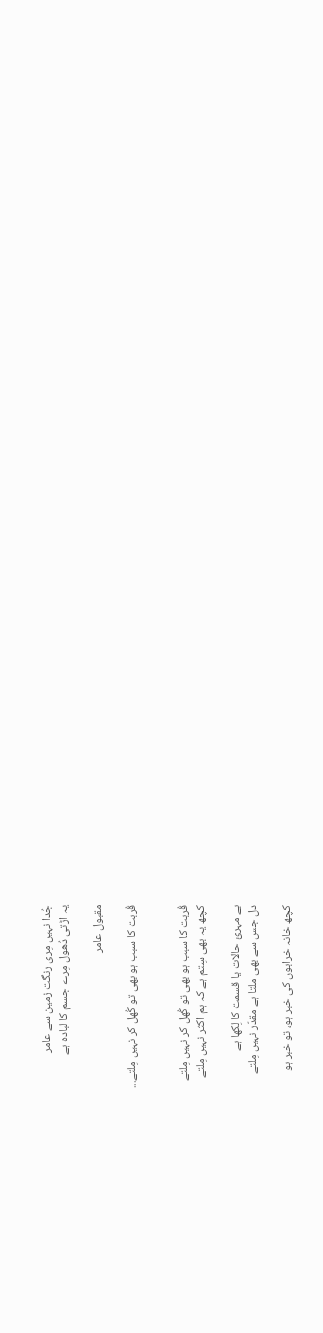جُدا نہیں مِری رنگت زمین سے عامر
یہ اڑتی دُھول مِرے جسم کا لبادہ ہے

مقبول عامر

قُربت کا سبب ہو بھی تو کُھل کر نہیں مِلتے...


قُربت کا سبب ہو بھی تو کُھل کر نہیں مِلتے
کچھ یہ بھی سِتم ہے کہ ہم اکثر نہیں مِلتے

بے مہرئ حالات یا قسمت کا لِکھا ہے
دل جس سے بھی ملتا ہے مقدّر نہیں مِلتے

کچھ خانہ خرابوں کی خبر ہو، تو خبر ہو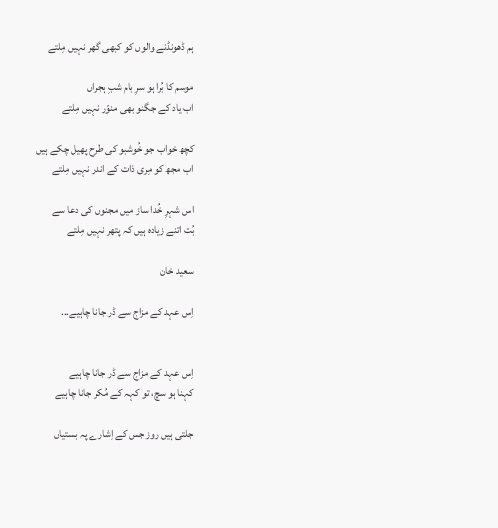ہم ڈھونڈنے والوں کو کبھی گھر نہیں مِلتے

موسم کا بُرا ہو سرِ بام شبِ ہجراں
اب یاد کے جگنو بھی منوّر نہیں مِلتے

کچھ خواب جو خُوشبو کی طرح پھیل چکے ہیں
اب مجھ کو مِری ذات کے اندر نہیں مِلتے

اس شہرِ خُدا ساز میں مجنوں کی دعا سے
بُت اتنے زیادہ ہیں کہ پتھر نہیں مِلتے

سعید خان

اِس عہد کے مزاج سے ڈر جانا چاہیے...


اِس عہد کے مزاج سے ڈر جانا چاہیے
کہنا ہو سچ، تو کہہ کے مُکر جانا چاہیے

جلتی ہیں روز جس کے اِشارے پہ بستیاں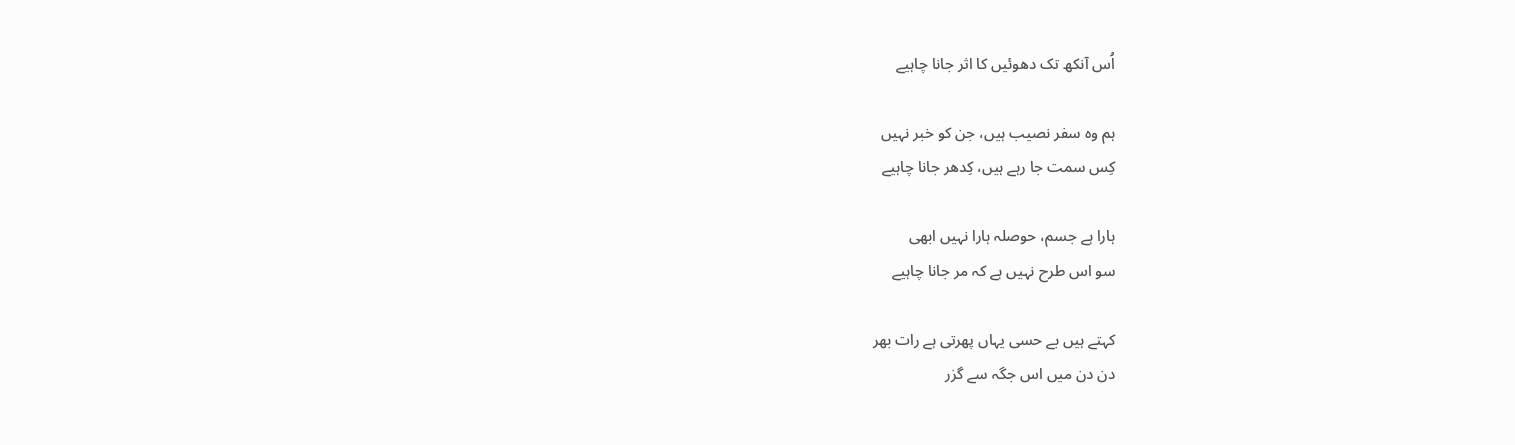اُس آنکھ تک دھوئیں کا اثر جانا چاہیے

ہم وہ سفر نصیب ہیں، جن کو خبر نہیں
کِس سمت جا رہے ہیں، کِدھر جانا چاہیے

ہارا ہے جسم، حوصلہ ہارا نہیں ابھی
سو اس طرح نہیں ہے کہ مر جانا چاہیے

کہتے ہیں بے حسی یہاں پھرتی ہے رات بھر
دن دن میں اس جگہ سے گزر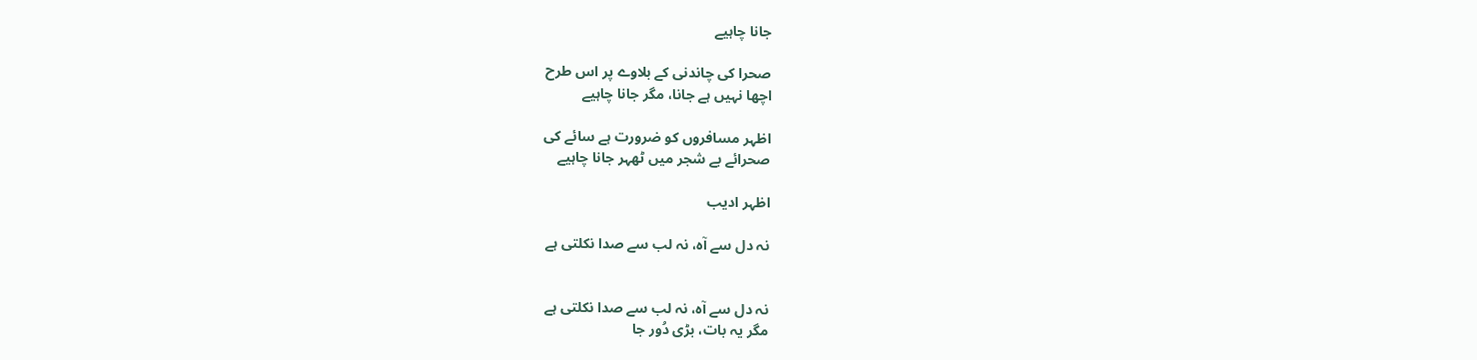جانا چاہیے

صحرا کی چاندنی کے بلاوے پر اس طرح
اچھا نہیں ہے جانا، مگر جانا چاہیے

اظہر مسافروں کو ضرورت ہے سائے کی
صحرائے بے شجر میں ٹھہر جانا چاہیے

اظہر ادیب

نہ دل سے آہ، نہ لب سے صدا نکلتی ہے


نہ دل سے آہ، نہ لب سے صدا نکلتی ہے
مگر یہ بات، بڑی دُور جا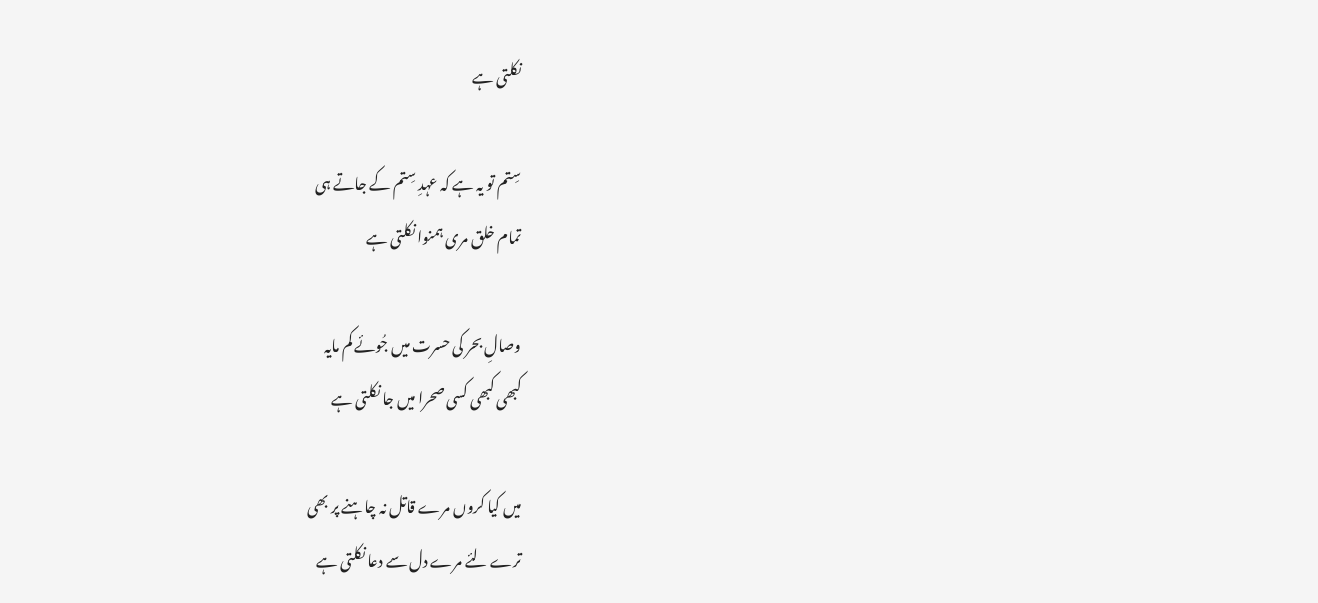نکلتی ہے

سِتم تو یہ ہے کہ عہدِ سِتم کے جاتے ہی
تمام خلق مری ہمنوا نکلتی ہے

وصالِ بحر کی حسرت میں جُوئے کم مایہ
کبھی کبھی کسی صحرا میں جا نکلتی ہے

میں کیا کروں مرے قاتل نہ چاہنے پر بھی
ترے لئے مرے دل سے دعا نکلتی ہے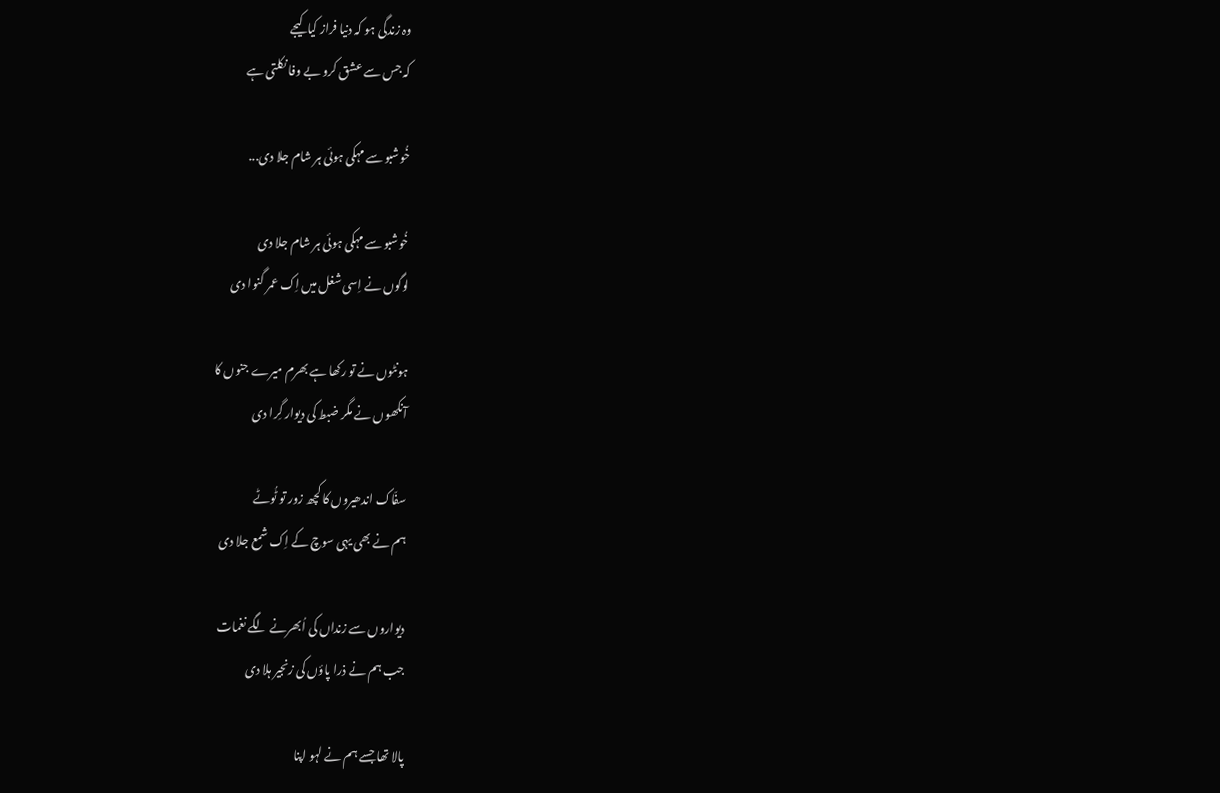وہ زندگی ہو کہ دنیا فراز کیا کیجے
کہ جس سے عشق کرو بے وفا نکلتی ہے

خُوشبو سے مہکی ہوئی ہر شام جلا دی...

خُوشبو سے مہکی ہوئی ہر شام جلا دی
لوگوں نے اِسی شغل میں اِک عمر گنوا دی

ہونٹوں نے تو رکھا ہے بھرم میرے جنوں کا
آنکھوں نے مگر ضبط کی دیوار گِرا دی

سفّاک اندھیروں کا کچھ زور تو ٹُوٹے
ہم نے بھی یہی سوچ کے اِک شمع جلا دی

دیواروں سے زنداں کی اُبھرنے لگے نغمات
جب ہم نے ذرا پاؤں کی زنجیر ہلا دی

پالا تھا جسے ہم نے لہو اپنا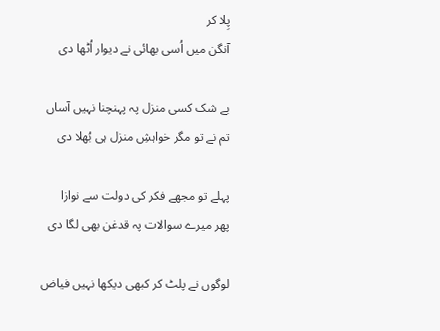پِلا کر
آنگن میں اُسی بھائی نے دیوار اُٹھا دی

بے شک کسی منزل پہ پہنچنا نہیں آساں
تم نے تو مگر خواہشِ منزل ہی بُھلا دی

پہلے تو مجھے فکر کی دولت سے نوازا
پھر میرے سوالات پہ قدغن بھی لگا دی

لوگوں نے پلٹ کر کبھی دیکھا نہیں فیاض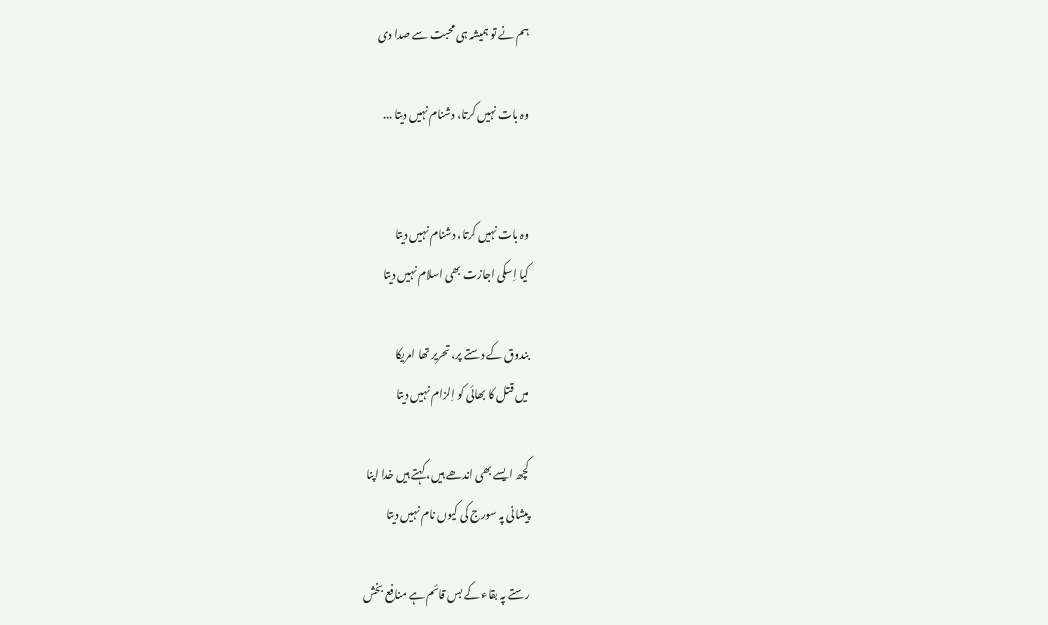ہم نے تو ہمیشہ ہی محبت سے صدا دی

وہ بات نہیں کرتا، دشنام نہیں دیتا ...


وہ بات نہیں کرتا، دشنام نہیں دیتا
کیا اِسکی اجازت بھی اسلام نہیں دیتا

بندوق کے دستے پر، تحریر تھا امریکا
میں قتل کا بھائی کو اِلزام نہیں دیتا

کچھ ایسے بھی اندھے ہیں، کہتے ہیں خدا اپنا
پیشانی پہ سورج کی کیوں نام نہیں دیتا

رستے پہ بقاء کے بس قائم ہے منافع بخش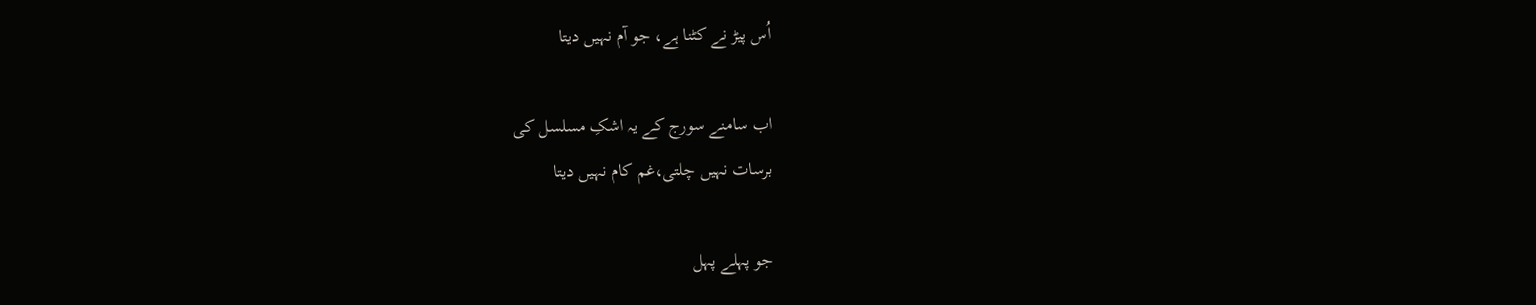اُس پیڑ نے کٹنا ہے، جو آم نہیں دیتا

اب سامنے سورج کے یہ اشکِ مسلسل کی
برسات نہیں چلتی،غم کام نہیں دیتا

جو پہلے پہل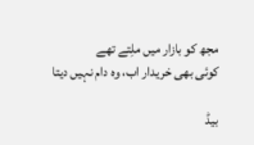مجھ کو بازار میں ملِتے تھے
کوئی بھی خریدار اب، وہ دام نہیں دیتا

بیڈ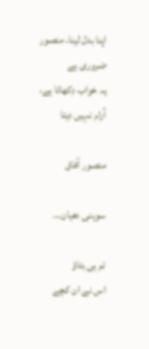اپنا بدل لینا، منصور ضروری ہے
یہ خواب دِکھاتا ہے، آرام نہیں دیتا

منصور آفاق

سوہنی دھیان...

تم ہی بتاؤ
اس نے ان کچے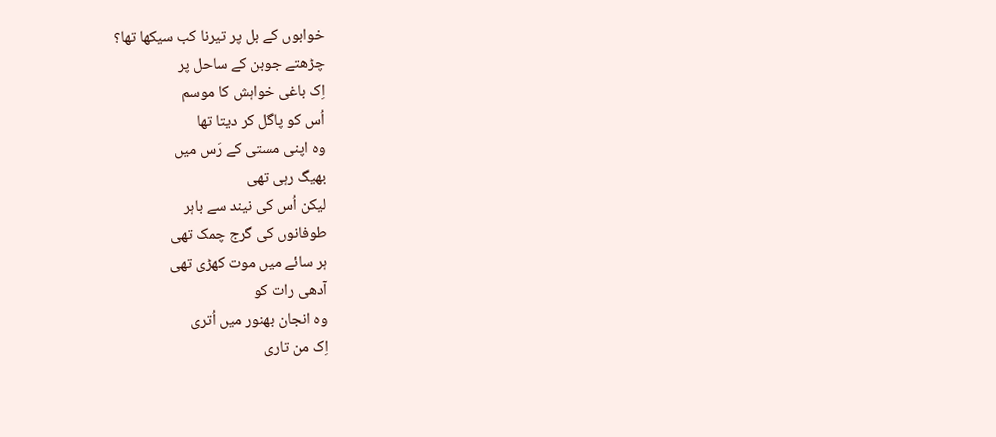خوابوں کے بل پر تیرنا کب سیکھا تھا؟
چڑھتے جوبن کے ساحل پر
اِک باغی خواہش کا موسم
اُس کو پاگل کر دیتا تھا
وہ اپنی مستی کے رَس میں
بھیگ رہی تھی
لیکن اُس کی نیند سے باہر
طوفانوں کی گرج چمک تھی
ہر سائے میں موت کھڑی تھی
آدھی رات کو
وہ انجان بھنور میں اُتری
اِک من تاری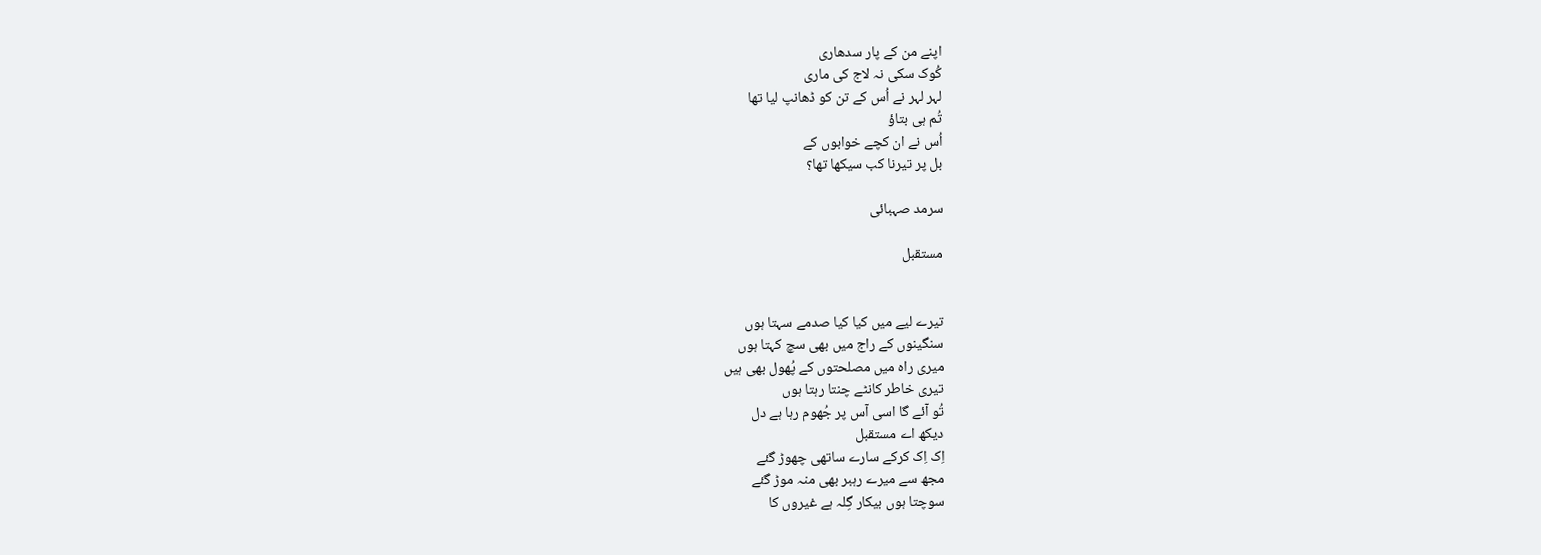اپنے من کے پار سدھاری
کُوک سکی نہ لاج کی ماری
لہر لہر نے اُس کے تن کو ڈھانپ لیا تھا
تُم ہی بتاؤ
اُس نے ان کچے خوابوں کے
بل پر تیرنا کب سیکھا تھا؟

سرمد صہبائی

مستقبل


تیرے لیے میں کیا کیا صدمے سہتا ہوں
سنگینوں کے راج میں بھی سچ کہتا ہوں
میری راہ میں مصلحتوں کے پُھول بھی ہیں
تیری خاطر کانٹے چنتا رہتا ہوں
تُو آئے گا اسی آس پر جُھوم رہا ہے دل
دیکھ اے مستقبل
اِک اِک کرکے سارے ساتھی چھوڑ گئے
مجھ سے میرے رہبر بھی منہ موڑ گئے
سوچتا ہوں بیکار گِلہ ہے غیروں کا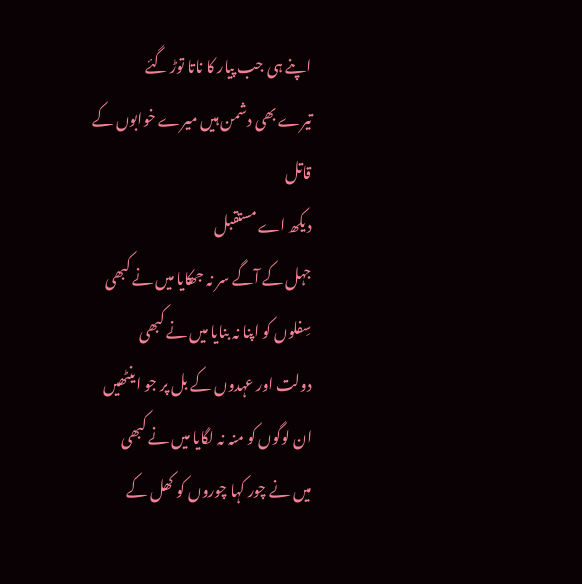اپنے ہی جب پیار کا ناتا توڑ گئے
تیرے بھی دشمن ہیں میرے خوابوں کے قاتل
دیکھ اے مستقبل
جہل کے آگے سر نہ جھکایا میں نے کبھی
سِفلوں کو اپنا نہ بنایا میں نے کبھی
دولت اور عہدوں کے بل پر جو اینٹھیں
ان لوگوں کو منہ نہ لگایا میں نے کبھی
میں نے چور کہا چوروں کو کھل کے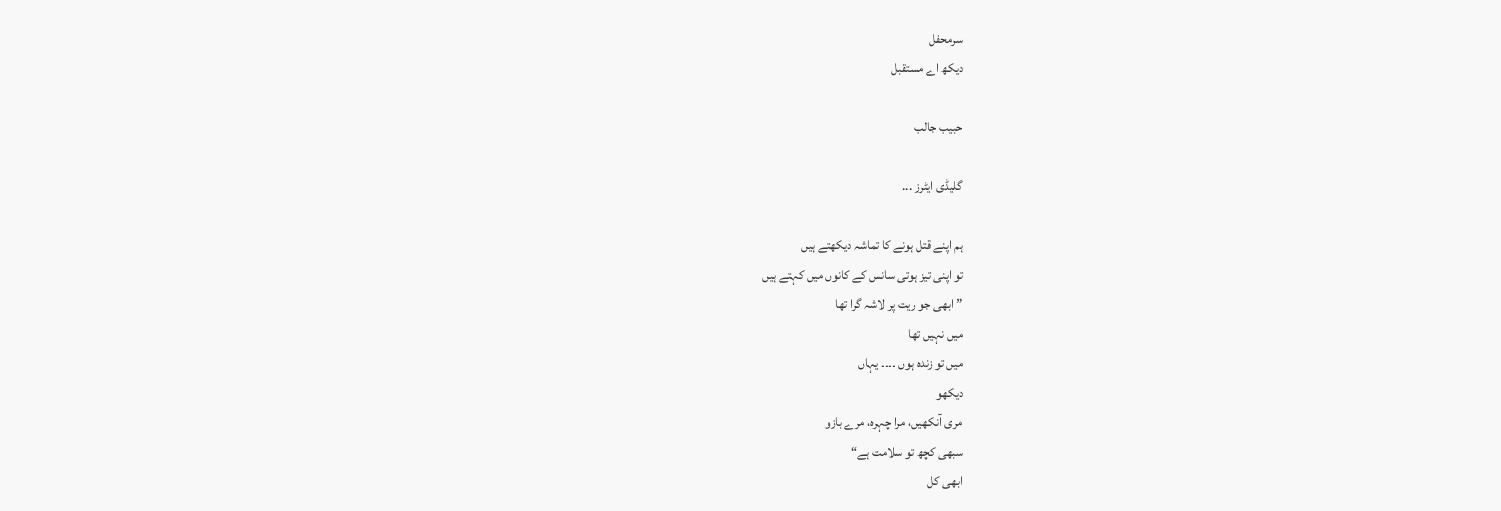سرمحفل
دیکھ اے مستقبل

حبیب جالب

گلیڈی ایٹرز ...

ہم اپنے قتل ہونے کا تماشہ دیکھتے ہیں
تو اپنی تیز ہوتی سانس کے کانوں میں کہتے ہیں
” ابھی جو ریت پر لاشہ گرا تھا
میں نہیں تھا
میں تو زندہ ہوں ۔۔۔۔ یہاں
دیکھو
مری آنکھیں، مرا چہرہ، مرے بازو
سبھی کچھ تو سلامت ہے“
ابھی کل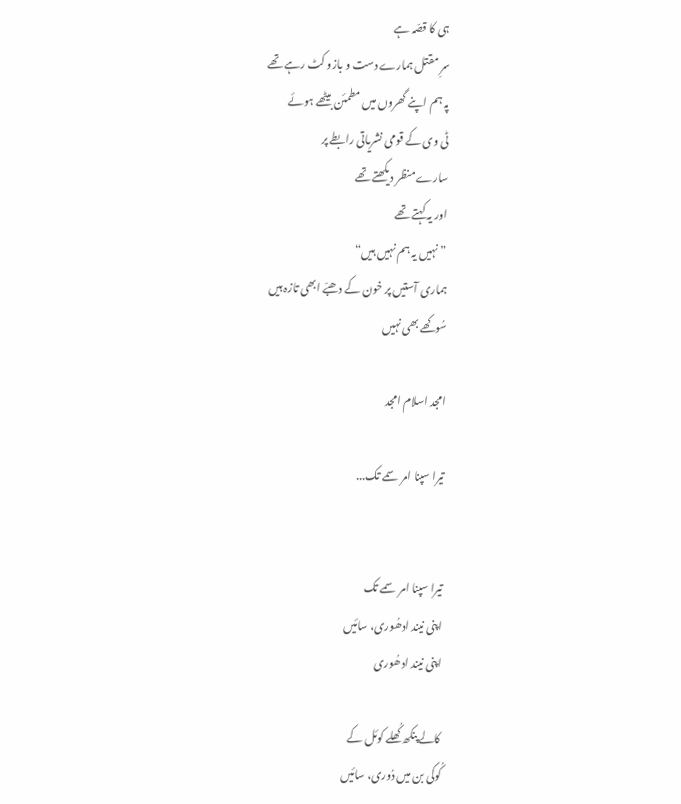ہی کا قصّہ ہے
سرِ مقتل ہمارے دست و بازو کٹ رہے تھے
پہ ہم اپنے گھروں میں مطمئن بیٹھے ہوئے
ٹی وی کے قومی نشریاتی رابطے پر
سارے منظر دیکھتے تھے
اور یہ کہتے تھے
” نہیں یہ ہم نہیں ہیں“
ہماری آستیں پر خون کے دھبّے ابھی تازہ ہیں
سُوکھے بھی نہیں

امجد اسلام امجد

تیرا سپنا امر سمے تک...


تیرا سپنا امر سمے تک
اپنی نیند ادھُوری، سائیں
اپنی نیند ادھُوری

کالے پنکھ کُھلے کوئل کے
کُوکی بن میں دُوری، سائیں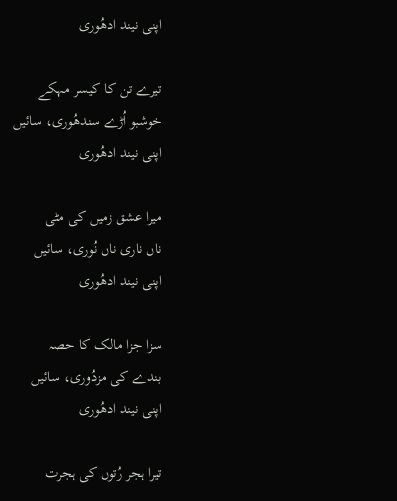اپنی نیند ادھُوری

تیرے تن کا کیسر مہکے
خوشبو اُڑے سندھُوری، سائیں
اپنی نیند ادھُوری

میرا عشق زمیں کی مٹی
ناں ناری ناں نُوری، سائیں
اپنی نیند ادھُوری

سزا جزا مالک کا حصہ
بندے کی مزدُوری، سائیں
اپنی نیند ادھُوری

تیرا ہجر رُتوں کی ہجرت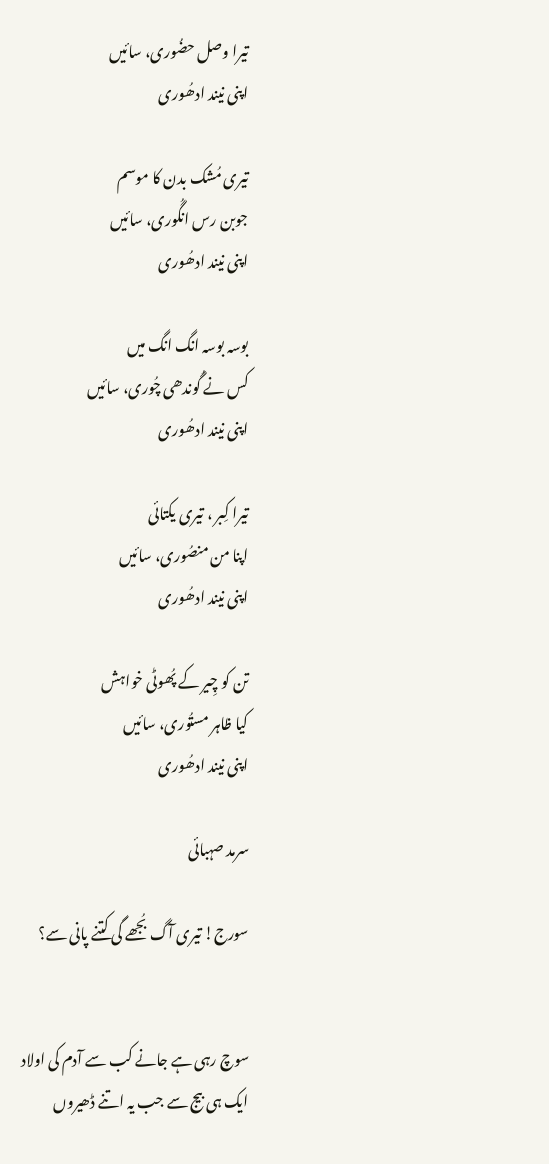تیرا وصل حضُوری، سائیں
اپنی نیند ادھُوری

تیری مُشک بدن کا موسم
جوبن رس انگُوری، سائیں
اپنی نیند ادھُوری

بوسہ بوسہ انگ انگ میں
کس نے گُوندھی چُوری، سائیں
اپنی نیند ادھُوری

تیرا کِبر ، تیری یکتائی
اپنا من منصُوری، سائیں
اپنی نیند ادھُوری

تن کو چِیر کے پُھوٹی خواہش
کیا ظاہر مستُوری، سائیں
اپنی نیند ادھُوری

سرمد صہبائی

سورج! تیری آگ بُجھے گی کتنے پانی سے؟


سوچ رہی ہے جانے کب سے آدم کی اولاد
ایک ہی بیج سے جب یہ اتنے ڈھیروں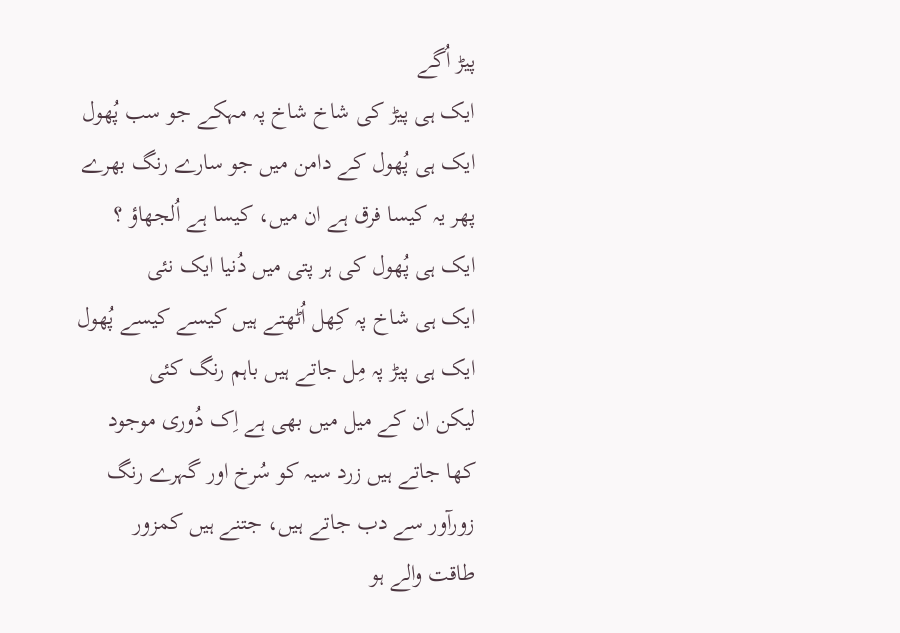پیڑ اُگے
ایک ہی پیڑ کی شاخ شاخ پہ مہکے جو سب پُھول
ایک ہی پُھول کے دامن میں جو سارے رنگ بھرے
پھر یہ کیسا فرق ہے ان میں، کیسا ہے اُلجھاؤ ؟
ایک ہی پُھول کی ہر پتی میں دُنیا ایک نئی
ایک ہی شاخ پہ کِھل اُٹھتے ہیں کیسے کیسے پُھول
ایک ہی پیڑ پہ مِل جاتے ہیں باہم رنگ کئی
لیکن ان کے میل میں بھی ہے اِک دُوری موجود
کھا جاتے ہیں زرد سیہ کو سُرخ اور گہرے رنگ
زورآور سے دب جاتے ہیں، جتنے ہیں کمزور
طاقت والے ہو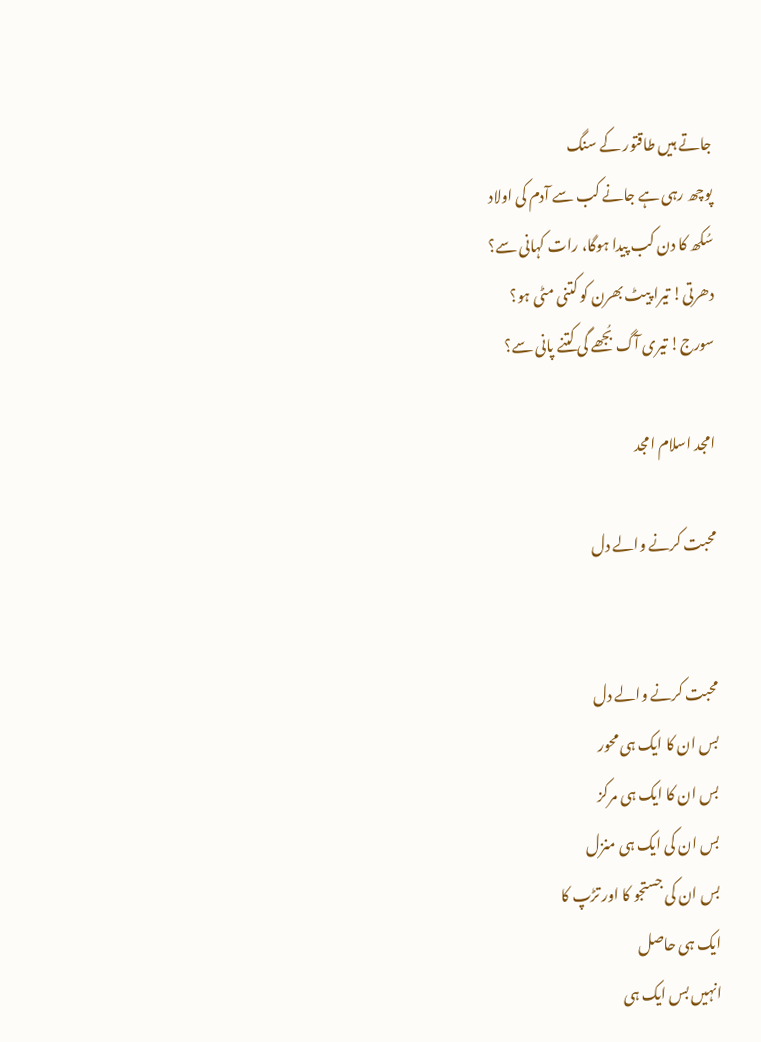جاتے ہیں طاقتور کے سنگ
پوچھ رہی ہے جانے کب سے آدم کی اولاد
سُکھ کا دن کب پیدا ہوگا، رات کہانی سے؟
دھرتی! تیرا پیٹ بھرن کو کتنی مٹی ہو؟
سورج! تیری آگ بُجھے گی کتنے پانی سے؟

امجد اسلام امجد

محبت کرنے والے دل


محبت کرنے والے دل
بس ان کا ایک ہی محور
بس ان کا ایک ہی مرکز
بس ان کی ایک ہی منزل
بس ان کی جستجو کا اور تڑپ کا
ایک ہی حاصل
انہیں بس ایک ہی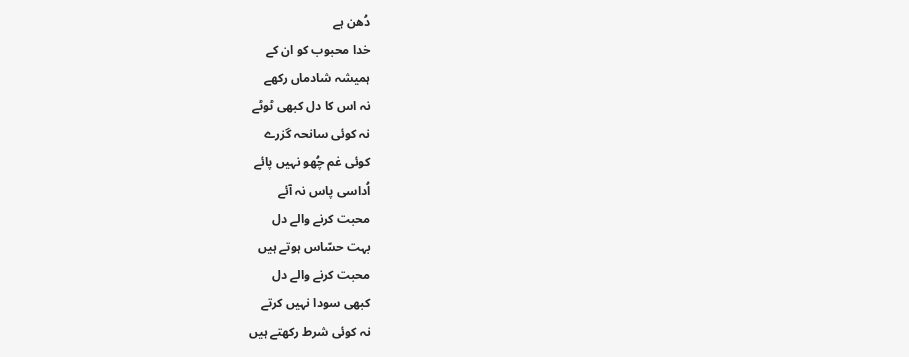دُھن ہے
خدا محبوب کو ان کے
ہمیشہ شادماں رکھے
نہ اس کا دل کبھی ٹوٹے
نہ کوئی سانحہ گزرے
کوئی غم چُھو نہیں پائے
اُداسی پاس نہ آئے
محبت کرنے والے دل
بہت حسّاس ہوتے ہیں
محبت کرنے والے دل
کبھی سودا نہیں کرتے
نہ کوئی شرط رکھتے ہیں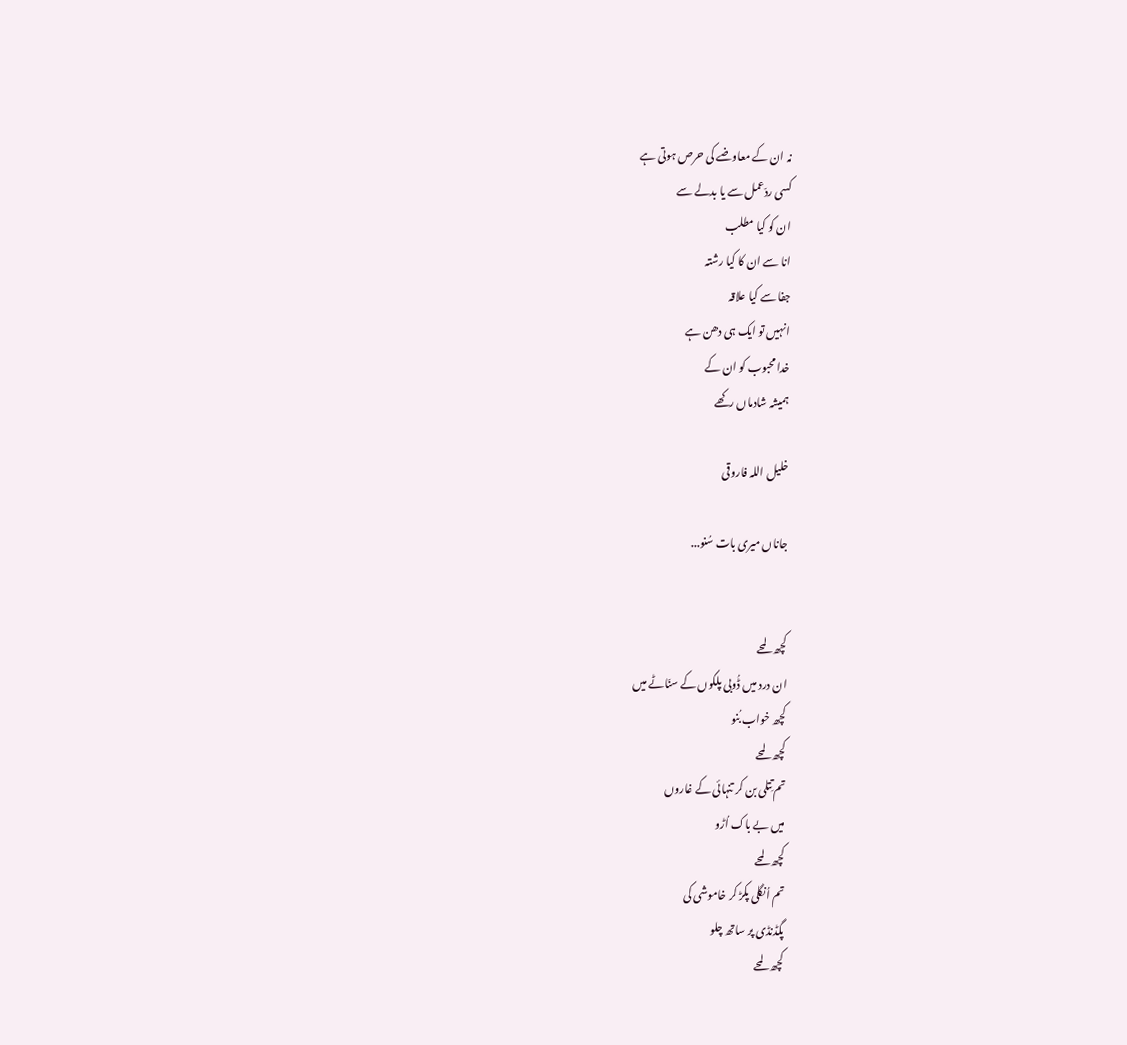نہ ان کے معاوضے کی حرص ہوتی ہے
کسی ردّعمل سے یا بدلے سے
ان کو کیا مطلب
انا سے ان کا کیا رشتہ
جفا سے کیا علاقہ
انہیں تو ایک ہی دھن ہے
خدا محبوب کو ان کے
ہمیشہ شادماں رکھے

خلیل اللہ فاروقی

جاناں میری بات سُنو...


کچھ لمحے
ان درد میں ڈُوبی پلکوں کے سنّاٹے میں
کچھ خواب بُنو
کچھ لمحے
تم تِتلی بن کر تنہائی کے غاروں
میں بے باک اُڑو
کچھ لمحے
تم اُنگلی پکڑ کر خاموشی کی
پگڈنڈی پر ساتھ چلو
کچھ لمحے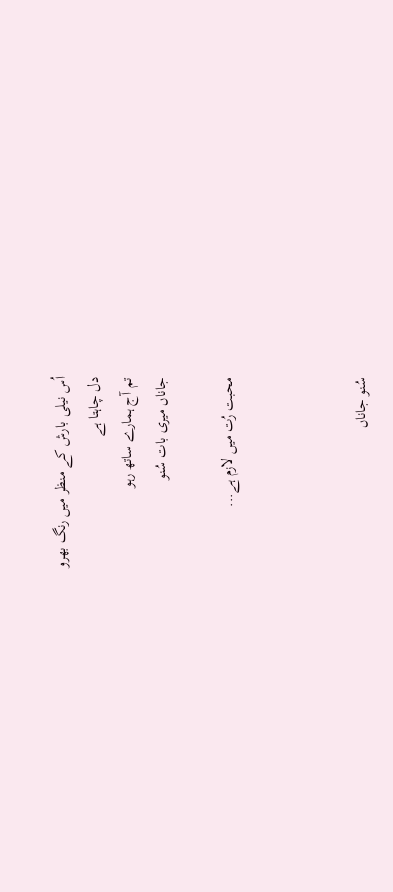اُس نیلی بارش کے منظر میں رنگ بھرو
دل چاہتا ہے
تم آج ہمارے ساتھ رہو
جاناں میری بات سُنو

محبت رُت میں لازم ہے...



سُنو جاناں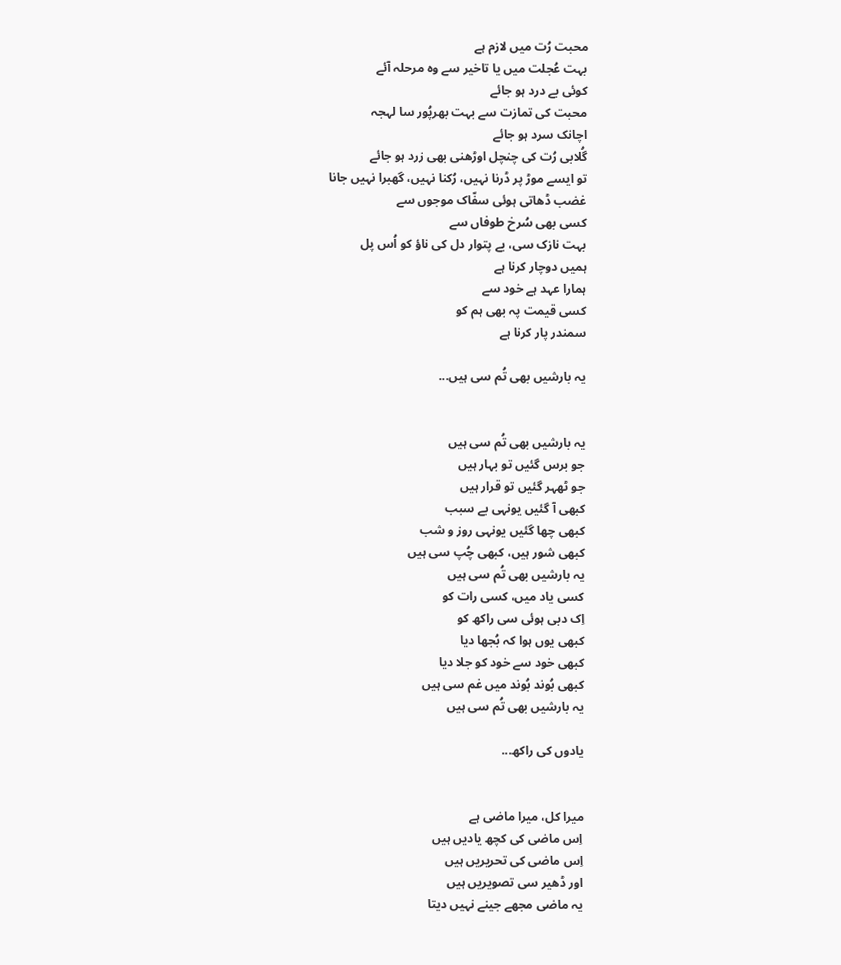محبت رُت میں لازم ہے
بہت عُجلت میں یا تاخیر سے وہ مرحلہ آئے
کوئی بے درد ہو جائے
محبت کی تمازت سے بہت بھرپُور سا لہجہ
اچانک سرد ہو جائے
گُلابی رُت کی چنچل اوڑھنی بھی زرد ہو جائے
تو ایسے موڑ پر ڈرنا نہیں، رُکنا نہیں، گھبرا نہیں جانا
غضب ڈھاتی ہوئی سفّاک موجوں سے
کسی بھی سُرخ طوفاں سے
بہت نازک سی، بے پتوار دل کی ناؤ کو اُس پل
ہمیں دوچار کرنا ہے
ہمارا عہد ہے خود سے
کسی قیمت پہ بھی ہم کو
سمندر پار کرنا ہے

یہ بارشیں بھی تُم سی ہیں...


یہ بارشیں بھی تُم سی ہیں
جو برس گئیں تو بہار ہیں
جو ٹھہر گئیں تو قرار ہیں
کبھی آ گئیں یونہی بے سبب
کبھی چھا گئیں یونہی روز و شب
کبھی شور ہیں، کبھی چُپ سی ہیں
یہ بارشیں بھی تُم سی ہیں
کسی یاد میں، کسی رات کو
اِک دبی ہوئی سی راکھ کو
کبھی یوں ہوا کہ بُجھا دیا
کبھی خود سے خود کو جلا دیا
کبھی بُوند بُوند میں غم سی ہیں
یہ بارشیں بھی تُم سی ہیں

یادوں کی راکھ...


میرا کل، میرا ماضی ہے
اِس ماضی کی کچھ یادیں ہیں
اِس ماضی کی تحریریں ہیں
اور ڈھیر سی تصویریں ہیں
یہ ماضی مجھے جینے نہیں دیتا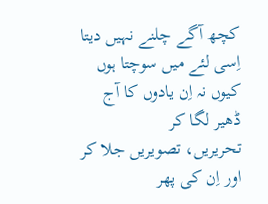کچھ آگے چلنے نہیں دیتا
اِسی لئے میں سوچتا ہوں
کیوں نہ اِن یادوں کا آج
ڈھیر لگا کر
تحریریں، تصویریں جلا کر
اور اِن کی پھر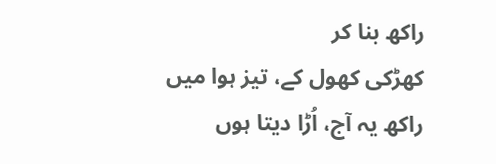راکھ بنا کر
کھڑکی کھول کے، تیز ہوا میں
راکھ یہ آج، اُڑا دیتا ہوں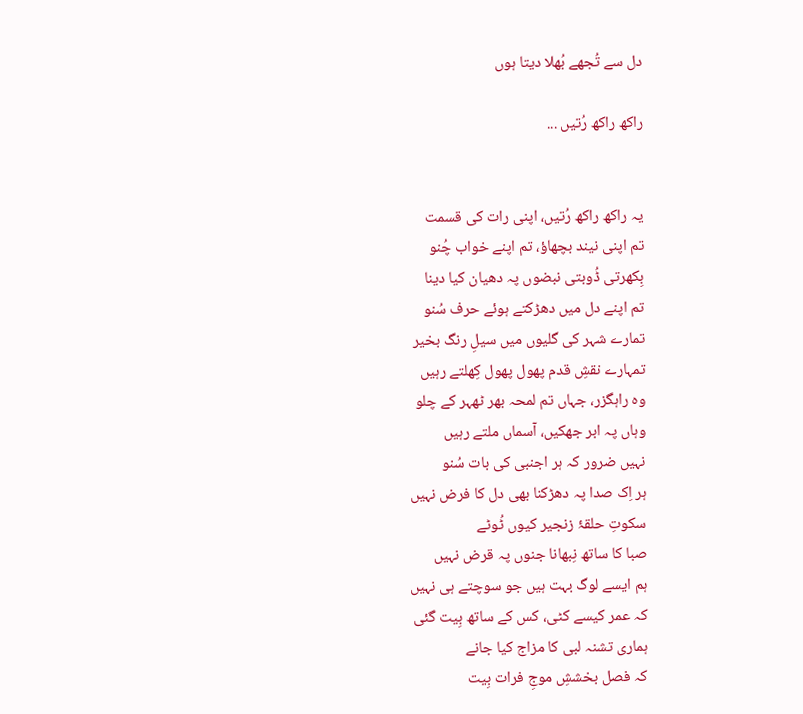دل سے تُجھے بُھلا دیتا ہوں

راکھ راکھ رُتیں ...


یہ راکھ راکھ رُتیں، اپنی رات کی قسمت
تم اپنی نیند بچھاؤ، تم اپنے خواب چُنو
بِکھرتی ڈُوبتی نبضوں پہ دھیان کیا دینا
تم اپنے دل میں دھڑکتے ہوئے حرف سُنو
تمارے شہر کی گلیوں میں سیلِ رنگ بخیر
تمہارے نقشِ قدم پھول پھول کِھلتے رہیں
وہ راہگزر، جہاں تم لمحہ بھر ٹھہر کے چلو
وہاں پہ ابر جھکیں، آسماں ملتے رہیں
نہیں ضرور کہ ہر اجنبی کی بات سُنو
ہر اِک صدا پہ دھڑکنا بھی دل کا فرض نہیں
سکوتِ حلقۂ زنجیر کیوں ٹُوٹے
صبا کا ساتھ نِبھانا جنوں پہ قرض نہیں
ہم ایسے لوگ بہت ہیں جو سوچتے ہی نہیں
کہ عمر کیسے کٹی، کس کے ساتھ بِیت گئی
ہماری تشنہ لبی کا مزاج کیا جانے
کہ فصل بخششِ موجِ فرات بِیت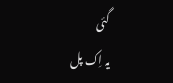گئی
یہ اِک پل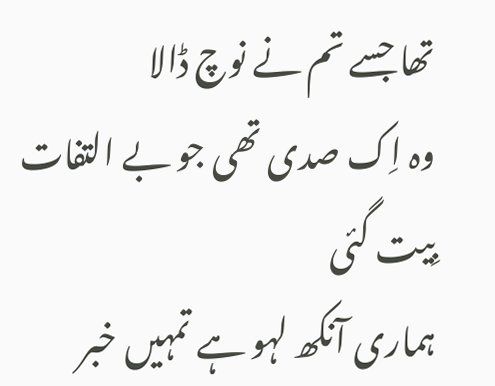تھا جسے تم نے نوچ ڈالا
وہ اِک صدی تھی جو بے التفات بِیت گئی
ہماری آنکھ لہو ہے تمہیں خبر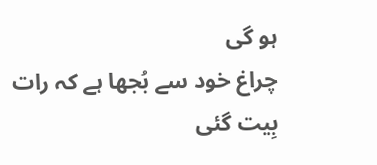ہو گی
چراغ خود سے بُجھا ہے کہ رات بِیت گئی